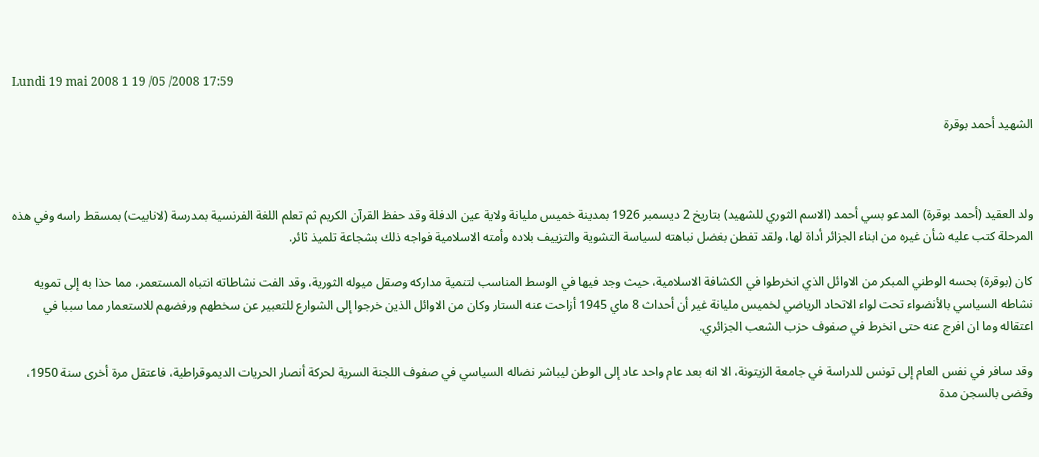Lundi 19 mai 2008 1 19 /05 /2008 17:59

الشهيد أحمد بوقرة



ولد العقيد (أحمد بوقرة) المدعو بسي أحمد (الاسم الثوري للشهيد) بتاريخ 2 ديسمبر 1926 بمدينة خميس مليانة ولاية عين الدفلة وقد حفظ القرآن الكريم ثم تعلم اللغة الفرنسية بمدرسة (لانابيت) بمسقط راسه وفي هذه المرحلة كتب عليه شأن غيره من ابناء الجزائر أداة لها، ولقد تفطن بغضل نباهته لسياسة التشوية والتزييف بلاده وأمته الاسلامية فواجه ذلك بشجاعة تلميذ ثائر.

كان (بوقرة) بحسه الوطني المبكر من الاوائل الذي انخرطوا في الكشافة الاسلامية، حيث وجد فيها في الوسط المناسب لتنمية مداركه وصقل ميوله الثورية، وقد الفت نشاطاته انتباه المستعمر، مما حذا به إلى تمويه نشاطه السياسي بالأنضواء تحت لواء الاتحاد الرياضي لخميس مليانة غير أن أحداث 8 ماي 1945 أزاحت عنه الستار وكان من الاوائل الذين خرجوا إلى الشوارع للتعبير عن سخطهم ورفضهم للاستعمار مما سببا في اعتقاله وما ان افرج عنه حتى انخرط في صفوف حزب الشعب الجزائري.

وقد سافر في نفس العام إلى تونس للدراسة في جامعة الزيتونة، الا انه بعد عام واحد عاد إلى الوطن ليباشر نضاله السياسي في صفوف اللجنة السرية لحركة أنصار الحريات الديموقراطية، فاعتقل مرة أخرى سنة 1950، وقضى بالسجن مدة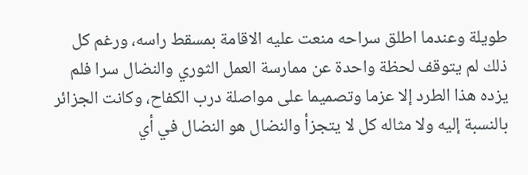طويلة وعندما اطلق سراحه منعت عليه الاقامة بمسقط راسه، ورغم كل ذلك لم يتوقف لحظة واحدة عن ممارسة العمل الثوري والنضال سرا فلم يزده هذا الطرد إلا عزما وتصميما على مواصلة درب الكفاح، وكانت الجزائر بالنسبة إليه ولا مثاله كل لا يتجزأ والنضال هو النضال في أي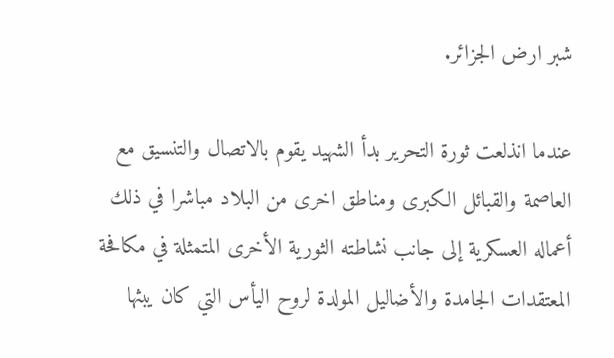شبر ارض الجزائر.

عندما انذلعت ثورة التحرير بدأ الشهيد يقوم بالاتصال والتنسيق مع العاصمة والقبائل الكبرى ومناطق اخرى من البلاد مباشرا في ذلك أعماله العسكرية إلى جانب نشاطته الثورية الأخرى المتمثلة في مكافحة المعتقدات الجامدة والأضاليل المولدة لروح اليأس التي كان يبثها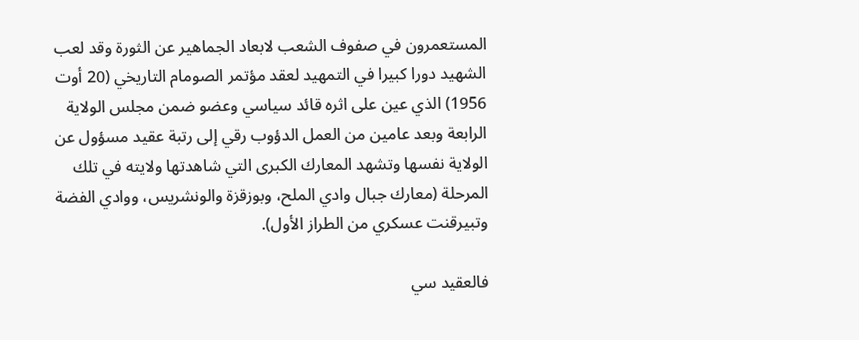المستعمرون في صفوف الشعب لابعاد الجماهير عن الثورة وقد لعب الشهيد دورا كبيرا في التمهيد لعقد مؤتمر الصومام التاريخي (20 أوت 1956) الذي عين على اثره قائد سياسي وعضو ضمن مجلس الولاية الرابعة وبعد عامين من العمل الدؤوب رقي إلى رتبة عقيد مسؤول عن الولاية نفسها وتشهد المعارك الكبرى التي شاهدتها ولايته في تلك المرحلة (معارك جبال وادي الملح، وبوزقزة والونشريس، ووادي الفضة وتبيرقنت عسكري من الطراز الأول).

فالعقيد سي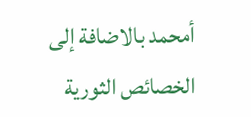أمحمد بالاضافة إلى الخصائص الثورية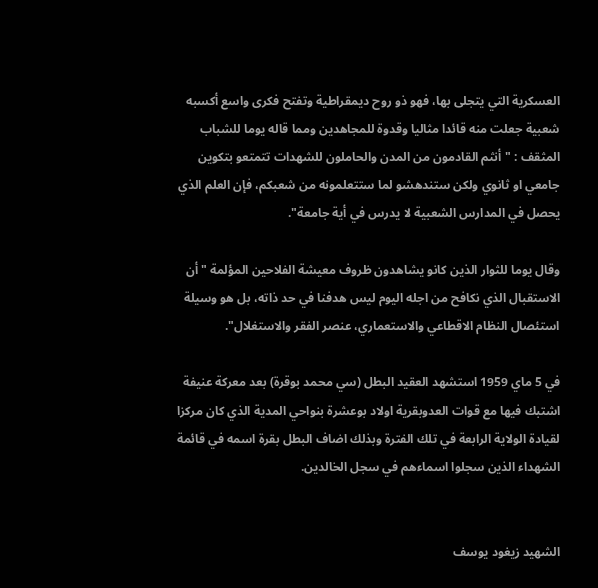العسكرية التي يتجلى بها، فهو ذو روح ديمقراطية وتفتح فكرى واسع أكسبه شعبية جعلت منه قائدا مثاليا وقدوة للمجاهدين ومما قاله يوما للشباب المثقف : "أنثم القادمون من المدن والحاملون للشهدات تتمتعو بتكوين جامعي او ثانوي ولكن ستندهشو لما ستتعلمونه من شعبكم، فإن العلم الذي يحصل في المدارس الشعبية لا يدرس في أية جامعة".

وقال يوما للثوار الذين كانو يشاهدون ظروف معيشة الفلاحين المؤلمة "أن الاستقبال الذي نكافح من اجله اليوم ليس هدفنا في حد ذاته، بل هو وسيلة استئصال النظام الاقطاعي والاستعماري، عنصر الفقر والاستغلال".

في 5 ماي 1959 استشهد العقيد البطل (سي محمد بوقرة) بعد معركة عنيفة اشتبك فيها مع قوات العدوبقرية اولاد بوعشرة بنواحي المدية الذي كان مركزا لقيادة الولاية الرابعة في تلك الفترة وبذلك اضاف البطل بقرة اسمه في قائمة الشهداء الذين سجلوا اسماءهم في سجل الخالدين.


الشهيد زيغود يوسف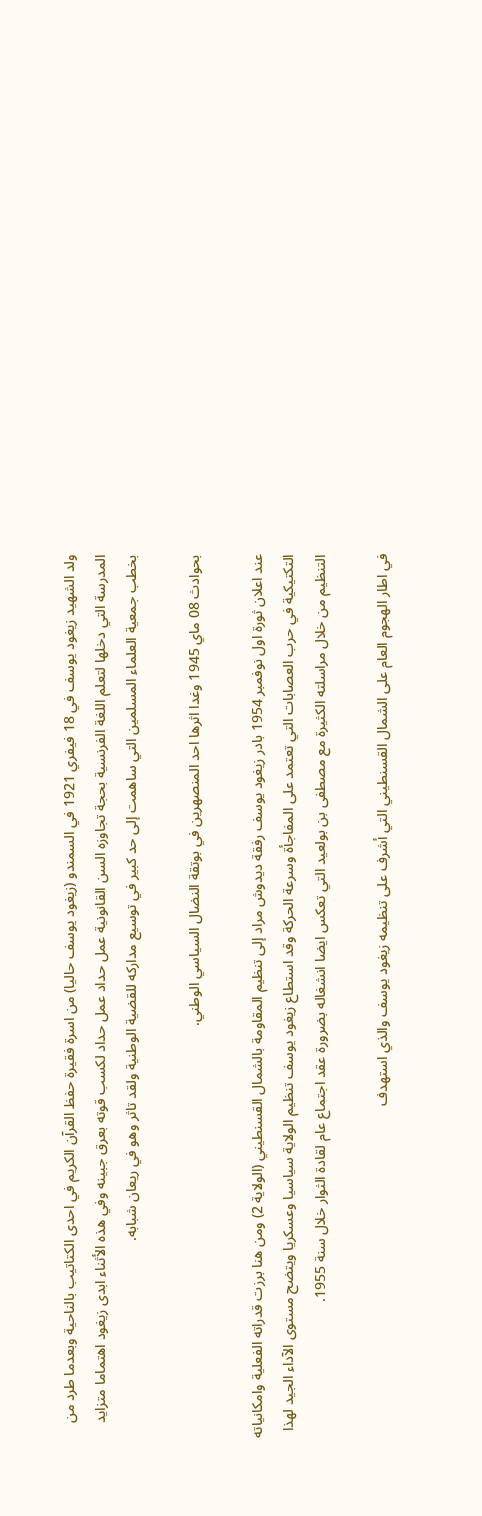ولد الشهيد زيغود يوسف في 18 فيفري 1921 في السمندو (زيغود يوسف حاليا) من اسرة فقيرة حفظ القرآن الكريم في احدى الكتاتيب بالناحية وبعدما طرد من المدرسة التي دخلها لتعلم اللغة الفرنسية بحجة تجاوزه السن القانونية عمل حداد عمل حداد لكسب قوته بعرق جبينه وفي هذه الأثناء ابدى زيغود اهتماما متزايد بخطب جمعية العلماء المسلمين التي ساهمت إلى حد كبير في توسيع مداركه للقضية الوطنية ولقد تاثر وهو في ريعان شبابه.

بحوادث 08 ماي 1945 وغدا اثرها احد المنصهرين في بوتقة النضال السياسي الوطني.

عند اعلان ثورة اول نوفمبر 1954 بادر زيغود يوسف رفقة ديدوش مراد إلى تنظيم المقاومة بالشمال القسنطيني (الولاية 2) ومن هنا برزت قدراته الفعلية وامكانياته التكتيكية في حرب العصابات التي تعتمد على المفاجأة وسرعة الحركة وقد استطاع زيغود يوسف تنظيم الولاية سياسيا وعسكريا ويتضح مستوى الآداء الجيد لهذا التنظيم من خلال مراسلته الكثيرة مع مصطفى بن بولعيد التي تعكس ايضا انشغاله بضرورة عقد اجتماع عام لقادة الثوار خلال سنة 1955.

في اطار الهجوم العام على الشمال القسنطيني التي أشرف على تنظيمه زيغود يوسف والذي استهدف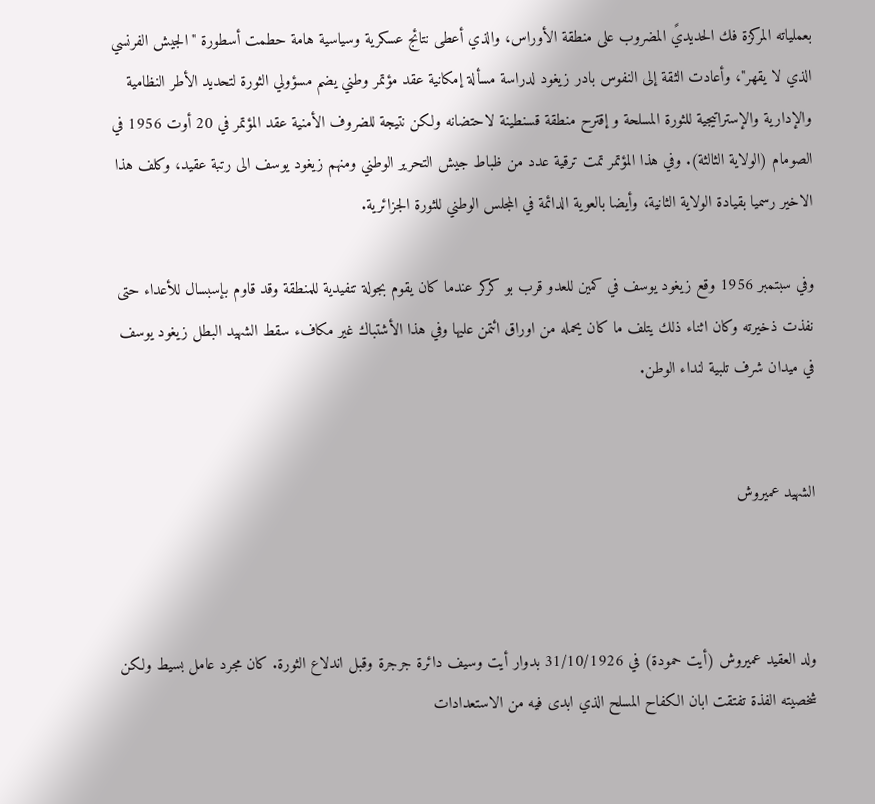بعملياته المركزة فك الحديديً المضروب على منطقة الأوراس، والذي أعطى نتائج عسكرية وسياسية هامة حطمت أسطورة "الجيش الفرنسي الذي لا يقهر"، وأعادت الثقة إلى النفوس بادر زيغود لدراسة مسألة إمكانية عقد مؤتمر وطني يضم مسؤولي الثورة لتحديد الأطر النظامية والإدارية والإستراتيجية للثورة المسلحة و إقترح منطقة قسنطينة لاحتضانه ولكن نتيجة للضروف الأمنية عقد المؤتمر في 20 أوت 1956 في الصومام (الولاية الثالثة). وفي هذا المؤتمر تمت ترقية عدد من ظباط جيش التحرير الوطني ومنهم زيغود يوسف الى رتبة عقيد، وكلف هذا الاخير رسميا بقيادة الولاية الثانية، وأيضا بالعوية الدائمة في المجلس الوطني للثورة الجزائرية.

وفي سبتمبر 1956 وقع زيغود يوسف في كمين للعدو قرب بو كركر عندما كان يقوم بجولة تنفيدية للمنطقة وقد قاوم بإسبسال للأعداء حتى نفذت ذخيرته وكان اثناء ذلك يتلف ما كان يحمله من اوراق ائتمن عليها وفي هذا الأشتباك غير مكافء سقط الشهيد البطل زيغود يوسف في ميدان شرف تلبية لنداء الوطن.


الشهيد عميروش



ولد العقيد عميروش (أيت حمودة) في 31/10/1926 بدوار أيت وسيف دائرة جرجرة وقبل اندلاع الثورة. كان مجرد عامل بسيط ولكن شخصيته الفذة تفتقت ابان الكفاح المسلح الذي ابدى فيه من الاستعدادات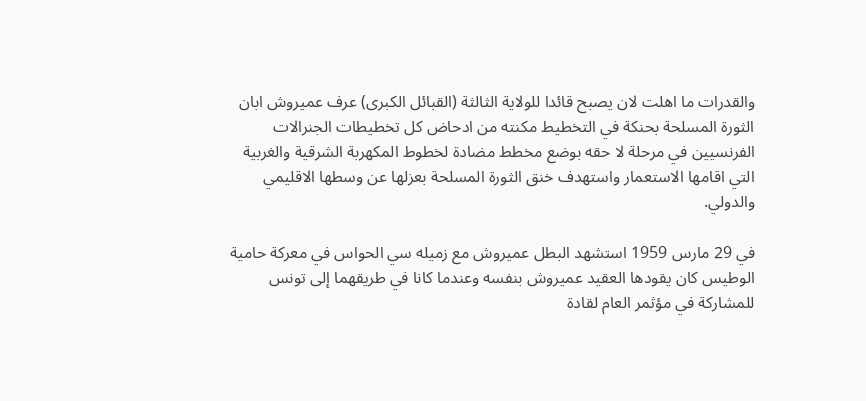والقدرات ما اهلت لان يصبح قائدا للولاية الثالثة (القبائل الكبرى) عرف عميروش ابان الثورة المسلحة بحنكة في التخطيط مكنته من ادحاض كل تخطيطات الجنرالات الفرنسيين في مرحلة لا حقه بوضع مخطط مضادة لخطوط المكهربة الشرقية والغربية التي اقامها الاستعمار واستهدف خنق الثورة المسلحة بعزلها عن وسطها الاقليمي والدولي.

في 29 مارس 1959 استشهد البطل عميروش مع زميله سي الحواس في معركة حامية الوطيس كان يقودها العقيد عميروش بنفسه وعندما كانا في طريقهما إلى تونس للمشاركة في مؤثمر العام لقادة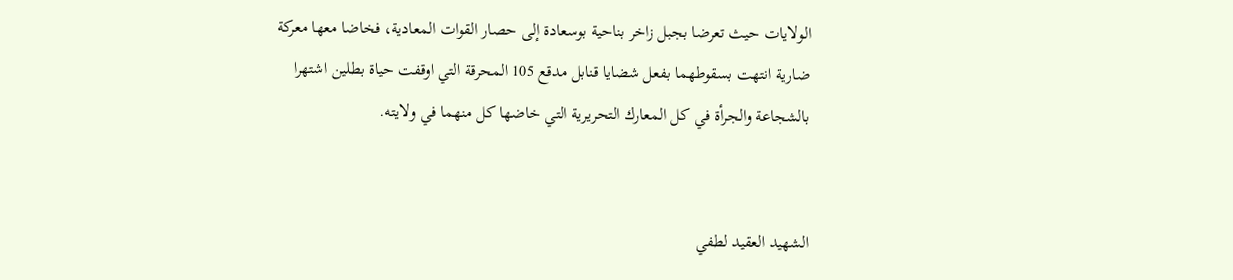الولايات حيث تعرضا بجبل زاخر بناحية بوسعادة إلى حصار القوات المعادية، فخاضا معها معركة ضارية انتهت بسقوطهما بفعل شضايا قنابل مدقع 105 المحرقة التي اوقفت حياة بطلين اشتهرا بالشجاعة والجرأة في كل المعارك التحريرية التي خاضها كل منهما في ولايته.


الشهيد العقيد لطفي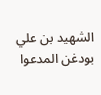الشهيد بن علي بودغن المدعوا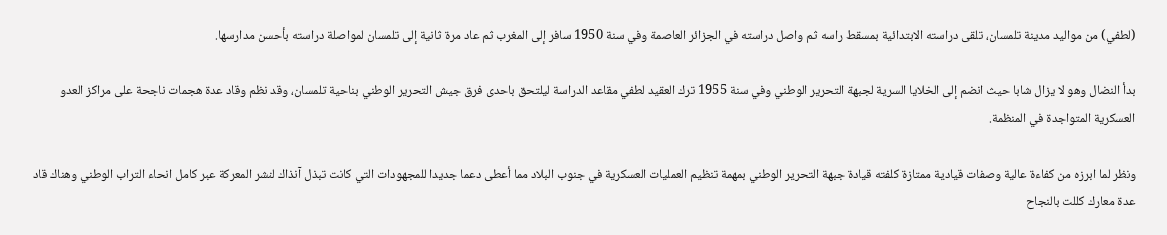(لطفي) من مواليد مدينة تلمسان، تلقى دراسته الابتدائية بمسقط راسه ثم واصل دراسته في الجزائر العاصمة وفي سنة 1950 سافر إلى المغرب ثم عاد مرة ثانية إلى تلمسان لمواصلة دراسته بأحسن مدارسها.

بدأ النضال وهو لا يزال شابا حيث انضم إلى الخلايا السرية لجبهة التحرير الوطني وفي سنة 1955 ترك العقيد لطفي مقاعد الدراسة ليلتحق باحدى فرق جيش التحرير الوطني بناحية تلمسان، وقد نظم وقاد عدة هجمات ناجحة على مراكز العدو العسكرية المتواجدة في المنظمة.

ونظر لما ابرزه من كفاءة عالية وصفات قيادية ممتازة كلفته قيادة جبهة التحرير الوطني بمهمة تنظيم العمليات العسكرية في جنوب البلاد مما أعطى دعما جديدا للمجهودات التي كانت تبذل آنذاك لنشر المعركة عبر كامل انحاء التراب الوطني وهناك قاد عدة معارك كللت بالنجاح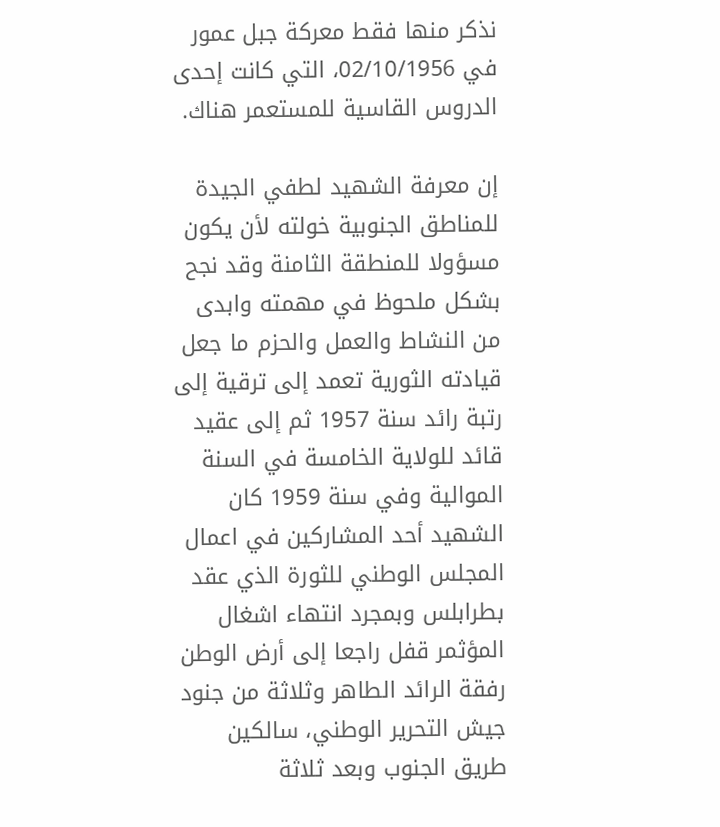نذكر منها فقط معركة جبل عمور في 02/10/1956، التي كانت إحدى الدروس القاسية للمستعمر هناك.

إن معرفة الشهيد لطفي الجيدة للمناطق الجنوبية خولته لأن يكون مسؤولا للمنطقة الثامنة وقد نجح بشكل ملحوظ في مهمته وابدى من النشاط والعمل والحزم ما جعل قيادته الثورية تعمد إلى ترقية إلى رتبة رائد سنة 1957 ثم إلى عقيد قائد للولاية الخامسة في السنة الموالية وفي سنة 1959 كان الشهيد أحد المشاركين في اعمال المجلس الوطني للثورة الذي عقد بطرابلس وبمجرد انتهاء اشغال المؤثمر قفل راجعا إلى أرض الوطن رفقة الرائد الطاهر وثلاثة من جنود جيش التحرير الوطني، سالكين طريق الجنوب وبعد ثلاثة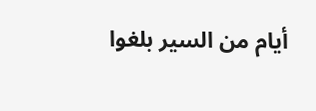أيام من السير بلغوا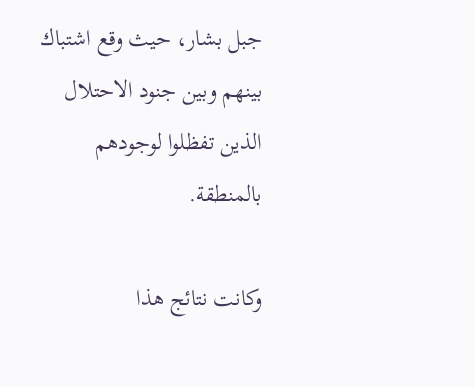جبل بشار، حيث وقع اشتباك بينهم وبين جنود الاحتلال الذين تفظلوا لوجودهم بالمنطقة.

وكانت نتائج هذا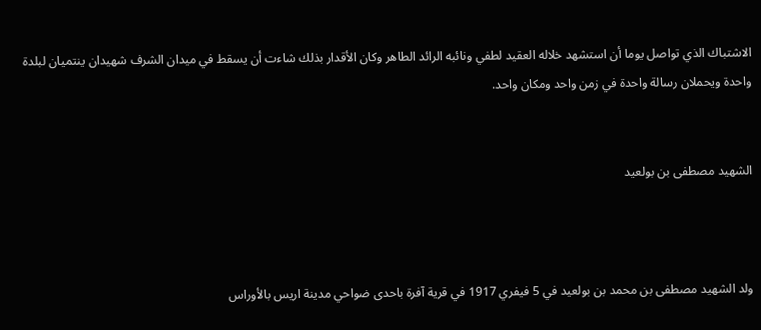الاشتباك الذي تواصل يوما أن استشهد خلاله العقيد لطفي ونائبه الرائد الطاهر وكان الأقدار بذلك شاءت أن يسقط في ميدان الشرف شهيدان ينتميان لبلدة واحدة ويحملان رسالة واحدة في زمن واحد ومكان واحد.


الشهيد مصطفى بن بولعيد



ولد الشهيد مصطفى بن محمد بن بولعيد في 5 فيفري 1917 في قرية آفرة باحدى ضواحي مدينة اريس بالأوراس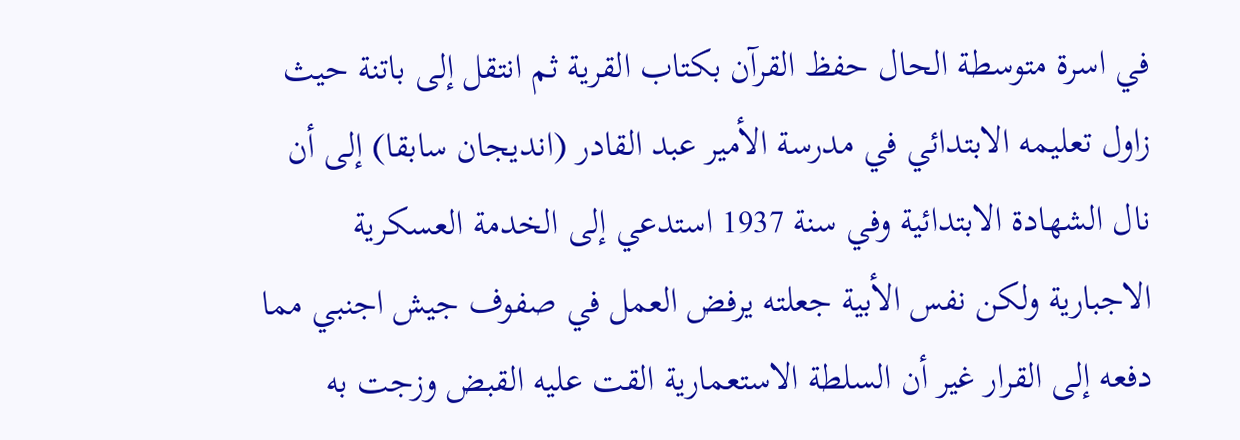في اسرة متوسطة الحال حفظ القرآن بكتاب القرية ثم انتقل إلى باتنة حيث زاول تعليمه الابتدائي في مدرسة الأمير عبد القادر (انديجان سابقا) إلى أن نال الشهادة الابتدائية وفي سنة 1937 استدعي إلى الخدمة العسكرية الاجبارية ولكن نفس الأبية جعلته يرفض العمل في صفوف جيش اجنبي مما دفعه إلى القرار غير أن السلطة الاستعمارية القت عليه القبض وزجت به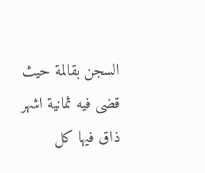السجن بقالمة حيث قضى فيه ثمانية اشهر ذاق فيها كل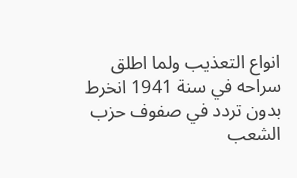انواع التعذيب ولما اطلق سراحه في سنة 1941 انخرط بدون تردد في صفوف حزب الشعب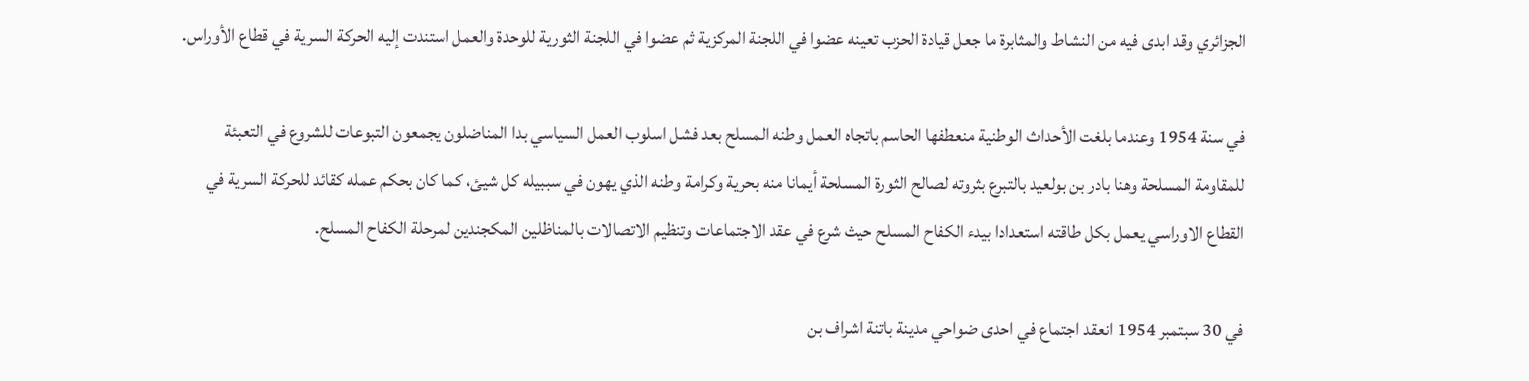الجزائري وقد ابدى فيه من النشاط والمثابرة ما جعل قيادة الحزب تعينه عضوا في اللجنة المركزية ثم عضوا في اللجنة الثورية للوحدة والعمل استندت إليه الحركة السرية في قطاع الأوراس.

في سنة 1954 وعندما بلغت الأحداث الوطنية منعطفها الحاسم باتجاه العمل وطنه المسلح بعد فشل اسلوب العمل السياسي بدا المناضلون يجمعون التبوعات للشروع في التعبئة للمقاومة المسلحة وهنا بادر بن بولعيد بالتبرع بثروته لصالح الثورة المسلحة أيمانا منه بحرية وكرامة وطنه الذي يهون في سببيله كل شيئ، كما كان بحكم عمله كقائد للحركة السرية في القطاع الاوراسي يعمل بكل طاقته استعدادا بيدء الكفاح المسلح حيث شرع في عقد الاجتماعات وتنظيم الاتصالات بالمناظلين المكجندين لمرحلة الكفاح المسلح.

في 30 سبتمبر 1954 انعقد اجتماع في احدى ضواحي مدينة باتنة اشراف بن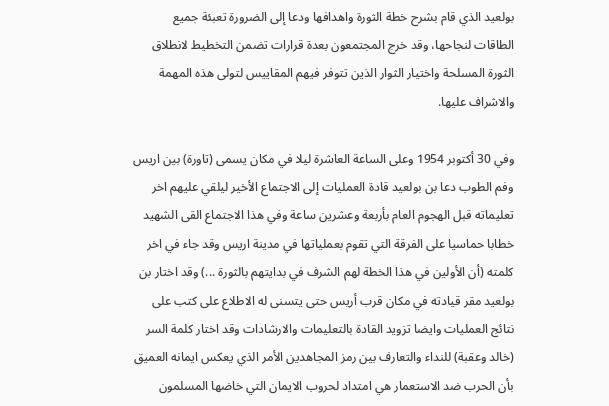بولعيد الذي قام بشرح خطة الثورة واهدافها ودعا إلى الضرورة تعبئة جميع الطاقات لنجاحها، وقد خرج المجتمعون بعدة قرارات تضمن التخطيط لانطلاق الثورة المسلحة واختيار الثوار الذين تتوفر فيهم المقاييس لتولى هذه المهمة والاشراف عليها.

وفي 30 أكتوبر 1954 وعلى الساعة العاشرة ليلا في مكان يسمى (تاورة) بين اريس وفم الطوب دعا بن بولعيد قادة العمليات إلى الاجتماع الأخير ليلقي عليهم اخر تعليماته قبل الهجوم العام بأربعة وعشرين ساعة وفي هذا الاجتماع القى الشهيد خطابا حماسيا على الفرقة التي تقوم بعملياتها في مدينة اريس وقد جاء في اخر كلمته (أن الأولين في هذا الخطة لهم الشرف في بدايتهم بالثورة ...) وقد اختار بن بولعيد مقر قيادته في مكان قرب أريس حتى يتسنى له الاطلاع على كتب على نتائج العمليات وايضا تزويد القادة بالتعليمات والارشادات وقد اختار كلمة السر (خالد وعقبة) للنداء والتعارف بين رمز المجاهدين الأمر الذي يعكس ايمانه العميق بأن الحرب ضد الاستعمار هي امتداد لحروب الايمان التي خاضها المسلمون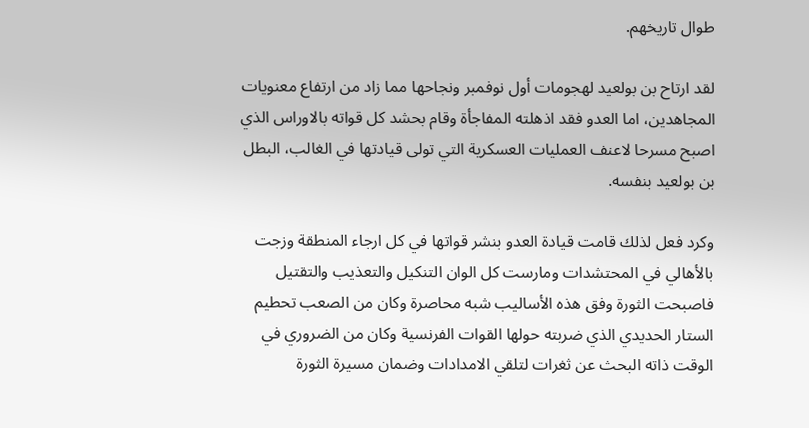طوال تاريخهم.

لقد ارتاح بن بولعيد لهجومات أول نوفمبر ونجاحها مما زاد من ارتفاع معنويات المجاهدين، اما العدو فقد اذهلته المفاجأة وقام بحشد كل قواته بالاوراس الذي اصبح مسرحا لاعنف العمليات العسكرية التي تولى قيادتها في الغالب، البطل بن بولعيد بنفسه.

وكرد فعل لذلك قامت قيادة العدو بنشر قواتها في كل ارجاء المنطقة وزجت بالأهالي في المحتشدات ومارست كل الوان التنكيل والتعذيب والتقتيل فاصبحت الثورة وفق هذه الأساليب شبه محاصرة وكان من الصعب تحطيم الستار الحديدي الذي ضربته حولها القوات الفرنسية وكان من الضروري في الوقت ذاته البحث عن ثغرات لتلقي الامدادات وضمان مسيرة الثورة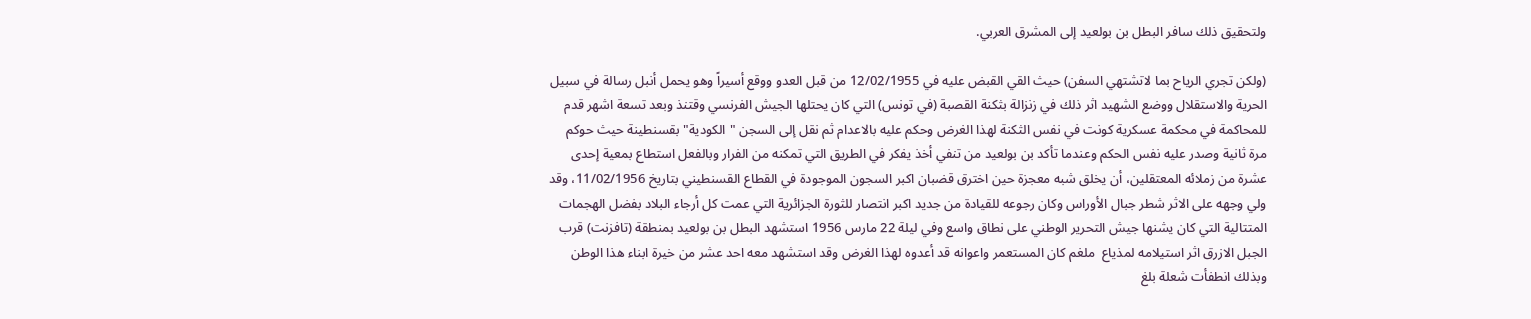ولتحقيق ذلك سافر البطل بن بولعيد إلى المشرق العربي.

(ولكن تجري الرياح بما لاتشتهي السفن) حيث القي القبض عليه في 12/02/1955 من قبل العدو ووقع أسيراً وهو يحمل أنبل رسالة في سبيل الحرية والاستقلال ووضع الشهيد اثر ذلك في زنزالة بثكنة القصبة (في تونس) التي كان يحتلها الجيش الفرنسي وقتنذ وبعد تسعة اشهر قدم للمحاكمة في محكمة عسكرية كونت في نفس الثكنة لهذا الغرض وحكم عليه بالاعدام ثم نقل إلى السجن "الكودية" بقسنطينة حيث حوكم مرة ثانية وصدر عليه نفس الحكم وعندما تأكد بن بولعيد من تنفي أخذ يفكر في الطريق التي تمكنه من الفرار وبالفعل استطاع بمعية إحدى عشرة من زملائه المعتقلين، أن يخلق شبه معجزة حين اخترق قضبان اكبر السجون الموجودة في القطاع القسنطيني بتاريخ 11/02/1956، وقد ولي وجهه على الاثر شطر جبال الأوراس وكان رجوعه للقيادة من جديد اكبر انتصار للثورة الجزائرية التي عمت كل أرجاء البلاد بفضل الهجمات المتتالية التي كان يشنها جيش التحرير الوطني على نطاق واسع وفي ليلة 22 مارس 1956 استشهد البطل بن بولعيد بمنطقة (تافزنت) قرب الجبل الازرق اثر استيلامه لمذياع  ملغم كان المستعمر واعوانه قد أعدوه لهذا الغرض وقد استشهد معه احد عشر من خيرة ابناء هذا الوطن وبذلك انطفأت شعلة بلغ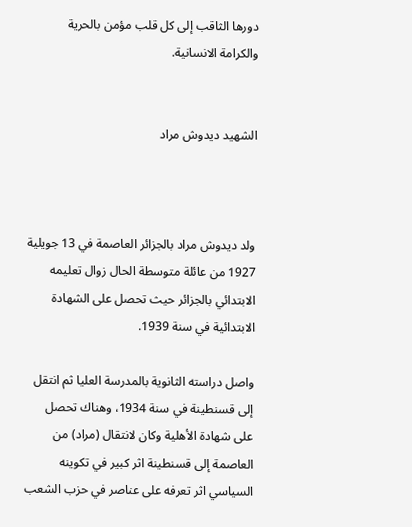دورها الثاقب إلى كل قلب مؤمن بالحرية والكرامة الانسانية.


الشهيد ديدوش مراد



ولد ديدوش مراد بالجزائر العاصمة في 13 جويلية 1927 من عائلة متوسطة الحال زوال تعليمه الابتدائي بالجزائر حيث تحصل على الشهادة الابتدائية في سنة 1939.

واصل دراسته الثانوية بالمدرسة العليا ثم انتقل إلى قسنطينة في سنة 1934، وهناك تحصل على شهادة الأهلية وكان لانتقال (مراد) من العاصمة إلى قسنطينة اثر كبير في تكوينه السياسي اثر تعرفه على عناصر في حزب الشعب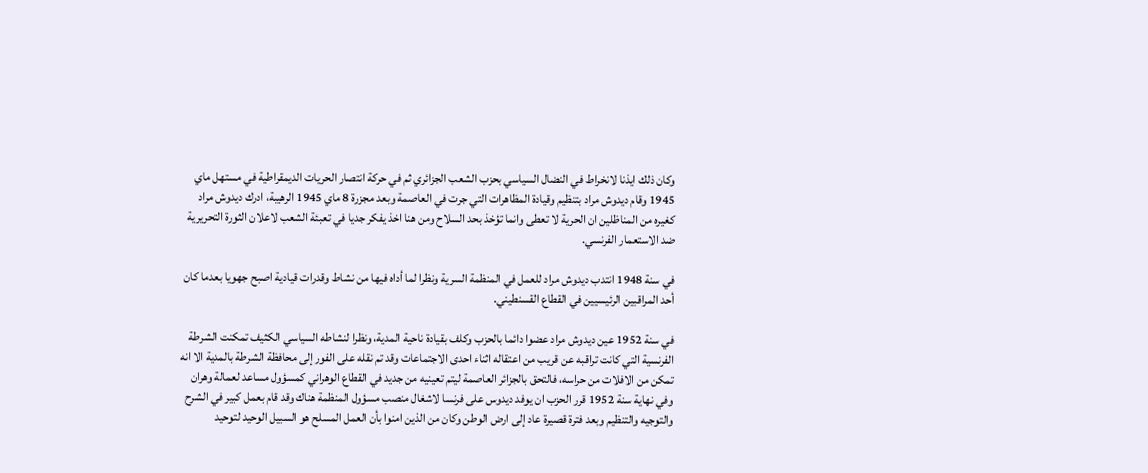وكان ذلك ايذنا لانخراط في النضال السياسي بحزب الشعب الجزائري ثم في حركة انتصار الحريات الديمقراطية في مستهل ماي 1945 وقام ديدوش مراد بتنظيم وقيادة المظاهرات التي جرت في العاصمة وبعد مجزرة 8 ماي 1945 الرهيبة، ادرك ديدوش مراد كغيره من المناظلين ان الحرية لا تعطى وانما تؤخذ بحد السلاح ومن هنا اخذ يفكر جديا في تعبئة الشعب لاعلان الثورة التحريرية ضد الاستعمار الفرنسي.

في سنة 1948 انتدب ديدوش مراد للعمل في المنظمة السرية ونظرا لما أداه فيها من نشاط وقدرات قيادية اصبح جهويا بعدما كان أحد المراقبين الرئيسيين في القطاع القسنطيني.

في سنة 1952 عين ديدوش مراد عضوا دائما بالحزب وكلف بقيادة ناحية المدية، ونظرا لنشاطه السياسي الكثيف تمكنت الشرطة الفرنسية التي كانت تراقبه عن قريب من اعتقاله اثناء احدى الاجتماعات وقد تم نقله على الفور إلى محافظة الشرطة بالمدية الا انه تمكن من الافلات من حراسه، فالتحق بالجزائر العاصمة ليتم تعينيه من جديد في القطاع الوهراني كمسؤول مساعد لعمالة وهران وفي نهاية سنة 1952 قرر الحزب ان يوفد ديدوس على فرنسا لاشغال منصب مسؤول المنظمة هناك وقد قام بعمل كبير في الشرح والتوجيه والتنظيم وبعد فترة قصيرة عاد إلى ارض الوطن وكان من الذين امنوا بأن العمل المسلح هو السبيل الوحيد لتوحيد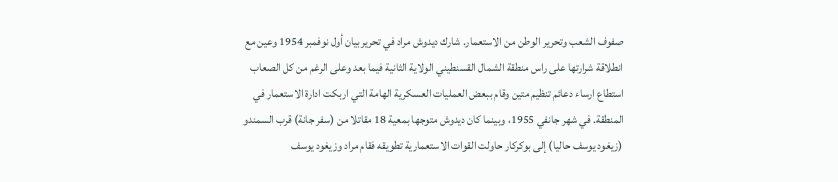صفوف الشعب وتحرير الوطن من الاستعمار. شارك ديدوش مراد في تحريربيان أول نوفمبر 1954 وعين مع انطلاقة شرارتها على راس منطقة الشمال القسنطيني الولاية الثانية فيما بعد وعلى الرغم من كل الصعاب استطاع ارساء دعائم تنظيم متين وقام ببعض العمليات العسكرية الهامة التي اربكت ادارة الاستعمار في المنطقة. في شهر جانفي 1955، وبينما كان ديدوش متوجها بمعية 18 مقاتلا من (سفر جانة) قرب السمندو (زيغود يوسف حاليا) إلى بوكركار حاولت القوات الاستعمارية تطويقه فقام مراد وزيغود يوسف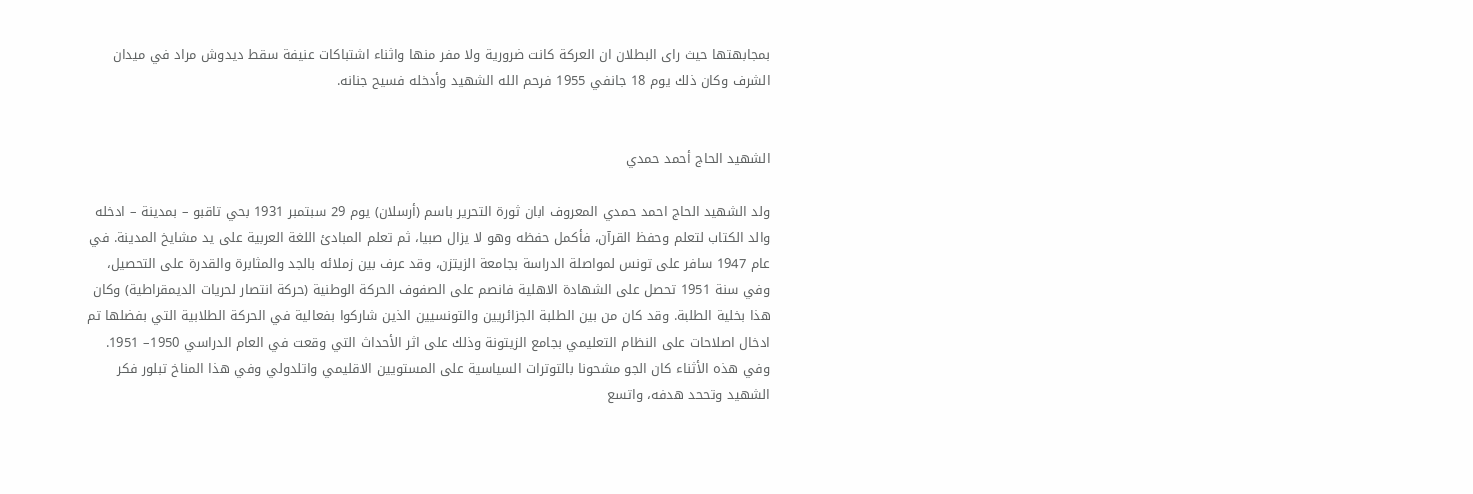بمجابهتها حيث راى البطلان ان العركة كانت ضرورية ولا مفر منها واثناء اشتباكات عنيفة سقط ديدوش مراد في ميدان الشرف وكان ذلك يوم 18 جانفي 1955 فرحم الله الشهيد وأدخله فسيح جنانه.


الشهيد الحاج أحمد حمدي

ولد الشهيد الحاج احمد حمدي المعروف ابان ثورة التحرير باسم (أرسلان) يوم 29 سبتمبر 1931 بحي تاقبو – بمدينة – ادخله والد الكتاب لتعلم وحفظ القرآن، فأكمل حفظه وهو لا يزال صبيا، ثم تعلم المبادئ اللغة العربية على يد مشايخ المدينة. في عام 1947 سافر على تونس لمواصلة الدراسة بجامعة الزيتزن، وقد عرف بين زملائه بالجد والمثابرة والقدرة على التحصيل، وفي سنة 1951 تحصل على الشهادة الاهلية فانصم على الصفوف الحركة الوطنية (حركة انتصار لحريات الديمقراطية) وكان هذا بخلية الطلبة. وقد كان من بين الطلبة الجزائريين والتونسيين الذين شاركوا بفعالية في الحركة الطلابية التي بفضلها تم ادخال اصلاحات على النظام التعليمي بجامع الزيتونة وذلك على اثر الأحداث التي وقعت في العام الدراسي 1950– 1951. وفي هذه الأثناء كان الجو مشحونا بالتوترات السياسية على المستويين الاقليمي واتلدولي وفي هذا المناخ تبلور فكر الشهيد وتححد هدفه، واتسع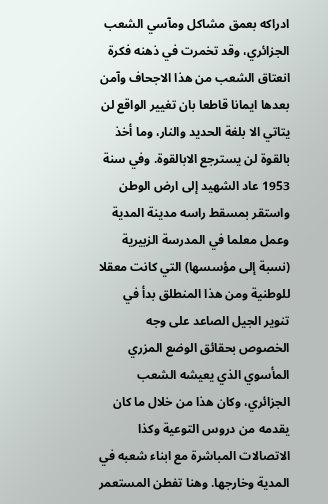ادراكه بعمق مشاكل ومآسي الشعب الجزائري، وقد تخمرت في ذهنه فكرة انعتاق الشعب من هذا الاجحاف وآمن بعدها ايمانا قاطعا بان تغيير الواقع لن يتاتي الا بلغة الحديد والنار، وما أخذ بالقوة لن يسترجع الابالقوة. وفي سنة 1953 عاد الشهيد إلى ارض الوطن واستقر بمسقط راسه مدينة المدية وعمل معلما في المدرسة الزبيرية (نسبة إلى مؤسسها) التي كانت معقلا للوطنية ومن هذا المنطلق بدأ في تنوير الجيل الصاعد على وجه الخصوص بحقائق الوضع المزري المأسوي الذي يعيشه الشعب الجزائري، وكان هذا من خلال ما كان يقدمه من دروس التوعية وكذا الاتصالات المباشرة مع ابناء شعبه في المدية وخارجها. وهنا تفطن المستعمر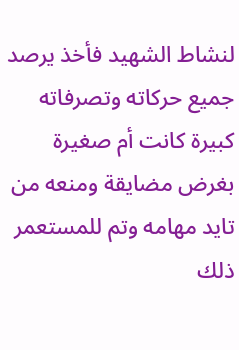لنشاط الشهيد فأخذ يرصد جميع حركاته وتصرفاته كبيرة كانت أم صغيرة بغرض مضايقة ومنعه من تايد مهامه وتم للمستعمر ذلك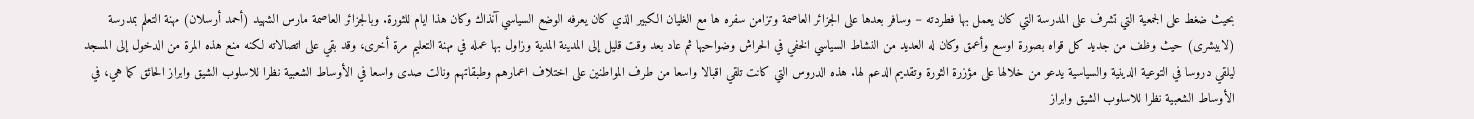بحيث ضغط على الجمعية التي تشرف على المدرسة التي كان يعمل بها فطردته – وسافر بعدها على الجزائر العاصمة وتزامن سفره ها مع الغليان الكبير الذي كان يعرفه الوضع السياسي آنذاك وكان هذا ايام للثورة. وبالجزائر العاصمة مارس الشهيد (أحمد أرسلان) مهنة التعلم بمدرسة (لابيشرى) حيث وظف من جديد كل قواه بصورة اوسع وأعمق وكان له العديد من النشاط السياسي الخفي في الحراش وضواحيها ثم عاد بعد وقت قليل إلى المدينة المدية وزاول بها عمله في مهنة التعليم مرة أخرى، وقد بقي على اتصالاته لكنه منع هذه المرة من الدخول إلى المسجد ليلقي دروسا في التوعية الدينية والسياسية يدعو من خلالها على مؤزرة الثورة وتقديم الدعم لها. هذه الدروس التي كانت تلقي اقبالا واسعا من طرف المواطنين على اختلاف اعمارهم وطبقاتهم ونالت صدى واسعا في الأوساط الشعبية نظرا للاسلوب الشيق وابراز الحائق كما هي، في الأوساط الشعبية نظرا للاسلوب الشيق وابراز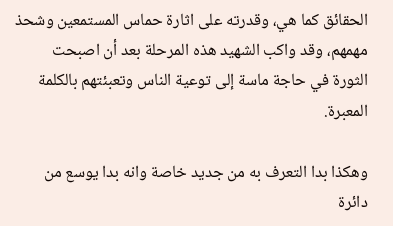الحقائق كما هي، وقدرته على اثارة حماس المستمعين وشحذ مهمهم، وقد واكب الشهيد هذه المرحلة بعد أن اصبحت الثورة في حاجة ماسة إلى توعية الناس وتعبئتهم بالكلمة المعبرة.

وهكذا بدا التعرف به من جديد خاصة وانه بدا يوسع من دائرة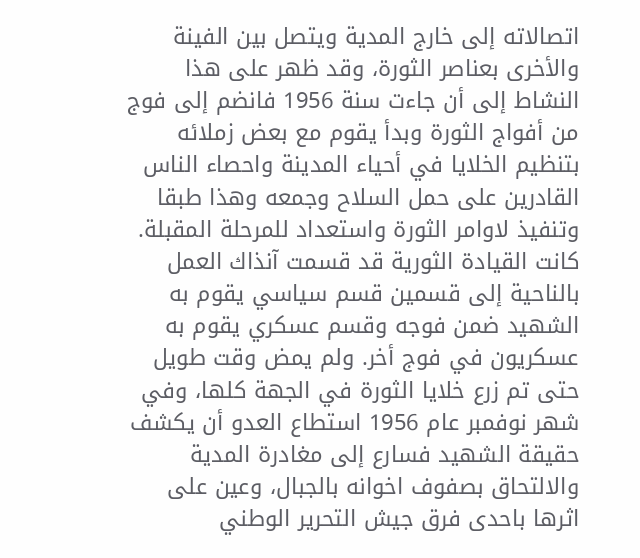اتصالاته إلى خارج المدية ويتصل بين الفينة والأخرى بعناصر الثورة، وقد ظهر على هذا النشاط إلى أن جاءت سنة 1956 فانضم إلى فوج من أفواج الثورة وبدأ يقوم مع بعض زملائه بتنظيم الخلايا في أحياء المدينة واحصاء الناس القادرين على حمل السلاح وجمعه وهذا طبقا وتنفيذ لاوامر الثورة واستعداد للمرحلة المقبلة. كانت القيادة الثورية قد قسمت آنذاك العمل بالناحية إلى قسمين قسم سياسي يقوم به الشهيد ضمن فوجه وقسم عسكري يقوم به عسكريون في فوج أخر. ولم يمض وقت طويل حتى تم زرع خلايا الثورة في الجهة كلها، وفي شهر نوفمبر عام 1956 استطاع العدو أن يكشف حقيقة الشهيد فسارع إلى مغادرة المدية والالتحاق بصفوف اخوانه بالجبال، وعين على اثرها باحدى فرق جيش التحرير الوطني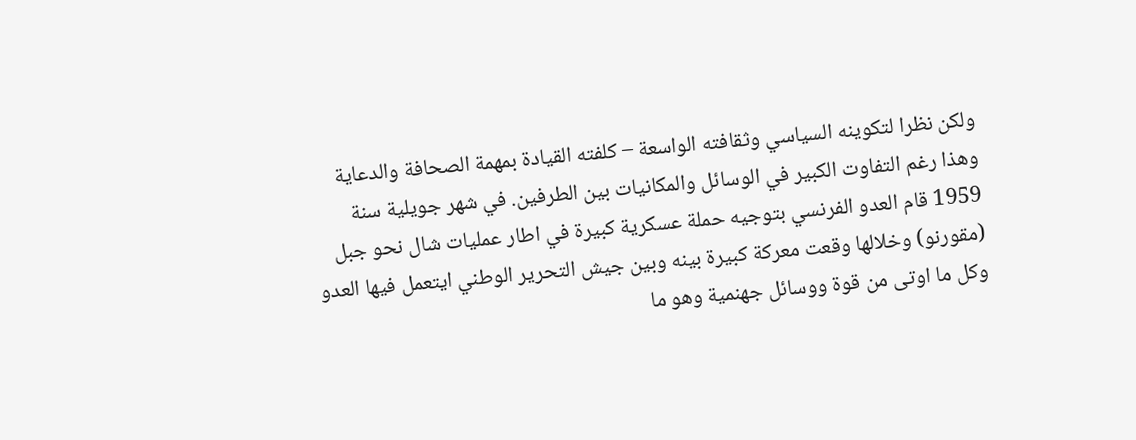ولكن نظرا لتكوينه السياسي وثقافته الواسعة – كلفته القيادة بمهمة الصحافة والدعاية وهذا رغم التفاوت الكبير في الوسائل والمكانيات بين الطرفين. في شهر جويلية سنة 1959 قام العدو الفرنسي بتوجيه حملة عسكرية كبيرة في اطار عمليات شال نحو جبل (مقورنو) وخلالها وقعت معركة كبيرة بينه وبين جيش التحرير الوطني ايتعمل فيها العدو وكل ما اوتى من قوة ووسائل جهنمية وهو ما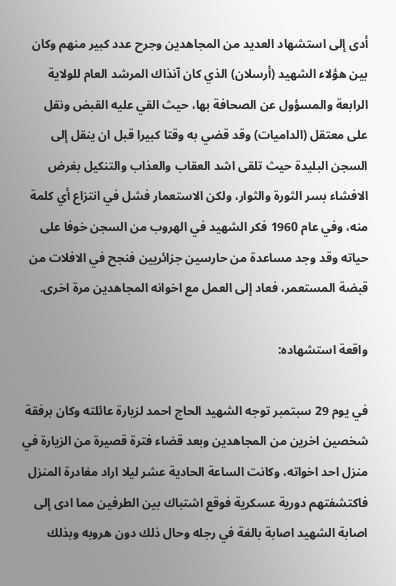أدى إلى استشهاد العديد من المجاهدين وجرح عدد كبير منهم وكان بين هؤلاء الشهيد (أرسلان) الذي كان آنذاك المرشد العام للولاية الرابعة والمسؤول عن الصحافة بها، حيث القي عليه القبض ونقل على معتقل (الداميات) وقد قضي به وقتا كبيرا قبل ان ينقل إلى السجن البليدة حيث تلقى اشد العقاب والعذاب والتنكيل بغرض الافشاء بسر الثورة والثوار، ولكن الاستعمار فشل في انتزاع أي كلمة منه، وفي عام 1960 فكر الشهيد في الهروب من السجن خوفا على حياته وقد وجد مساعدة من حارسين جزائريين فنجح في الافلات من قبضة المستعمر، فعاد إلى العمل مع اخوانه المجاهدين مرة اخرى.

واقعة استشهاده:

في يوم 29 سبتمبر توجه الشهيد الحاج احمد لزيارة عائلته وكان برفقة شخصين اخرين من المجاهدين وبعد قضاء فترة قصيرة من الزيارة في منزل احد اخواته، وكانت الساعة الحادية عشر ليلا اراد مغادرة المنزل فاكتشفتهم دورية عسكرية فوقع اشتباك بين الطرفين مما ادى إلى اصابة الشهيد اصابة بالغة في رجله وحال ذلك دون هروبه وبذلك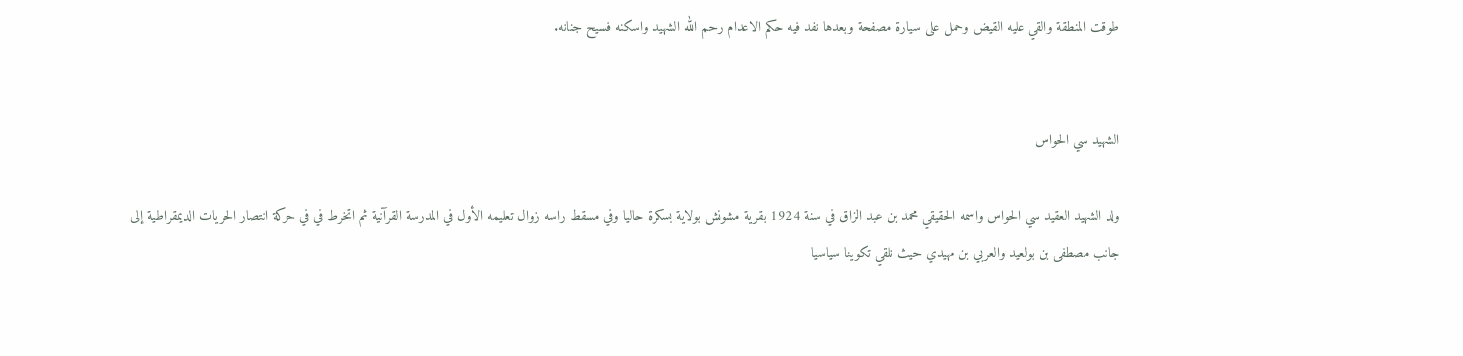طوقت المنطقة والقي عليه القيض وحمل على سيارة مصفحة وبعدها نفد فيه حكم الاعدام رحم الله الشهيد واسكنه فسيح جنانه.


الشهيد سي الحواس

ولد الشهيد العقيد سي الحواس واسمه الحقيقي محمد بن عبد الزاق في سنة 1924 بقرية مشونش بولاية بسكرة حاليا وفي مسقط راسه زوال تعليمه الأول في المدرسة القرآنية ثم اتخرط في في حركة انتصار الحريات الديمقراطية إلى جانب مصطفى بن بولعيد والعربي بن مهيدي حيث نلقي تكوينا سياسيا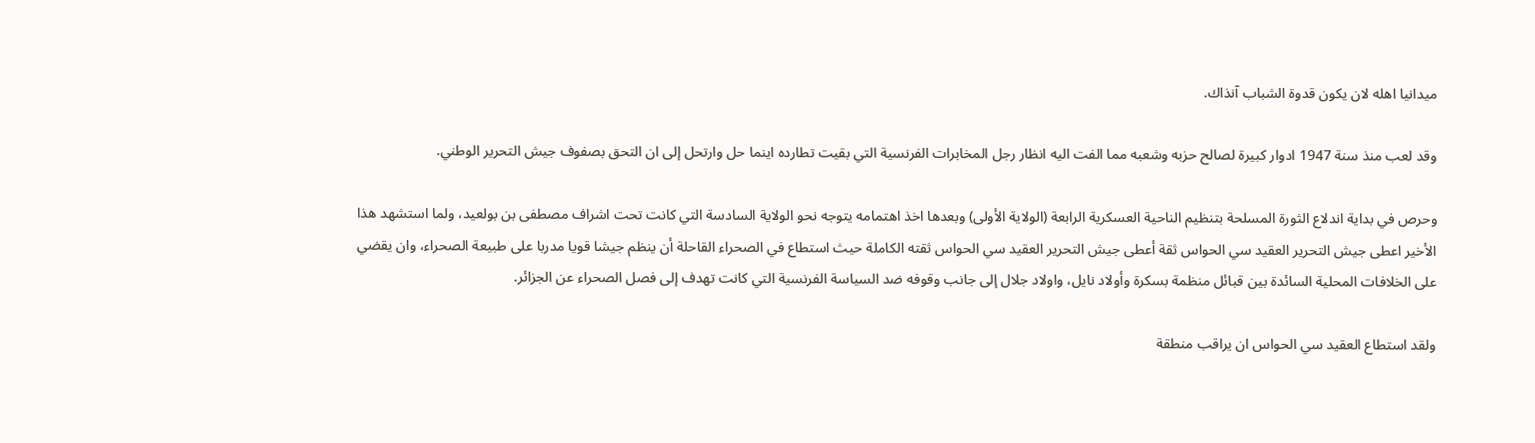ميدانيا اهله لان يكون قدوة الشباب آنذاك.

وقد لعب منذ سنة 1947 ادوار كبيرة لصالح حزبه وشعبه مما الفت اليه انظار رجل المخابرات الفرنسية التي بقيت تطارده اينما حل وارتحل إلى ان التحق بصفوف جيش التحرير الوطني.

وحرص في بداية اندلاع الثورة المسلحة بتنظيم الناحية العسكرية الرابعة (الولاية الأولى) وبعدها اخذ اهتمامه يتوجه نحو الولاية السادسة التي كانت تحت اشراف مصطفى بن بولعيد، ولما استشهد هذا الأخير اعطى جيش التحرير العقيد سي الحواس ثقة أعطى جيش التحرير العقيد سي الحواس ثقته الكاملة حيث استطاع في الصحراء القاحلة أن ينظم جيشا قويا مدربا على طبيعة الصحراء، وان يقضي على الخلافات المحلية السائدة بين قبائل منظمة بسكرة وأولاد نايل، واولاد جلال إلى جانب وقوفه ضد السياسة الفرنسية التي كانت تهدف إلى فصل الصحراء عن الجزائر.

ولقد استطاع العقيد سي الحواس ان يراقب منطقة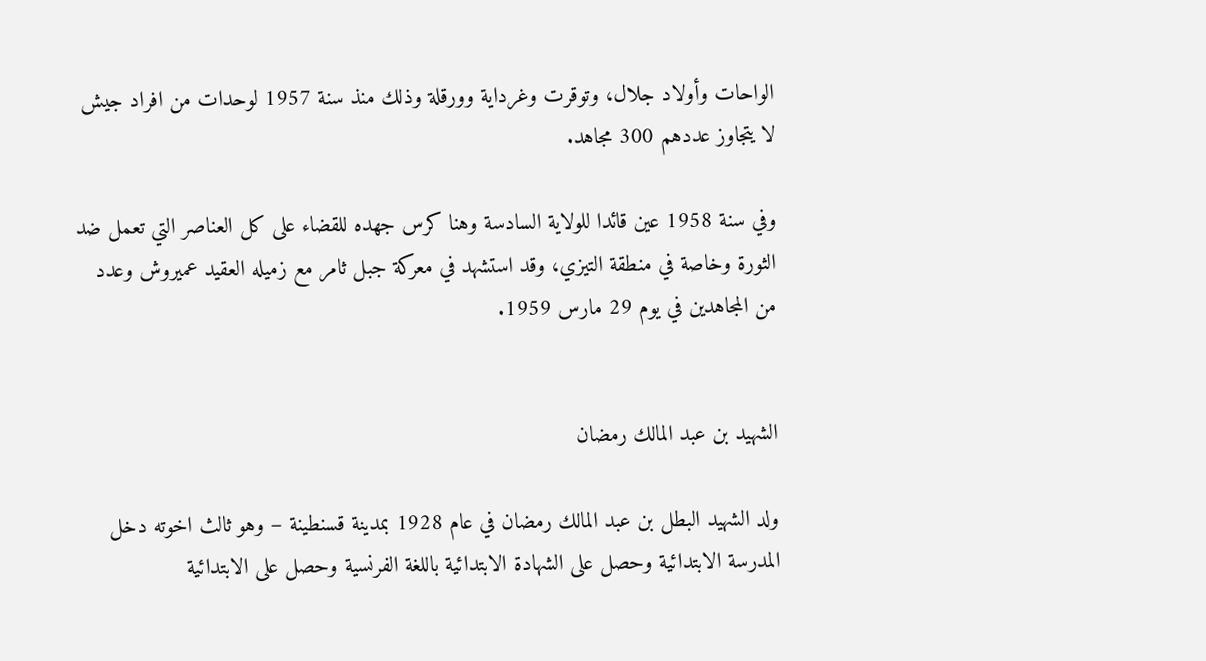الواحات وأولاد جلال، وتوقرت وغرداية وورقلة وذلك منذ سنة 1957 لوحدات من افراد جيش لا يتجاوز عددهم 300 مجاهد.

وفي سنة 1958 عين قائدا للولاية السادسة وهنا كرس جهده للقضاء على كل العناصر التي تعمل ضد الثورة وخاصة في منطقة التيزي، وقد استشهد في معركة جبل ثامر مع زميله العقيد عميروش وعدد من المجاهدين في يوم 29 مارس 1959.


الشهيد بن عبد المالك رمضان

ولد الشهيد البطل بن عبد المالك رمضان في عام 1928 بمدينة قسنطينة – وهو ثالث اخوته دخل المدرسة الابتدائية وحصل على الشهادة الابتدائية باللغة الفرنسية وحصل على الابتدائية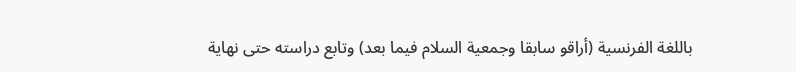باللغة الفرنسية (أراقو سابقا وجمعية السلام فيما بعد) وتابع دراسته حتى نهاية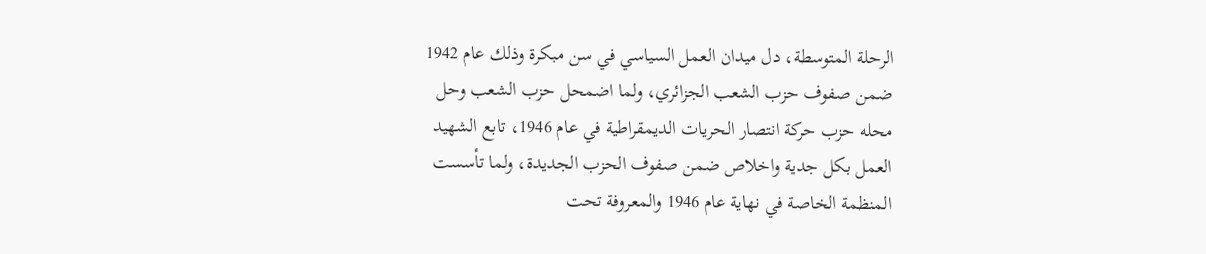الرحلة المتوسطة، دل ميدان العمل السياسي في سن مبكرة وذلك عام 1942 ضمن صفوف حزب الشعب الجزائري، ولما اضمحل حزب الشعب وحل محله حزب حركة انتصار الحريات الديمقراطية في عام 1946، تابع الشهيد العمل بكل جدية واخلاص ضمن صفوف الحزب الجديدة، ولما تأسست المنظمة الخاصة في نهاية عام 1946 والمعروفة تحت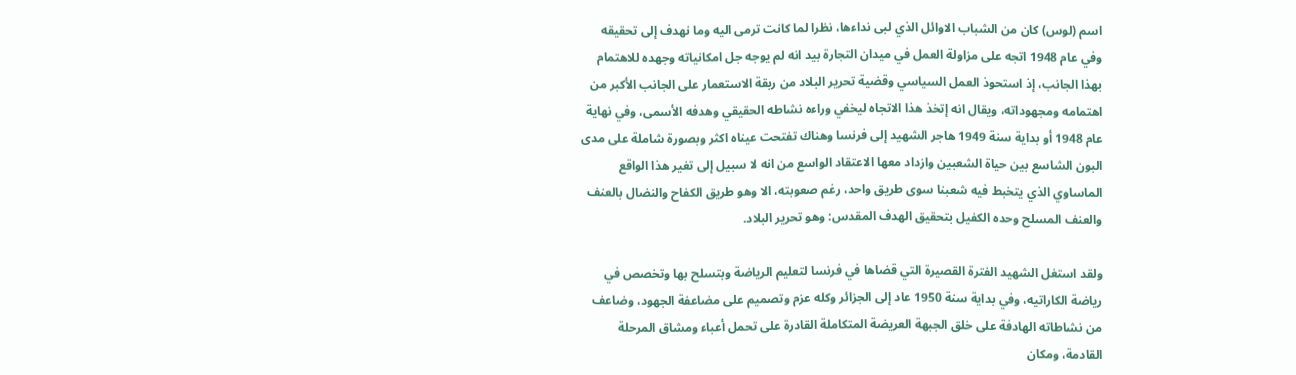اسم (لوس) كان من الشباب الاوائل الذي لبى نداءها، نظرا لما كانت ترمى اليه وما نهدف إلى تحقيقه وفي عام 1948 اتجه على مزاولة العمل في ميدان التجارة بيد انه لم يوجه جل امكانياته وجهده للاهتمام بهذا الجانب، إذ استحوذ العمل السياسي وقضية تحرير البلاد من ربقة الاستعمار على الجانب الأكبر من اهتمامه ومجهوداته، ويقال انه إتخذ هذا الاتجاه ليخفي وراءه نشاطه الحقيقي وهدفه الأسمى، وفي نهاية عام 1948 أو بداية سنة 1949 هاجر الشهيد إلى فرنسا وهناك تفتحت عيناه اكثر وبصورة شاملة على مدى البون الشاسع بين حياة الشعبين وازداد معها الاعتقاد الواسع من انه لا سبيل إلى تغير هذا الواقع الماساوي الذي يتخبط فيه شعبنا سوى طريق واحد، رغم صعوبته، الا وهو طريق الكفاح والنضال بالعنف والعنف المسلح وحده الكفيل بتحقيق الهدف المقدس: وهو تحرير البلاد.

ولقد استغل الشهيد الفترة القصيرة التي قضاها في فرنسا لتعليم الرياضة وبتسلح بها وتخصص في رياضة الكاراتيه، وفي بداية سنة 1950 عاد إلى الجزائر وكله عزم وتصميم على مضاعفة الجهود، وضاعف من نشاطاته الهادفة على خلق الجبهة العريضة المتكاملة القادرة على تحمل أعباء ومشاق المرحلة القادمة، ومكان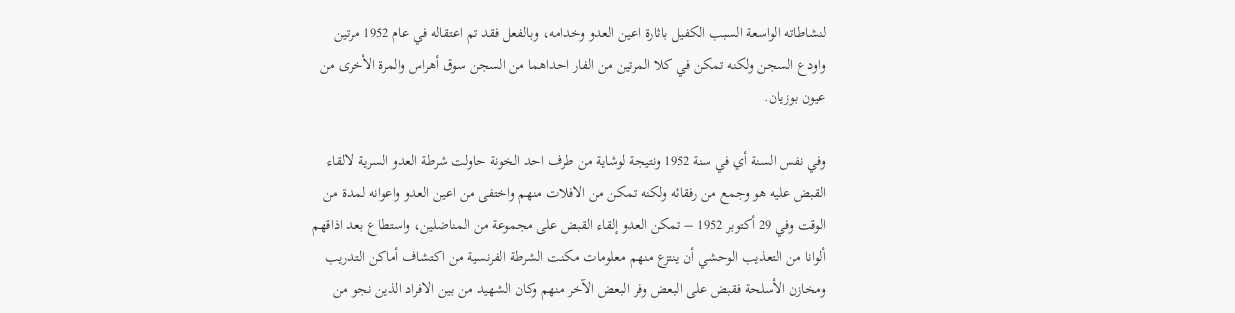لنشاطاته الواسعة السبب الكفيل باثارة اعين العدو وخدامه، وبالفعل فقد تم اعتقاله في عام 1952 مرتين واودع السجن ولكنه تمكن في كلا المرتين من الفار احداهما من السجن سوق أهراس والمرة الأخرى من عيون بوزيان.

وفي نفس السنة أي في سنة 1952 ونتيجة لوشاية من طرف احد الخونة حاولت شرطة العدو السرية لالقاء القبض عليه هو وجمع من رفقائه ولكنه تمكن من الافلات منهم واختفى من اعين العدو واعوانه لمدة من الوقت وفي 29 أكتوبر 1952 – تمكن العدو إلقاء القبض على مجموعة من المناضلين، واستطاع بعد اذاقهم ألوانا من التعذيب الوحشي أن ينتزع منهم معلومات مكنت الشرطة الفرنسية من اكتشاف أماكن التدريب ومخازن الأسلحة فقبض على البعض وفر البعض الآخر منهم وكان الشهيد من بين الافراد الذين نجو من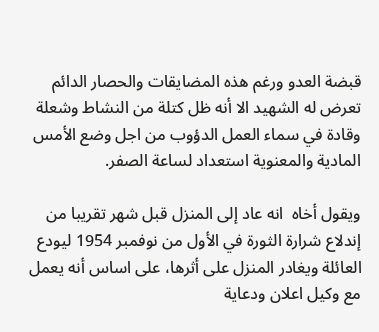قبضة العدو ورغم هذه المضايقات والحصار الدائم تعرض له الشهيد الا أنه ظل كتلة من النشاط وشعلة وقادة في سماء العمل الدؤوب من اجل وضع الأمس المادية والمعنوية استعداد لساعة الصفر.

ويقول أخاه  انه عاد إلى المنزل قبل شهر تقريبا من إندلاع شرارة الثورة في الأول من نوفمبر 1954 ليودع العائلة ويغادر المنزل على أثرها، على اساس أنه يعمل مع وكيل اعلان ودعاية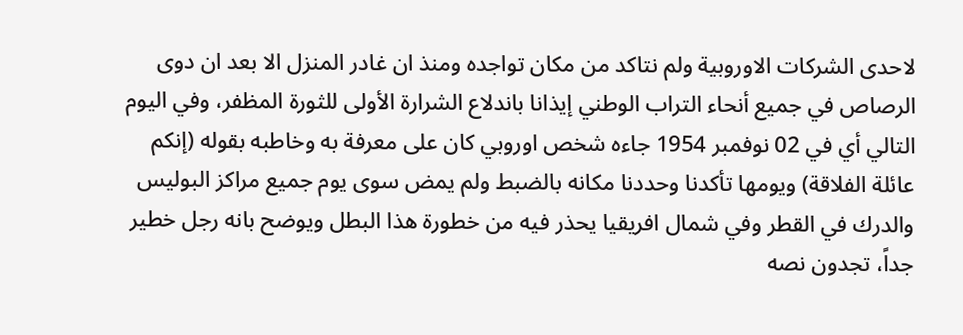لاحدى الشركات الاوروبية ولم نتاكد من مكان تواجده ومنذ ان غادر المنزل الا بعد ان دوى الرصاص في جميع أنحاء التراب الوطني إيذانا باندلاع الشرارة الأولى للثورة المظفر، وفي اليوم التالي أي في 02 نوفمبر 1954 جاءه شخص اوروبي كان على معرفة به وخاطبه بقوله (إنكم عائلة الفلاقة) ويومها تأكدنا وحددنا مكانه بالضبط ولم يمض سوى يوم جميع مراكز البوليس والدرك في القطر وفي شمال افريقيا يحذر فيه من خطورة هذا البطل ويوضح بانه رجل خطير جداً، تجدون نصه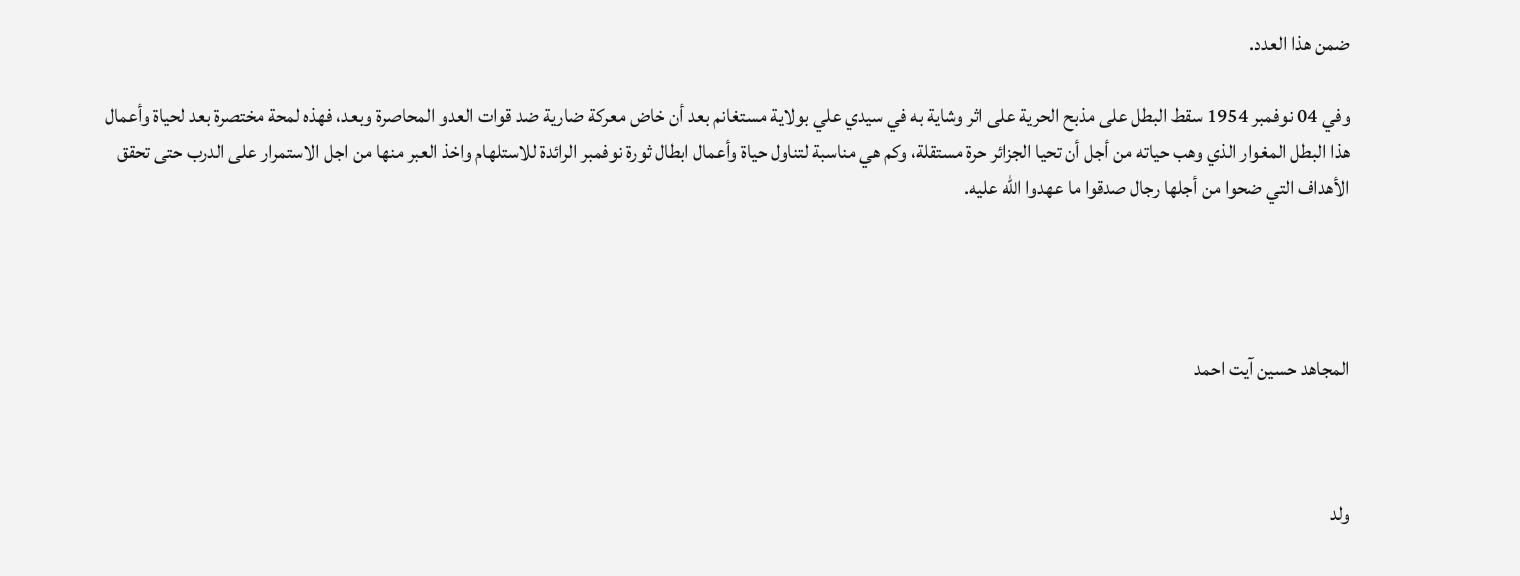ضمن هذا العدد.

وفي 04 نوفمبر 1954 سقط البطل على مذبح الحرية على اثر وشاية به في سيدي علي بولاية مستغانم بعد أن خاض معركة ضارية ضد قوات العدو المحاصرة وبعد، فهذه لمحة مختصرة بعد لحياة وأعمال هذا البطل المغوار الذي وهب حياته من أجل أن تحيا الجزائر حرة مستقلة، وكم هي مناسبة لتناول حياة وأعمال ابطال ثورة نوفمبر الرائدة للاستلهام واخذ العبر منها من اجل الاستمرار على الدرب حتى تحقق الأهداف التي ضحوا من أجلها رجال صدقوا ما عهدوا الله عليه.




المجاهد حسين آيت احمد



ولد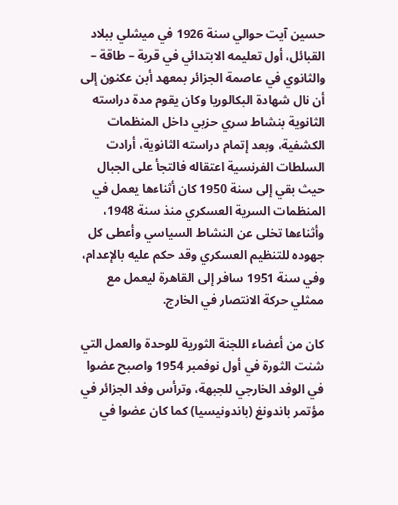حسين آيت حوالي سنة 1926 في ميشلي ببلاد القبائل، أول تعليمه الابتدائي في قرية – طاقة – والثانوي في عاصمة الجزائر بمعهد أبن عكنون إلى أن نال شهادة البكالوريا وكان يقوم مدة دراسته الثانوية بنشاط سري حزبي داخل المنظمات الكشفية، وبعد إتمام دراسته الثانوية، أرادت السلطات الفرنسية اعتقاله فالتجأ على الجبال حيث بقي إلى سنة 1950 كان أثناءها يعمل في المنظمات السرية العسكري منذ سنة 1948، وأثناءها تخلى عن النشاط السياسي وأعطى كل جهوده للتنظيم العسكري وقد حكم عليه بالإعدام، وفي سنة 1951 سافر إلى القاهرة ليعمل مع ممثلي حركة الانتصار في الخارج.

كان من أعضاء اللجنة الثورية للوحدة والعمل التي شنت الثورة في أول نوفمبر 1954 واصبح عضوا في الوفد الخارجي للجبهة، وترأس وفد الجزائر في مؤتمر باندونغ (باندونيسيا) كما كان عضوا في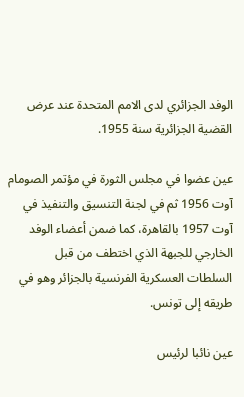الوفد الجزائري لدى الامم المتحدة عند عرض القضية الجزائرية سنة 1955.

عين عضوا في مجلس الثورة في مؤتمر الصومام آوت 1956 ثم في لجنة التنسيق والتنفيذ في آوت 1957 بالقاهرة، كما ضمن أعضاء الوفد الخارجي للجبهة الذي اختطف من قبل السلطات العسكرية الفرنسية بالجزائر وهو في طريقه إلى تونس.

عين نائبا لرئيس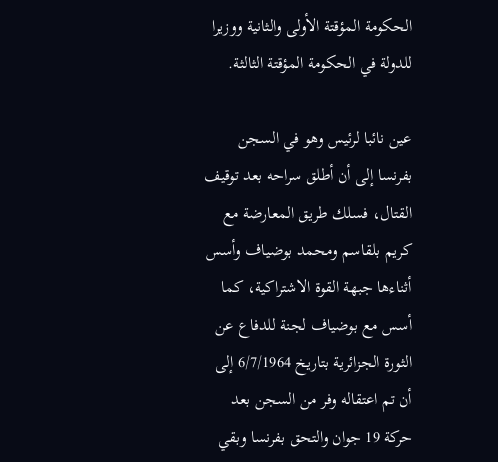الحكومة المؤقتة الأولى والثانية ووزيرا للدولة في الحكومة المؤقتة الثالثة.

عين نائبا لرئيس وهو في السجن بفرنسا إلى أن أطلق سراحه بعد توقيف القتال، فسلك طريق المعارضة مع كريم بلقاسم ومحمد بوضياف وأسس أثناءها جبهة القوة الاشتراكية، كما أسس مع بوضياف لجنة للدفاع عن الثورة الجزائرية بتاريخ 6/7/1964 إلى أن تم اعتقاله وفر من السجن بعد حركة 19 جوان والتحق بفرنسا وبقي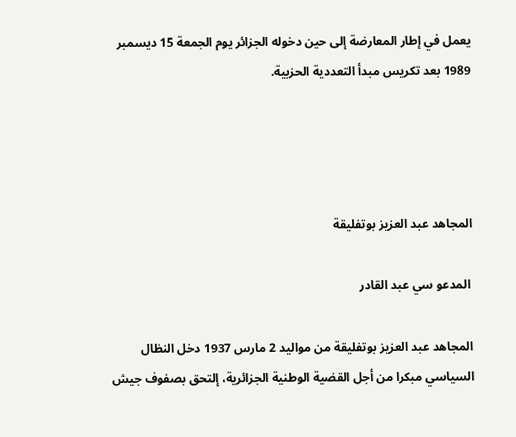يعمل في إطار المعارضة إلى حين دخوله الجزائر يوم الجمعة 15 ديسمبر 1989 بعد تكريس مبدأ التعددية الحزبية.




المجاهد عبد العزيز بوتفليقة

 المدعو سي عبد القادر

المجاهد عبد العزيز بوتفليقة من مواليد 2 مارس 1937 دخل النظال السياسي مبكرا من أجل القضية الوطنية الجزائرية، إلتحق بصفوف جيش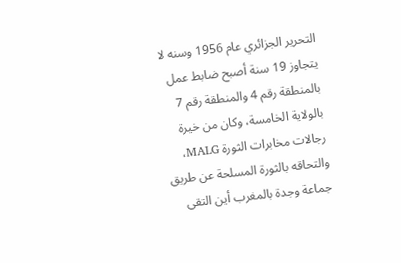التحرير الجزائري عام 1956 وسنه لا يتجاوز 19 سنة أصبح ضابط عمل بالمنطقة رقم 4 والمنطقة رقم 7 بالولاية الخامسة، وكان من خيرة رجالات مخابرات الثورة MALG، والتحاقه بالثورة المسلحة عن طريق جماعة وجدة بالمغرب أين التقى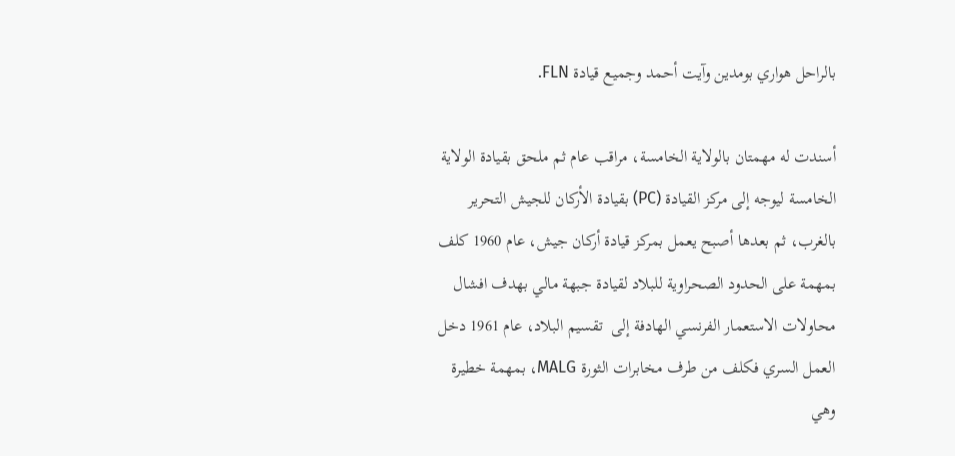بالراحل هواري بومدين وآيت أحمد وجميع قيادة FLN.

أسندت له مهمتان بالولاية الخامسة، مراقب عام ثم ملحق بقيادة الولاية الخامسة ليوجه إلى مركز القيادة (PC) بقيادة الأركان للجيش التحرير بالغرب، ثم بعدها أصبح يعمل بمركز قيادة أركان جيش، عام 1960 كلف بمهمة على الحدود الصحراوية للبلاد لقيادة جبهة مالي بهدف افشال محاولات الاستعمار الفرنسي الهادفة إلى  تقسيم البلاد، عام 1961 دخل العمل السري فكلف من طرف مخابرات الثورة MALG، بمهمة خطيرة  وهي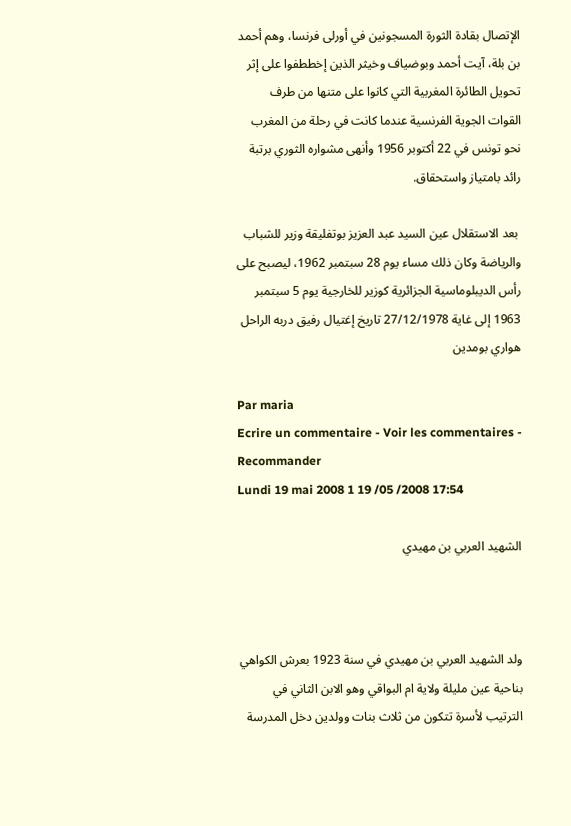الإتصال بقادة الثورة المسجونين في أورلى فرنسا، وهم أحمد بن بلة، آيت أحمد وبوضياف وخيثر الذين إخططفوا على إثر تحويل الطائرة المغربية التي كانوا على متنها من طرف القوات الجوية الفرنسية عندما كانت في رحلة من المغرب نحو تونس في 22 أكتوبر 1956 وأنهى مشواره الثوري برتبة رائد بامتياز واستحقاق.

 بعد الاستقلال عين السيد عبد العزيز بوتفليقة وزير للشباب والرياضة وكان ذلك مساء يوم 28 سبتمبر 1962، ليصبح على رأس الديبلوماسية الجزائرية كوزير للخارجية يوم 5 سبتمبر 1963 إلى غاية 27/12/1978 تاريخ إغتيال رفيق دربه الراحل هواري بومدين

Par maria
Ecrire un commentaire - Voir les commentaires - Recommander
Lundi 19 mai 2008 1 19 /05 /2008 17:54

الشهيد العربي بن مهيدي



ولد الشهيد العربي بن مهيدي في سنة 1923 بعرش الكواهي بناحية عين مليلة ولاية ام البواقي وهو الابن الثاني في الترتيب لأسرة تتكون من ثلاث بنات وولدين دخل المدرسة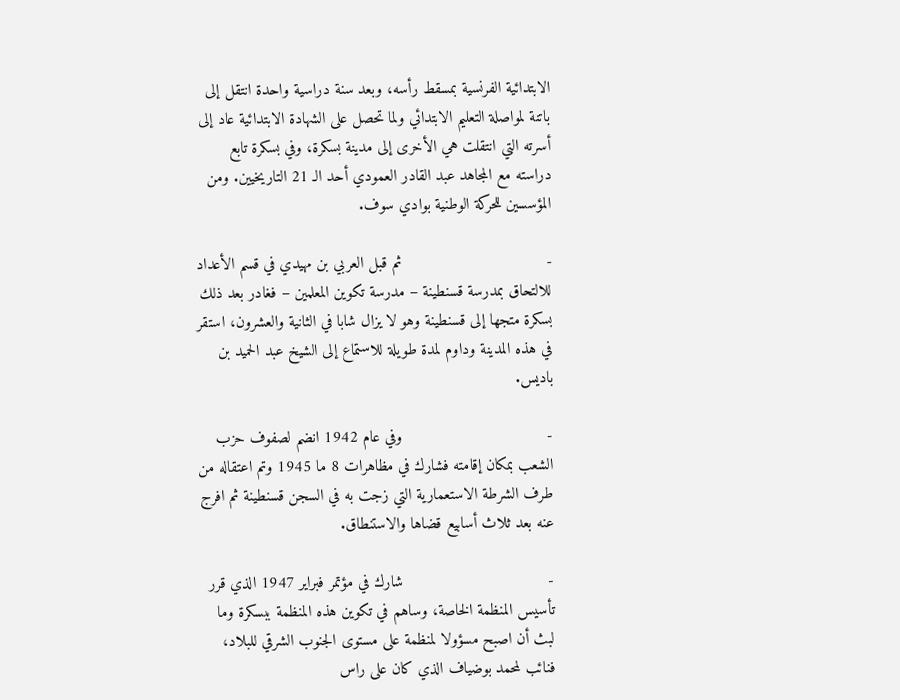الابتدائية الفرنسية بمسقط رأسه، وبعد سنة دراسية واحدة انتقل إلى باتنة لمواصلة التعليم الابتدائي ولما تحصل على الشهادة الابتدائية عاد إلى أسرته التي انتقلت هي الأخرى إلى مدينة بسكرة، وفي بسكرة تابع دراسته مع المجاهد عبد القادر العمودي أحد الـ 21 التاريخيين. ومن المؤسسين للحركة الوطنية بوادي سوف.

-                               ثم قبل العربي بن مهيدي في قسم الأعداد للالتحاق بمدرسة قسنطينة – مدرسة تكوين المعلمين – فغادر بعد ذلك بسكرة متجها إلى قسنطينة وهو لا يزال شابا في الثانية والعشرون، استقر في هذه المدينة وداوم لمدة طويلة للاستماع إلى الشيخ عبد الحميد بن باديس.

-                               وفي عام 1942 انضم لصفوف حزب الشعب بمكان إقامته فشارك في مظاهرات 8 ما 1945 وتم اعتقاله من طرف الشرطة الاستعمارية التي زجت به في السجن قسنطينة ثم افرج عنه بعد ثلاث أسابيع قضاها والاستنطاق.

-                               شارك في مؤتمر فبراير 1947 الذي قرر تأسيس المنظمة الخاصة، وساهم في تكوين هذه المنظمة ببسكرة وما لبث أن اصبح مسؤولا لمنظمة على مستوى الجنوب الشرقي للبلاد، فنائب لمحمد بوضياف الذي كان على راس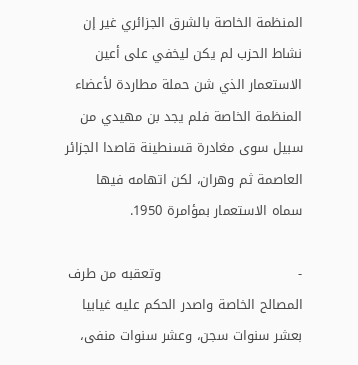المنظمة الخاصة بالشرق الجزائري غير إن نشاط الحزب لم يكن ليخفي على أعين الاستعمار الذي شن حملة مطاردة لأعضاء المنظمة الخاصة فلم يجد بن مهيدي من سبيل سوى مغادرة قسنطينة قاصدا الجزائر العاصمة ثم وهران، لكن اتهامه فيها سماه الاستعمار بمؤامرة 1950.

-                               وتعقبه من طرف المصالح الخاصة واصدر الحكم عليه غيابيا بعشر سنوات سجن، وعشر سنوات منفى،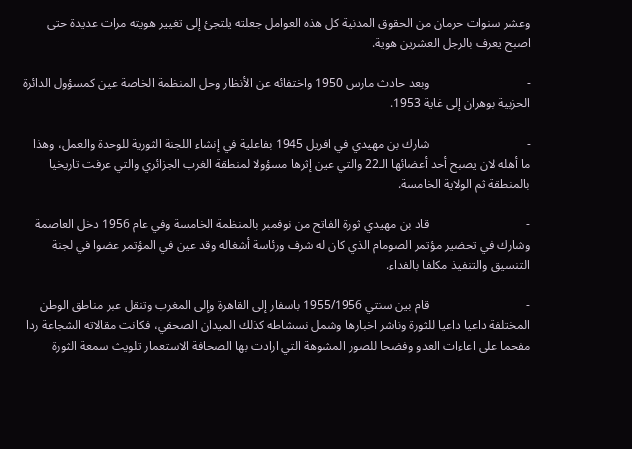وعشر سنوات حرمان من الحقوق المدنية كل هذه العوامل جعلته يلتجئ إلى تغيير هويته مرات عديدة حتى اصبح يعرف بالرجل العشرين هوية.

-                               وبعد حادث مارس 1950 واختفائه عن الأنظار وحل المنظمة الخاصة عين كمسؤول الدائرة الحزبية بوهران إلى غاية 1953.

-                               شارك بن مهيدي في افريل 1945 بفاعلية في إنشاء اللجنة الثورية للوحدة والعمل، وهذا ما أهله لان يصبح أحد أعضائها الـ22 والتي عين إثرها مسؤولا لمنطقة الغرب الجزائري والتي عرفت تاريخيا بالمنطقة ثم الولاية الخامسة.

-                               قاد بن مهيدي ثورة الفاتح من نوفمبر بالمنظمة الخامسة وفي عام 1956 دخل العاصمة وشارك في تحضير مؤتمر الصومام الذي كان له شرف ورئاسة أشغاله وقد عين في المؤتمر عضوا في لجنة التنسيق والتنفيذ مكلفا بالفداء.

-                               قام بين سنتي 1955/1956 باسفار إلى القاهرة وإلى المغرب وتنقل عبر مناطق الوطن المختلفة داعيا داعيا للثورة وناشر اخبارها وشمل نسشاطه كذلك الميدان الصحفي، فكانت مقالاته الشجاعة ردا مفحما على اعاءات العدو وفضحا للصور المشوهة التي ارادت بها الصحافة الاستعمار تلويث سمعة الثورة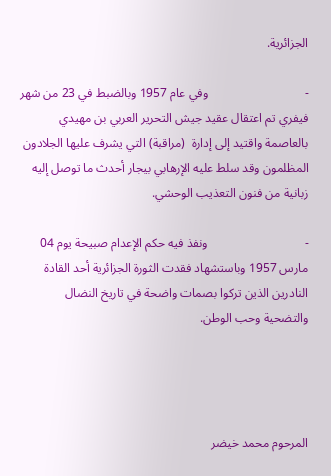الجزائرية.

-                               وفي عام 1957 وبالضبط في 23 من شهر فيفري تم اعتقال عقيد جيش التحرير العربي بن مهيدي بالعاصمة واقتيد إلى إدارة  (مراقبة) التي يشرف عليها الجلادون المظلمون وقد سلط عليه الإرهابي بيجار أحدث ما توصل إليه زبانية من فنون التعذيب الوحشي.

-                               ونفذ فيه حكم الإعدام صبيحة يوم 04 مارس 1957 وباستشهاد فقدت الثورة الجزائرية أحد القادة النادرين الذين تركوا بصمات واضحة في تاريخ النضال والتضحية وحب الوطن.




المرحوم محمد خيضر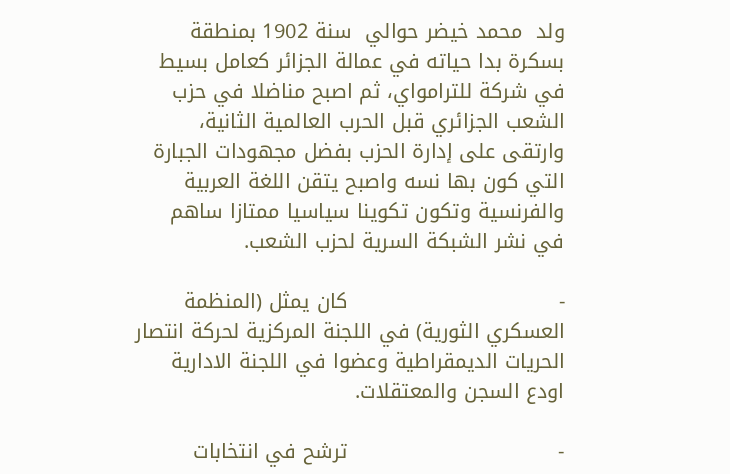ولد  محمد خيضر حوالي  سنة 1902 بمنطقة بسكرة بدا حياته في عمالة الجزائر كعامل بسيط في شركة للترامواي، ثم اصبح مناضلا في حزب الشعب الجزائري قبل الحرب العالمية الثانية، وارتقى على إدارة الحزب بفضل مجهودات الجبارة التي كون بها نسه واصبح يتقن اللغة العربية والفرنسية وتكون تكوينا سياسيا ممتازا ساهم في نشر الشبكة السرية لحزب الشعب.

-                               كان يمثل (المنظمة العسكري الثورية) في اللجنة المركزية لحركة انتصار الحريات الديمقراطية وعضوا في اللجنة الادارية اودع السجن والمعتقلات.

-                               ترشح في انتخابات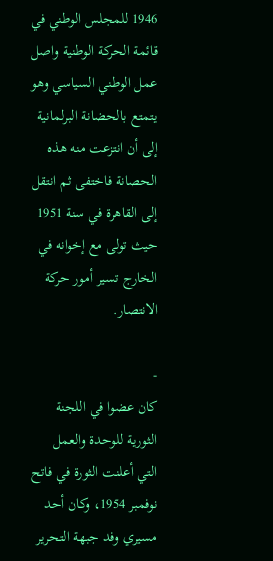1946 للمجلس الوطني في قائمة الحركة الوطنية واصل عمل الوطني السياسي وهو يتمتع بالحضانة البرلمانية إلى أن انتزعت منه هذه الحصانة فاختفى ثم انتقل إلى القاهرة في سنة 1951 حيث تولى مع إخوانه في الخارج تسير أمور حركة الانتصار.

-                               كان عضوا في اللجنة الثورية للوحدة والعمل التي أعلنت الثورة في فاتح نوفمبر 1954، وكان أحد مسيري وفد جبهة التحرير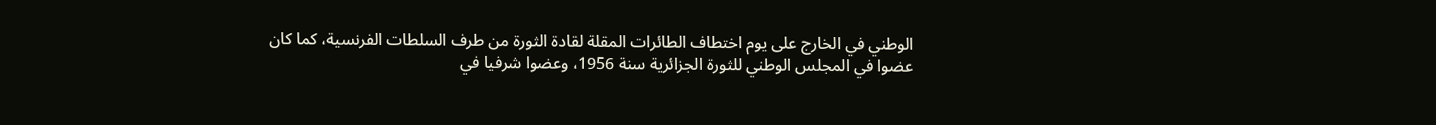الوطني في الخارج على يوم اختطاف الطائرات المقلة لقادة الثورة من طرف السلطات الفرنسية، كما كان عضوا في المجلس الوطني للثورة الجزائرية سنة 1956، وعضوا شرفيا في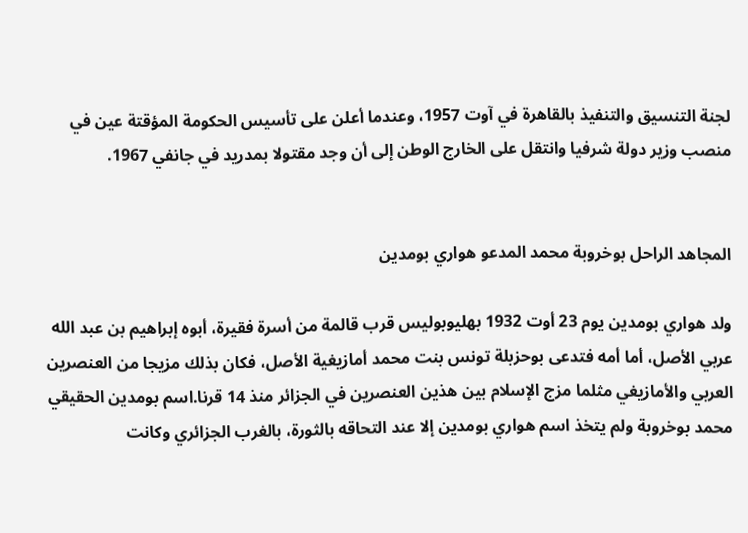لجنة التنسيق والتنفيذ بالقاهرة في آوت 1957، وعندما أعلن على تأسيس الحكومة المؤقتة عين في منصب وزير دولة شرفيا وانتقل على الخارج الوطن إلى أن وجد مقتولا بمدريد في جانفي 1967.


المجاهد الراحل بوخروبة محمد المدعو هواري بومدين

ولد هواري بومدين يوم 23 أوت 1932 بهليوبوليس قرب قالمة من أسرة فقيرة، أبوه إبراهيم بن عبد الله عربي الأصل، أما أمه فتدعى بوحزبلة تونس بنت محمد أمازيغية الأصل، فكان بذلك مزيجا من العنصرين العربي والأمازيغي مثلما مزج الإسلام بين هذين العنصرين في الجزائر منذ 14 قرنا.اسم بومدين الحقيقي محمد بوخروبة ولم يتخذ اسم هواري بومدين إلا عند التحاقه بالثورة، بالغرب الجزائري وكانت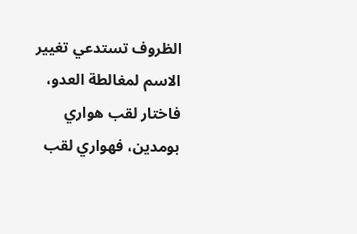الظروف تستدعي تغيير الاسم لمغالطة العدو، فاختار لقب هواري بومدين، فهواري لقب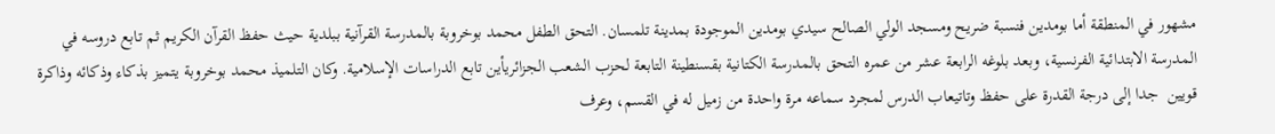مشهور في المنطقة أما بومدين فنسبة ضريح ومسجد الولي الصالح سيدي بومدين الموجودة بمدينة تلمسان. التحق الطفل محمد بوخروبة بالمدرسة القرآنية ببلدية حيث حفظ القرآن الكريم ثم تابع دروسه في المدرسة الابتدائية الفرنسية، وبعد بلوغه الرابعة عشر من عمره التحق بالمدرسة الكتانية بقسنطينة التابعة لحزب الشعب الجزائريأين تابع الدراسات الإسلامية. وكان التلميذ محمد بوخروبة يتميز بذكاء وذكائه وذاكرة قويين  جدا إلى درجة القدرة على حفظ وتاتيعاب الدرس لمجرد سماعه مرة واحدة من زميل له في القسم، وعرف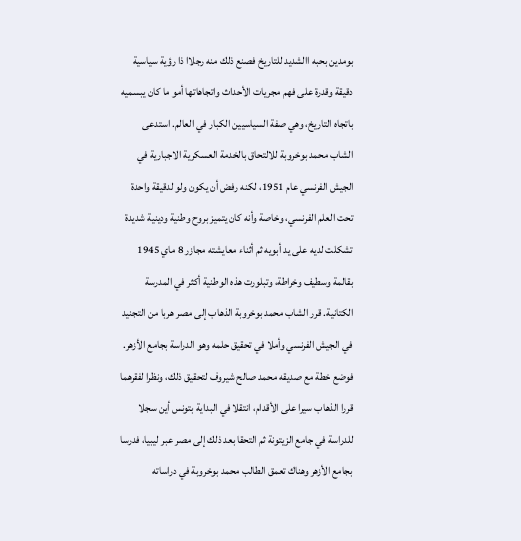بومدين بحبه االشديد للتاريخ فصنع ذلك منه رجلاا ذا رؤية سياسية دقيقة وقدرة على فهم مجريات الأحداث واتجاهاتها أمو ما كان يبسميه باتجاه التاريخ، وهي صفة السياسيين الكبار في العالم. استدعى الشاب محمد بوخروبة للالتحاق بالخدمة العسكرية الاجبارية في الجيش الفرنسي عام 1951، لكنه رفض أن يكون ولو لدقيقة واحدة تحت العلم الفرنسي، وخاصة وأنه كان يتميز بروح وطنية ودينية شديدة تشكلت لديه على يد أبويه ثم أثناء معايشته مجازر 8 ماي 1945 بقالمة وسطيف وخراطة، وتبلورت هذه الوطنية أكثر في المدرسة الكتانية. قرر الشاب محمد بوخروبة الذهاب إلى مصر هربا من التجنيد في الجيش الفرنسي وأملا في تحقيق حلمه وهو الدراسة بجامع الأزهر. فوضع خطة مع صديقه محمد صالح شيروف لتحقيق ذلك، ونظرا لفقرهما قررا الذهاب سيرا على الأقدام، انتقلا في البداية بتونس أين سجلا للدراسة في جامع الزيتونة ثم التحقا بعد ذلك إلى مصر عبر ليبيا، فدرسا بجامع الأزهر وهناك تعمق الطالب محمد بوخروبة في دراساته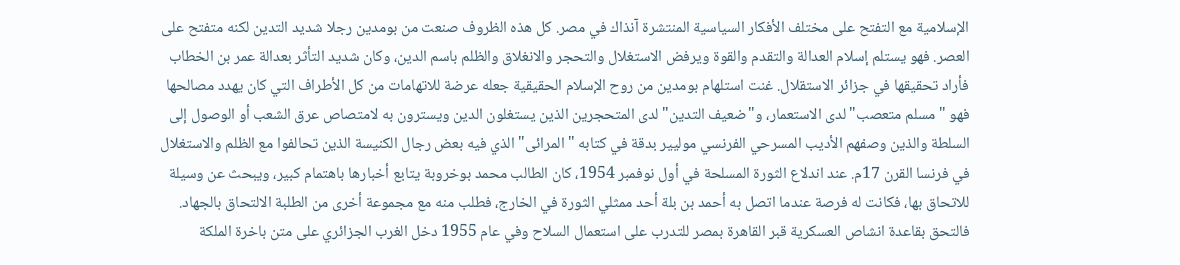الإسلامية مع التفتح على مختلف الأفكار السياسية المنتشرة آنذاك في مصر. كل هذه الظروف صنعت من بومدين رجلا شديد التدين لكنه متفتح على العصر. فهو يستلم إسلام العدالة والتقدم والقوة ويرفض الاستغلال والتحجر والانغلاق والظلم باسم الدين، وكان شديد التأثر بعدالة عمر بن الخطاب فأراد تحقيقها في جزائر الاستقلال. غنت استلهام بومدين من روح الإسلام الحقيقية جعله عرضة للاتهامات من كل الأطراف التي كان يهدد مصالحها فهو "مسلم متعصب" لدى الاستعمار، و"ضعيف التدين" لدى المتحجرين الذين يستغلون الدين ويسترون به لامتصاص عرق الشعب أو الوصول إلى السلطة والذين وصفهم الأديب المسرحي الفرنسي موليير بدقة في كتابه "المرائى" الذي فيه بعض رجال الكنيسة الذين تحالفوا مع الظلم والاستغلال في فرنسا القرن 17م. عند اندلاع الثورة المسلحة في أول نوفمبر 1954، كان الطالب محمد بوخروبة يتابع أخبارها باهتمام كبير، ويبحث عن وسيلة للاتحاق بها، فكانت له فرصة عندما اتصل به أحمد بن بلة أحد ممثلي الثورة في الخارج، فطلب منه مع مجموعة أخرى من الطلبة الالتحاق بالجهاد. فالتحق بقاعدة انشاص العسكرية قبر القاهرة بمصر للتدرب على استعمال السلاح وفي عام 1955 دخل الغرب الجزائري على متن باخرة الملكة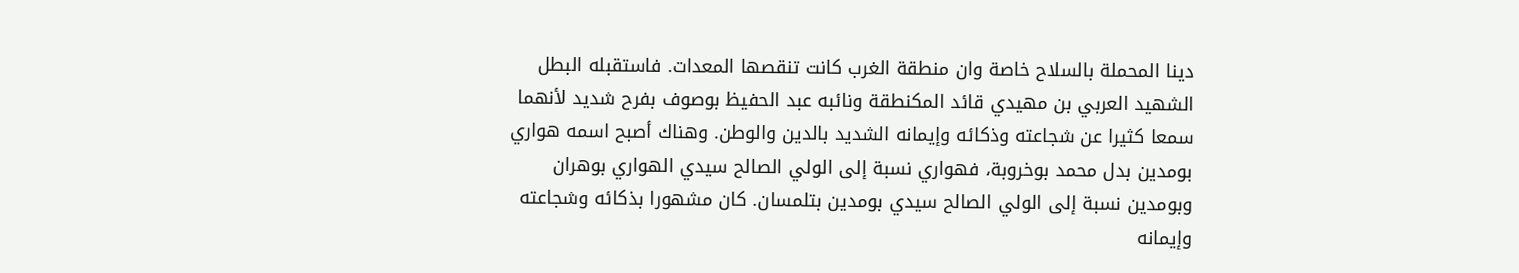دينا المحملة بالسلاح خاصة وان منطقة الغرب كانت تنقصها المعدات. فاستقبله البطل الشهيد العربي بن مهيدي قائد المكنطقة ونائبه عبد الحفيظ بوصوف بفرح شديد لأنهما سمعا كثيرا عن شجاعته وذكائه وإيمانه الشديد بالدين والوطن. وهناك أصبح اسمه هواري بومدين بدل محمد بوخروبة، فهواري نسبة إلى الولي الصالح سيدي الهواري بوهران وبومدين نسبة إلى الولي الصالح سيدي بومدين بتلمسان. كان مشهورا بذكائه وشجاعته وإيمانه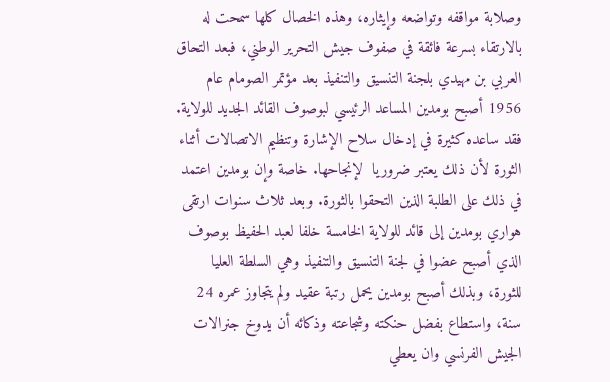وصلابة مواقفه وتواضعه وإيثاره، وهذه الخصال كلها سمحت له بالارتقاء بسرعة فائقة في صفوف جيش التحرير الوطني، فبعد التحاق العربي بن مهيدي بلجنة التنسيق والتنفيذ بعد مؤتمر الصومام عام 1956 أصبح بومدين المساعد الرئيسي لبوصوف القائد الجديد للولاية. فقد ساعده كثيرة في إدخال سلاح الإشارة وتنظيم الاتصالات أثناء الثورة لأن ذلك يعتبر ضروريا  لإنجاحها. خاصة وإن بومدين اعتمد في ذلك على الطلبة الذين التحقوا بالثورة. وبعد ثلاث سنوات ارتقى هواري بومدين إلى قائد للولاية الخامسة خلفا لعبد الحفيظ بوصوف الذي أصبح عضوا في لجنة التنسيق والتنفيذ وهي السلطة العليا للثورة، وبذلك أصبح بومدين يحمل رتبة عقيد ولم يتجاوز عمره 24 سنة، واستطاع بفضل حنكته وشجاعته وذكائه أن يدوخ جنرالات الجيش الفرنسي وان يعطي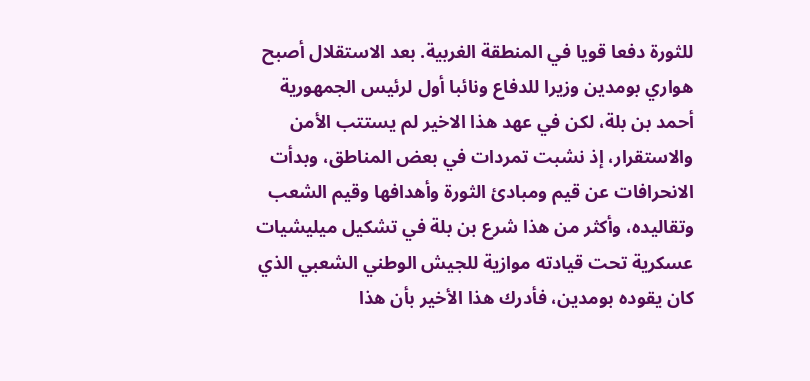للثورة دفعا قويا في المنطقة الغربية. بعد الاستقلال أصبح هواري بومدين وزيرا للدفاع ونائبا أول لرئيس الجمهورية أحمد بن بلة، لكن في عهد هذا الاخير لم يستتب الأمن والاستقرار، إذ نشبت تمردات في بعض المناطق، وبدأت الانحرافات عن قيم ومبادئ الثورة وأهدافها وقيم الشعب وتقاليده، وأكثر من هذا شرع بن بلة في تشكيل ميليشيات عسكرية تحت قيادته موازية للجيش الوطني الشعبي الذي كان يقوده بومدين، فأدرك هذا الأخير بأن هذا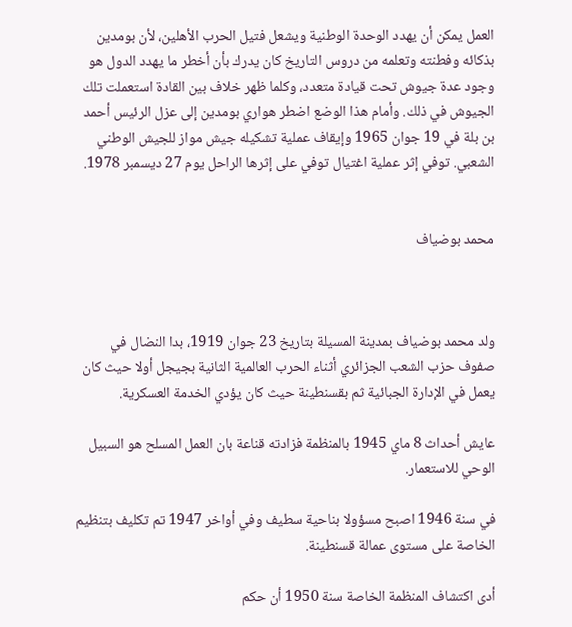العمل يمكن أن يهدد الوحدة الوطنية ويشعل فتيل الحرب الأهلين، لأن بومدين بذكائه وفطنته وتعلمه من دروس التاريخ كان يدرك بأن أخطر ما يهدد الدول هو وجود عدة جيوش تحت قيادة متعدد، وكلما ظهر خلاف بين القادة استعملت تلك الجيوش في ذلك. وأمام هذا الوضع اضطر هواري بومدين إلى عزل الرئيس أحمد بن بلة في 19 جوان 1965 وإيقاف عملية تشكيله جيش مواز للجيش الوطني الشعبي. توفي إثر عملية اغتيال توفي على إثرها الراحل يوم 27 ديسمبر 1978.


محمد بوضياف



ولد محمد بوضياف بمدينة المسيلة بتاريخ 23 جوان 1919، بدا النضال في صفوف حزب الشعب الجزائري أثناء الحرب العالمية الثانية بجيجل أولا حيث كان يعمل في الإدارة الجبائية ثم بقسنطينة حيث كان يؤدي الخدمة العسكرية.

عايش أحداث 8 ماي 1945 بالمنظمة فزادته قناعة بان العمل المسلح هو السبيل الوحي للاستعمار.

في سنة 1946 اصبح مسؤولا بناحية سطيف وفي أواخر 1947 تم تكليف بتنظيم الخاصة على مستوى عمالة قسنطينة.

أدى اكتشاف المنظمة الخاصة سنة 1950 أن حكم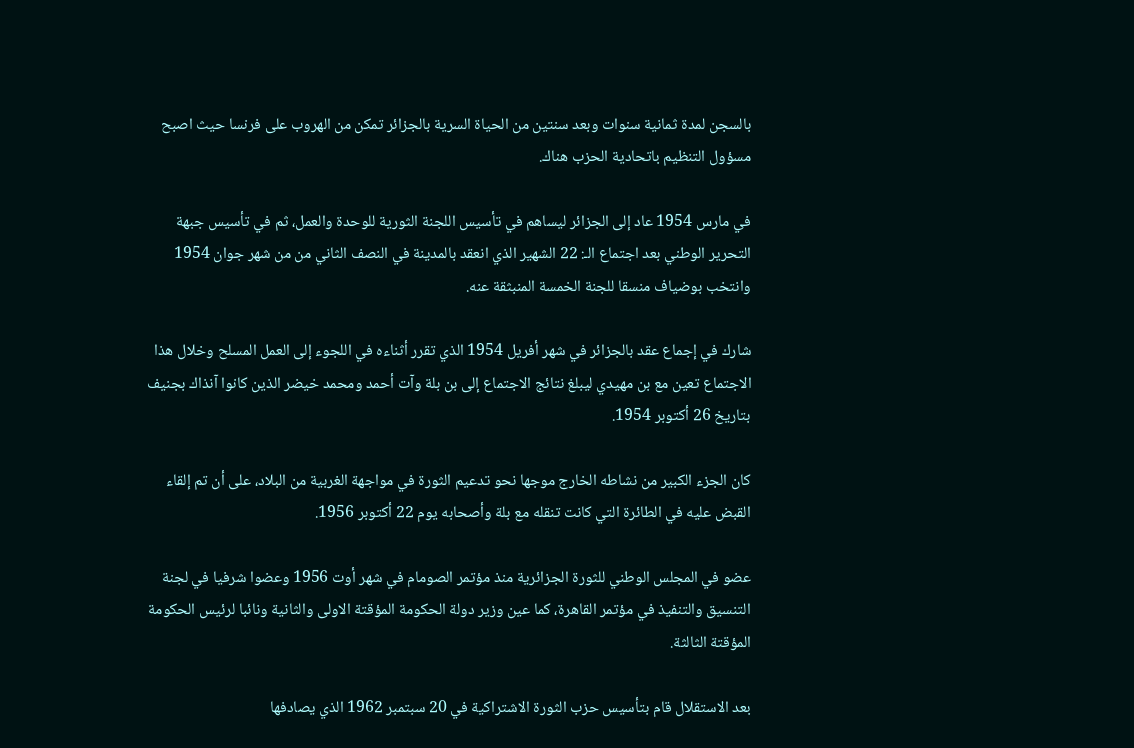بالسجن لمدة ثمانية سنوات وبعد سنتين من الحياة السرية بالجزائر تمكن من الهروب على فرنسا حيث اصبح مسؤول التنظيم باتحادية الحزب هناك.

في مارس 1954 عاد إلى الجزائر ليساهم في تأسيس اللجنة الثورية للوحدة والعمل، ثم في تأسيس جبهة التحرير الوطني بعد اجتماع الـ: 22 الشهير الذي انعقد بالمدينة في النصف الثاني من من شهر جوان 1954 وانتخب بوضياف منسقا للجنة الخمسة المنبثقة عنه.

شارك في إجماع عقد بالجزائر في شهر أفريل 1954 الذي تقرر أثناءه في اللجوء إلى العمل المسلح وخلال هذا الاجتماع تعين مع بن مهيدي ليبلغ نتائج الاجتماع إلى بن بلة وآت أحمد ومحمد خيضر الذين كانوا آنذاك بجنيف بتاريخ 26 أكتوبر 1954.

كان الجزء الكبير من نشاطه الخارج موجها نحو تدعيم الثورة في مواجهة الغربية من البلاد، على أن تم إلقاء القبض عليه في الطائرة التي كانت تنقله مع بلة وأصحابه يوم 22 أكتوبر 1956.

عضو في المجلس الوطني للثورة الجزائرية منذ مؤتمر الصومام في شهر أوت 1956 وعضوا شرفيا في لجنة التنسيق والتنفيذ في مؤتمر القاهرة، كما عين وزير دولة الحكومة المؤقتة الاولى والثانية ونائبا لرئيس الحكومة المؤقتة الثالثة.

بعد الاستقلال قام بتأسيس حزب الثورة الاشتراكية في 20 سبتمبر 1962 الذي يصادفها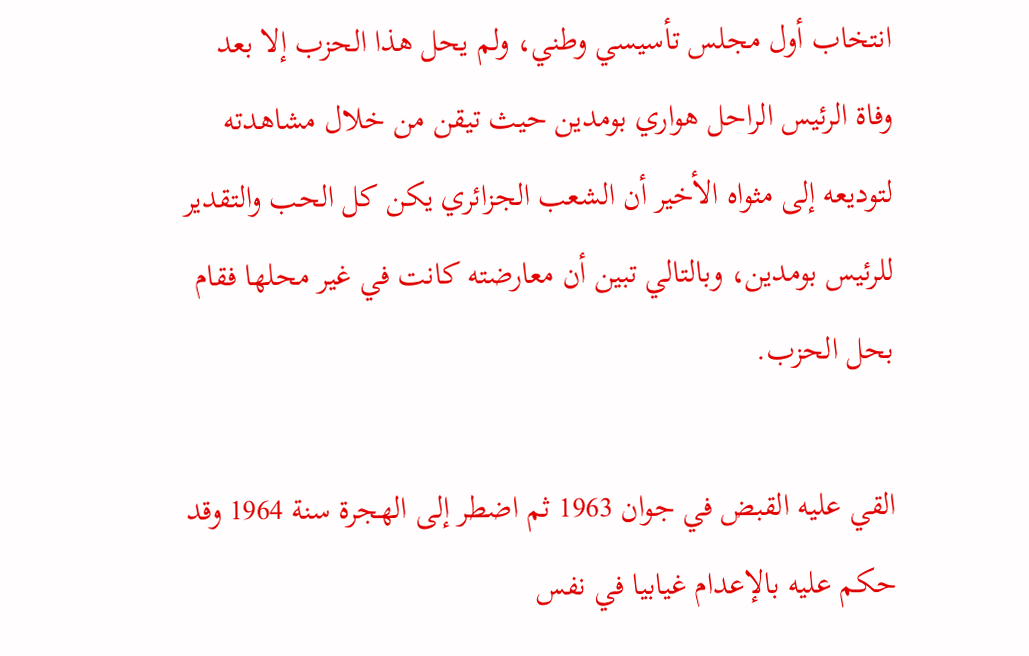انتخاب أول مجلس تأسيسي وطني، ولم يحل هذا الحزب إلا بعد وفاة الرئيس الراحل هواري بومدين حيث تيقن من خلال مشاهدته لتوديعه إلى مثواه الأخير أن الشعب الجزائري يكن كل الحب والتقدير للرئيس بومدين، وبالتالي تبين أن معارضته كانت في غير محلها فقام بحل الحزب.

القي عليه القبض في جوان 1963 ثم اضطر إلى الهجرة سنة 1964 وقد حكم عليه بالإعدام غيابيا في نفس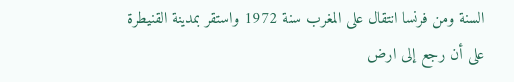السنة ومن فرنسا انتقال على المغرب سنة 1972 واستقر بمدينة القنيطرة على أن رجع إلى ارض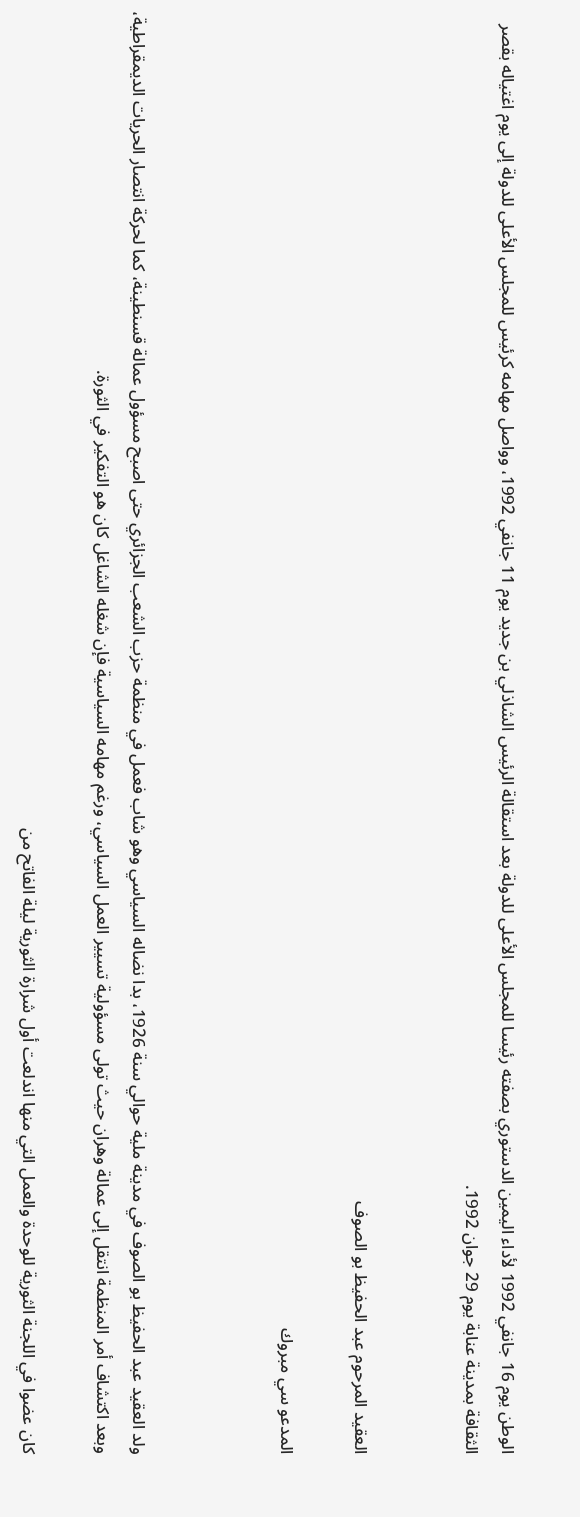الوطن يوم 16 جانفي 1992 لأداء اليمين الدستوري بصفته رئيسا للمجلس الأعلى للدولة بعد استقالة الرئيس الشاذلي بن جديد يوم 11 جانفي 1992، وواصل مهامه كرئيس للمجلس الأعلى للدولة إلى يوم اغتياله بقصر الثقافة بمدينة عنابة يوم 29 جوان 1992.


العقيد المرحوم عبد الحفيظ بو الصوف

المدعو سي مبروك



ولد العقيد عبد الحفيظ بو الصوف في مدينة ملية حوالي سنة 1926، بدا نضاله السياسي وهو شاب فعمل في منظمة حزب الشعب الجزائري حتى اصبح مسؤول عمالة قسنطينة، كما لحركة انتصار الحريات الديمقراطية، وبعد اكتشاف أمر المنظمة انتقل إلى عمالة وهران حيث تولى مسؤولية تسيير العمل السياسي، ورغم مهامه السياسية فإن شغله الشاغل كان هو التفكير في الثورة.

كان عضوا في اللجنة الثورية للوحدة والعمل التي منها اندلعت أول شرارة الثورية ليلة الفاتح من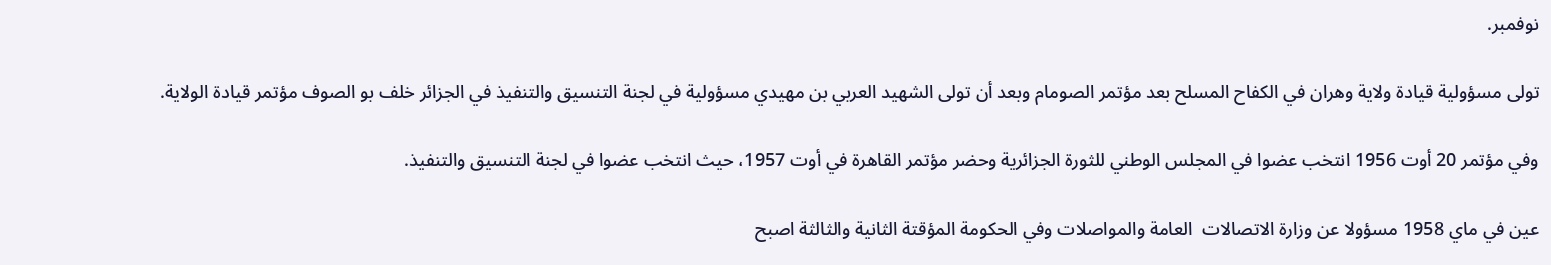نوفمبر.

تولى مسؤولية قيادة ولاية وهران في الكفاح المسلح بعد مؤتمر الصومام وبعد أن تولى الشهيد العربي بن مهيدي مسؤولية في لجنة التنسيق والتنفيذ في الجزائر خلف بو الصوف مؤتمر قيادة الولاية.

وفي مؤتمر 20 أوت 1956 انتخب عضوا في المجلس الوطني للثورة الجزائرية وحضر مؤتمر القاهرة في أوت 1957، حيث انتخب عضوا في لجنة التنسيق والتنفيذ.

عين في ماي 1958 مسؤولا عن وزارة الاتصالات  العامة والمواصلات وفي الحكومة المؤقتة الثانية والثالثة اصبح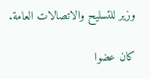وزير للتسليح والاتصالات العامة.

كان عضوا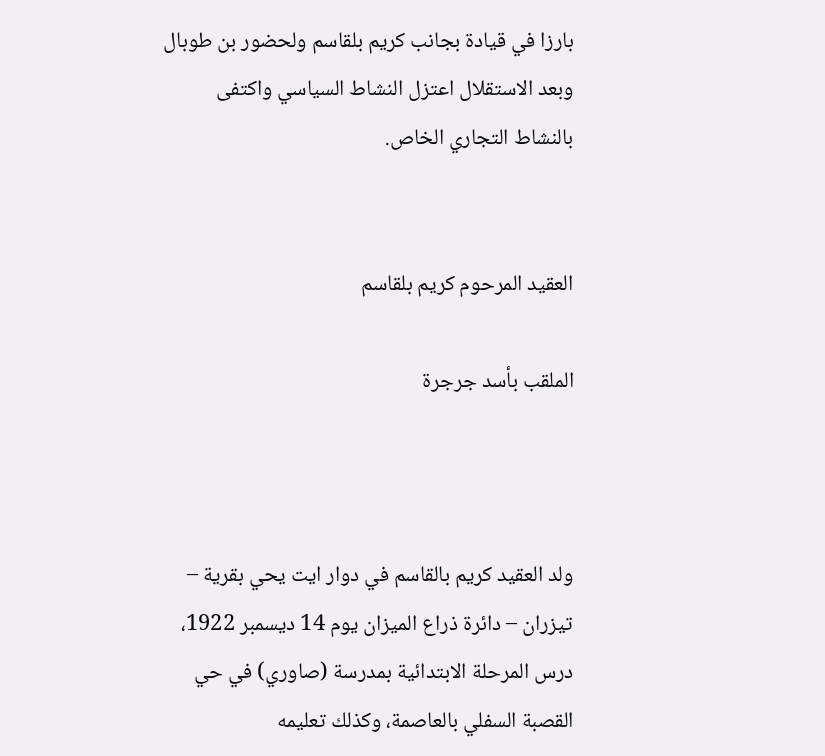بارزا في قيادة بجانب كريم بلقاسم ولحضور بن طوبال وبعد الاستقلال اعتزل النشاط السياسي واكتفى بالنشاط التجاري الخاص.


العقيد المرحوم كريم بلقاسم

الملقب بأسد جرجرة



ولد العقيد كريم بالقاسم في دوار ايت يحي بقرية – تيزران – دائرة ذراع الميزان يوم 14 ديسمبر 1922، درس المرحلة الابتدائية بمدرسة (صاوري) في حي القصبة السفلي بالعاصمة، وكذلك تعليمه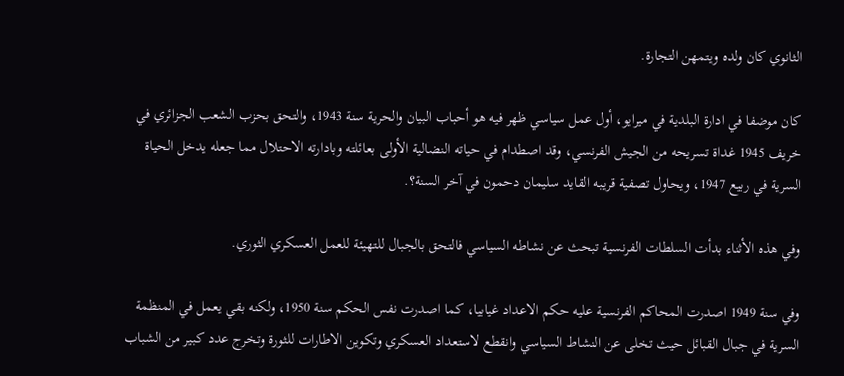الثانوي كان ولده ويتمهن التجارة.

كان موضفا في ادارة البلدية في ميرايو، أول عمل سياسي ظهر فيه هو أحباب البيان والحرية سنة 1943، والتحق بحزب الشعب الجزائري في خريف 1945 غداة تسريحه من الجيش الفرنسي، وقد اصطدام في حياته النضالية الأولى بعائلته وبادارته الاحتلال مما جعله يدخل الحياة السرية في ربيع 1947، ويحاول تصفية قريبه القايد سليمان دحمون في آخر السنة؟.

وفي هذه الأثناء بدأت السلطات الفرنسية تبحث عن نشاطه السياسي فالتحق بالجبال للتهيئة للعمل العسكري الثوري.

وفي سنة 1949 اصدرت المحاكم الفرنسية عليه حكم الاعداد غيابيا، كما اصدرت نفس الحكم سنة 1950، ولكنه بقي يعمل في المنظمة السرية في جبال القبائل حيث تخلى عن النشاط السياسي وانقطع لاستعداد العسكري وتكوين الاطارات للثورة وتخرج عدد كبير من الشباب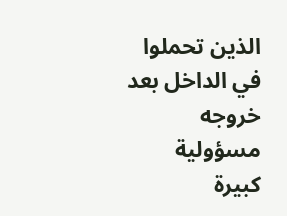الذين تحملوا في الداخل بعد خروجه مسؤولية كبيرة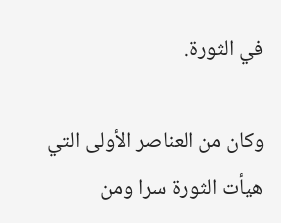في الثورة.

وكان من العناصر الأولى التي هيأت الثورة سرا ومن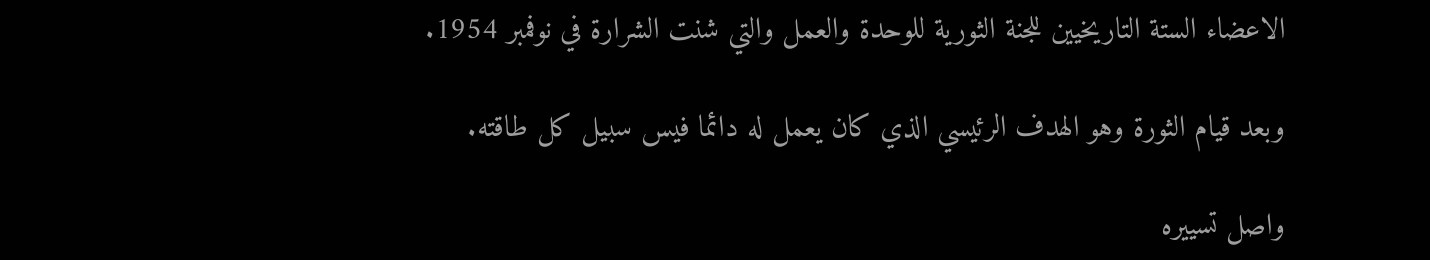الاعضاء الستة التاريخيين للجنة الثورية للوحدة والعمل والتي شنت الشرارة في نوفمبر 1954.

وبعد قيام الثورة وهو الهدف الرئيسي الذي كان يعمل له دائما فيس سبيل كل طاقته.

واصل تسييره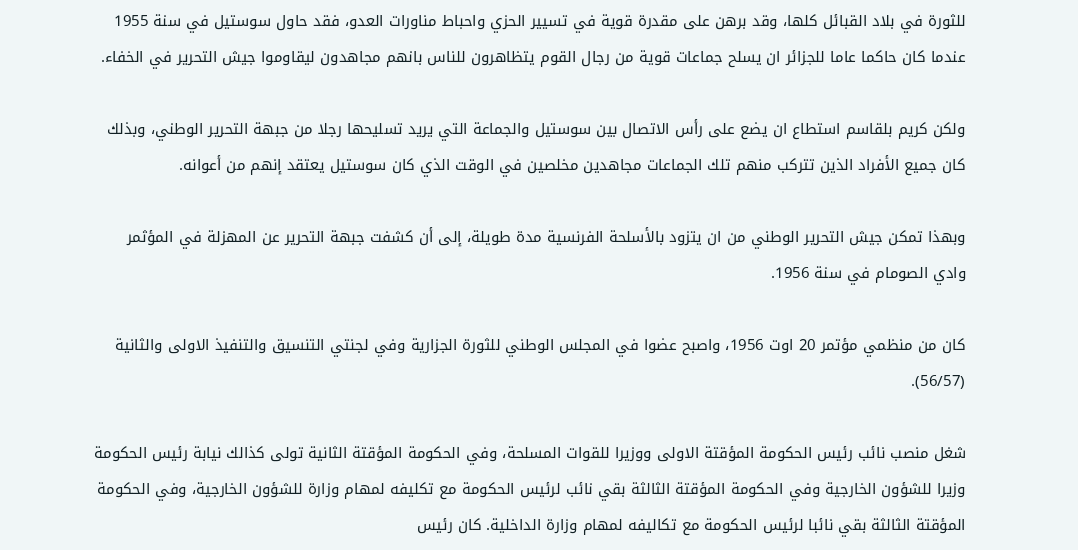للثورة في بلاد القبائل كلها، وقد برهن على مقدرة قوية في تسيير الحزي واحباط مناورات العدو، فقد حاول سوستيل في سنة 1955 عندما كان حاكما عاما للجزائر ان يسلح جماعات قوية من رجال القوم يتظاهرون للناس بانهم مجاهدون ليقاوموا جيش التحرير في الخفاء.

ولكن كريم بلقاسم استطاع ان يضع على رأس الاتصال بين سوستيل والجماعة التي يريد تسليحها رجلا من جبهة التحرير الوطني، وبذلك كان جميع الأفراد الذين تتركب منهم تلك الجماعات مجاهدين مخلصين في الوقت الذي كان سوستيل يعتقد إنهم من أعوانه.

وبهذا تمكن جيش التحرير الوطني من ان يتزود بالأسلحة الفرنسية مدة طويلة، إلى أن كشفت جبهة التحرير عن المهزلة في المؤثمر وادي الصومام في سنة 1956.

كان من منظمي مؤتمر 20 اوت 1956، واصبح عضوا في المجلس الوطني للثورة الجزارية وفي لجنتي التنسيق والتنفيذ الاولى والثانية (56/57).

شغل منصب نائب رئيس الحكومة المؤقتة الاولى ووزيرا للقوات المسلحة، وفي الحكومة المؤقتة الثانية تولى كذالك نيابة رئيس الحكومة وزيرا للشؤون الخارجية وفي الحكومة المؤقتة الثالثة بقي نائب لرئيس الحكومة مع تكليفه لمهام وزارة للشؤون الخارجية، وفي الحكومة المؤقتة الثالثة بقي نائبا لرئيس الحكومة مع تكاليفه لمهام وزارة الداخلية. كان رئيس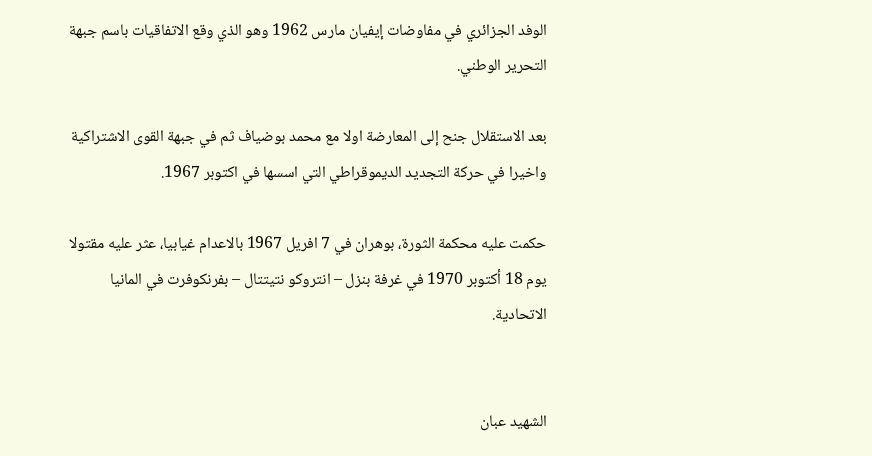الوفد الجزائري في مفاوضات إيفيان مارس 1962 وهو الذي وقع الاتفاقيات باسم جبهة التحرير الوطني.

بعد الاستقلال جنح إلى المعارضة اولا مع محمد بوضياف ثم في جبهة القوى الاشتراكية واخيرا في حركة التجديد الديموقراطي التي اسسها في اكتوبر 1967.

حكمت عليه محكمة الثورة، بوهران في 7 افريل 1967 بالاعدام غيابيا، عثر عليه مقتولا يوم 18 أكتوبر 1970 في غرفة بنزل – انتروكو نتيتتال – بفرنكوفرت في المانيا الاتحادية.


الشهيد عبان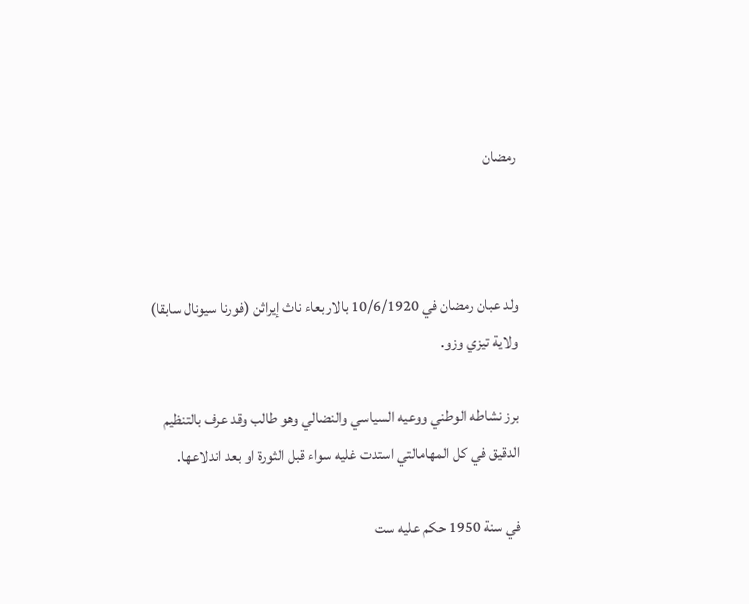رمضان



ولد عبان رمضان في 10/6/1920 بالاربعاء ناث إيراثن (فورنا سيونال سابقا) ولاية تيزي وزو.

برز نشاطه الوطني ووعيه السياسي والنضالي وهو طالب وقد عرف بالتنظيم الدقيق في كل المهامالتي استدت غليه سواء قبل الثورة او بعد اندلاعها.

في سنة 1950 حكم عليه ست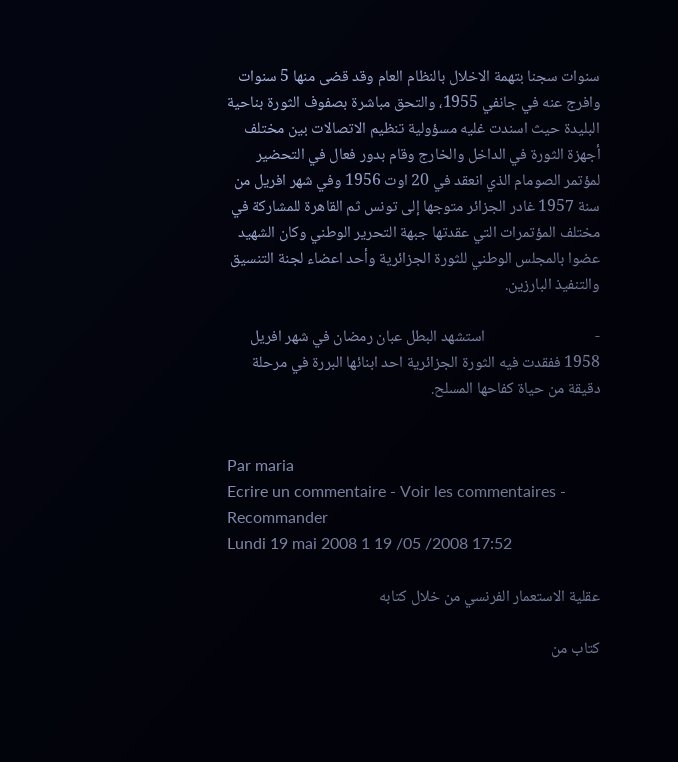سنوات سجنا بتهمة الاخلال بالنظام العام وقد قضى منها 5 سنوات وافرج عنه في جانفي 1955، والتحق مباشرة بصفوف الثورة بناحية البليدة حيث اسندت غليه مسؤولية تنظيم الاتصالات بين مختلف أجهزة الثورة في الداخل والخارج وقام بدور فعال في التحضير لمؤتمر الصومام الذي انعقد في 20 اوت 1956 وفي شهر افريل من سنة 1957 غادر الجزائر متوجها إلى تونس ثم القاهرة للمشاركة في مختلف المؤتمرات التي عقدتها جبهة التحرير الوطني وكان الشهيد عضوا بالمجلس الوطني للثورة الجزائرية وأحد اعضاء لجنة التنسيق والتنفيذ البارزين.

-                               استشهد البطل عبان رمضان في شهر افريل 1958 ففقدت فيه الثورة الجزائرية احد ابنائها البررة في مرحلة دقيقة من حياة كفاحها المسلح.


Par maria
Ecrire un commentaire - Voir les commentaires - Recommander
Lundi 19 mai 2008 1 19 /05 /2008 17:52

عقلية الاستعمار الفرنسي من خلال كتابه

كتاب من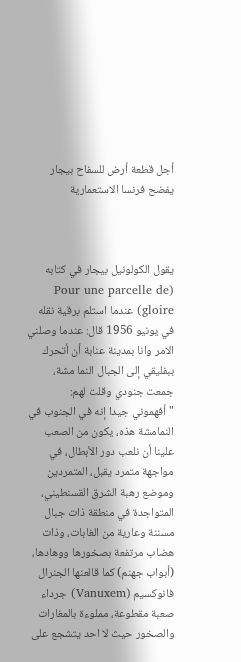أجل قطعة أرض للسفاح بيجار يفضح فرنسا الاستعمارية



يقول الكولونيل بيجار في كتابه (Pour une parcelle de gloire) عندما استلم برقية نقله في يونيو 1956 قال: عندما وصلني الامر وانا بمدينة عنابة أن أتحرك ببفليقي إلى الجبال النما مشة، جمعت جنودي وقلت لهم: "أفهموني جيدا إنه في الجنوب في النمامشة هذه، يكون من الصعب علينا أن نلعب دور الأبطال، في مواجهة متمرد يقبل، المتمردين وموضع رهبة الشرق القسنطيني، المتواجدة في منطقة ذات جبال مسننة وعارية من الغابات، وذات هضاب مرتفعة بصخورها ووهادها، (أبواب جهنم) كما قالعنها الجنرال فانوكسيم (Vanuxem) جرداء صعبة مقطوعة، مملوءة بالمغارات والصخور حيث لا احد يتشجع على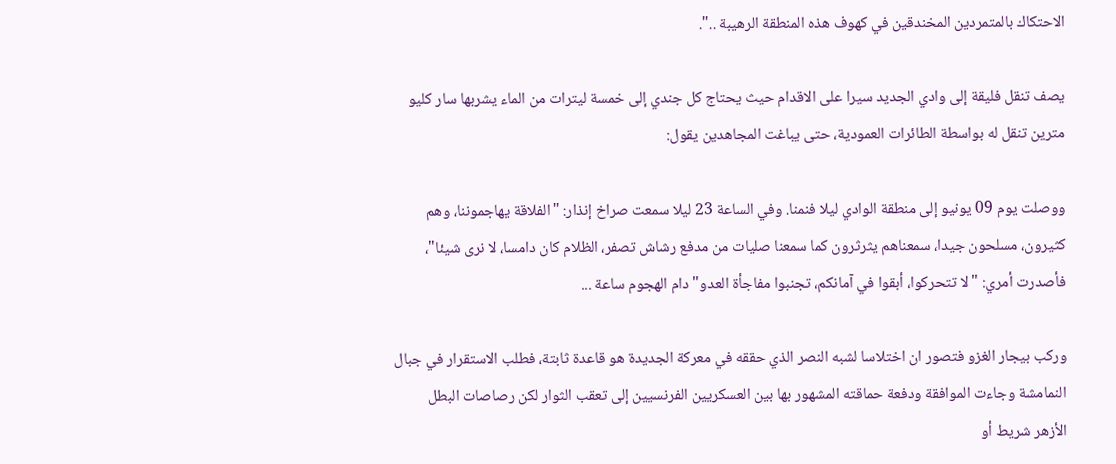الاحتكاك بالمتمردين المخندقين في كهوف هذه المنطقة الرهيبة ..".

يصف تنقل فليقة إلى وادي الجديد سيرا على الاقدام حيث يحتاج كل جندي إلى خمسة ليترات من الماء يشربها سار كليو مترين تنقل له بواسطة الطائرات العمودية، حتى يباغت المجاهدين يقول:

ووصلت يوم 09 يونيو إلى منطقة الوادي ليلا فنمنا. وفي الساعة 23 ليلا سمعت صراخ إنذار: "الفلاقة يهاجموننا، وهم كثيرون، مسلحون جيدا، سمعناهم يثرثرون كما سمعنا صليات من مدفع رشاش تصفر، الظلام كان دامسا، لا نرى شيئا"، فأصدرت أمري: "لا تتحركوا، أبقوا في آمانكم، تجنبوا مفاجأة العدو" دام الهجوم ساعة ...

وركب بيجار الغزو فتصور ان اختلاسا لشبه النصر الذي حققه في معركة الجديدة هو قاعدة ثابتة، فطلب الاستقرار في جبال النمامشة وجاءت الموافقة ودفعة حماقته المشهور بها بين العسكريين الفرنسيين إلى تعقب الثوار لكن رصاصات البطل الأزهر شريط أو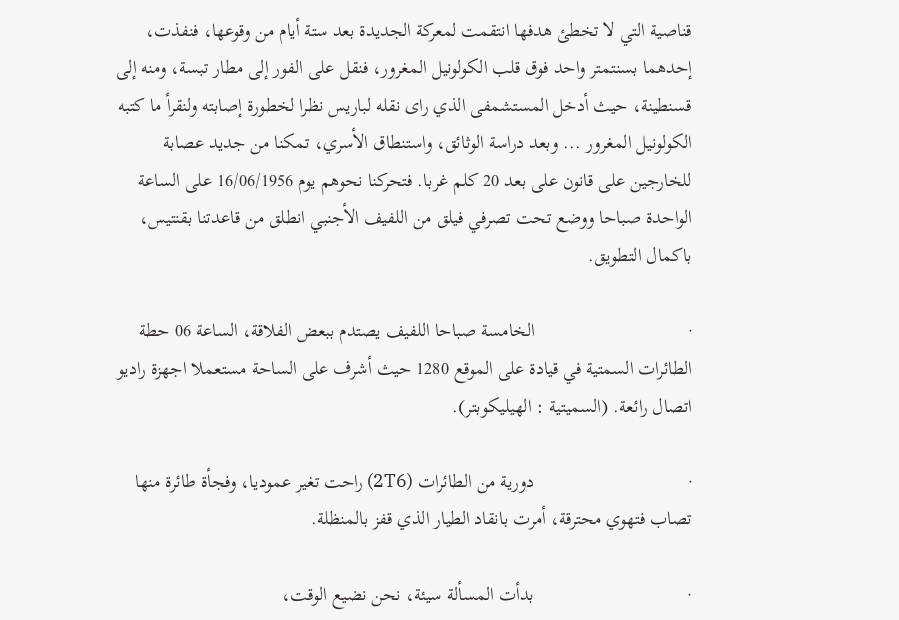قناصية التي لا تخطئ هدفها انتقمت لمعركة الجديدة بعد ستة أيام من وقوعها، فنفذت، إحدهما بسنتمتر واحد فوق قلب الكولونيل المغرور، فنقل على الفور إلى مطار تبسة، ومنه إلى قسنطينة، حيث أدخل المستشمفى الذي راى نقله لباريس نظرا لخطورة إصابته ولنقرأ ما كتبه الكولونيل المغرور ... وبعد دراسة الوثائق، واستنطاق الأسري، تمكنا من جديد عصابة للخارجين على قانون على بعد 20 كلم غربا. فتحركنا نحوهم يوم 16/06/1956 على الساعة الواحدة صباحا ووضع تحت تصرفي فيلق من اللفيف الأجنبي انطلق من قاعدتنا بقنتيس، باكمال التطويق.

·                                الخامسة صباحا اللفيف يصتدم ببعض الفلاقة، الساعة 06 حطة الطائرات السمتية في قيادة على الموقع 1280 حيث أشرف على الساحة مستعملا اجهزة راديو اتصال رائعة. (السميتية : الهيليكوبتر).

·                                دورية من الطائرات (2T6) راحت تغير عموديا، وفجأة طائرة منها تصاب فتهوي محترقة، أمرت بانقاد الطيار الذي قفز بالمنظلة.

·                                بدأت المسألة سيئة، نحن نضيع الوقت،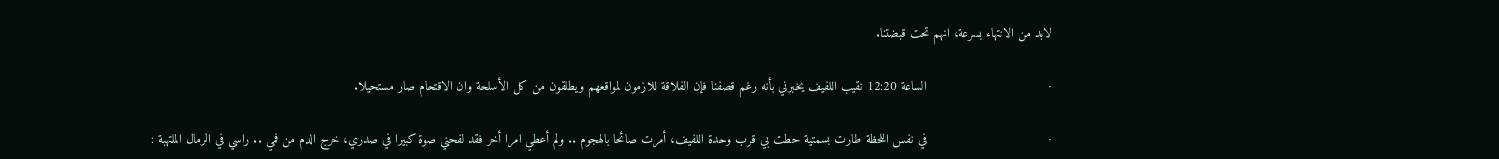لابد من الانتهاء بسرعة، انهم تحت قبضتنا.

·                                الساعة 12:20 نقيب اللفيف يخبرني بأنه رغم قصفنا فإن الفلاقة للازمون لمواقعهم ويطلقون من كل الأسلحة وان الاقتحام صار مستحيلا.

·                                في نفس اللحظة طارت بسمتية حطت بي قرب وحدة اللفيف، أمرت صائحا بالهجوم .. ولم أعطي امرا أخر فقد لفحني صوة كبيرا في صدري، خرج الدم من فمي .. راسي في الرمال الملتهبة :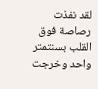لقد نفذت رصاصة فوق القلب بسنتمتر واحد وخرجت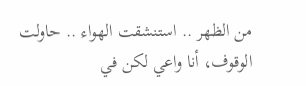من الظهر .. استنشقت الهواء .. حاولت الوقوف، أنا واعي لكن في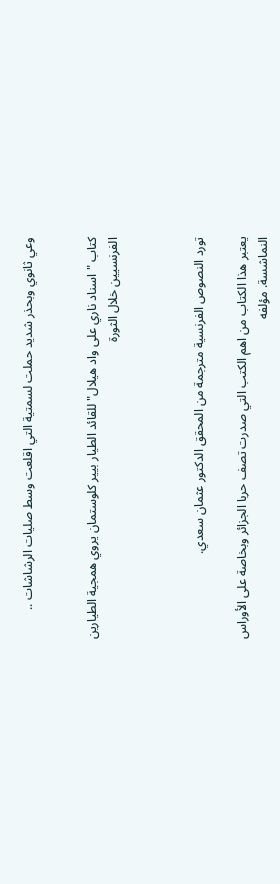وعي ثانوي وبحذر شديد حملت لسمتية التي اقلعت وسط صليات الرشاشات ..


كتاب "اسناد ناري على واد هيلال" للقائد الطيار بيير كلوستمان يروي همجية الطيارين الفرنسيين خلال الثورة



تورد النصوص الفرنسية مترجمة من المحقق الدكتور عثمان سعدي.

يعتبر هذا الكتاب من اهم الكتب التي صدرت تصف حربا الجزائر وبخاصة على الأوراس النماشسة. مؤلفه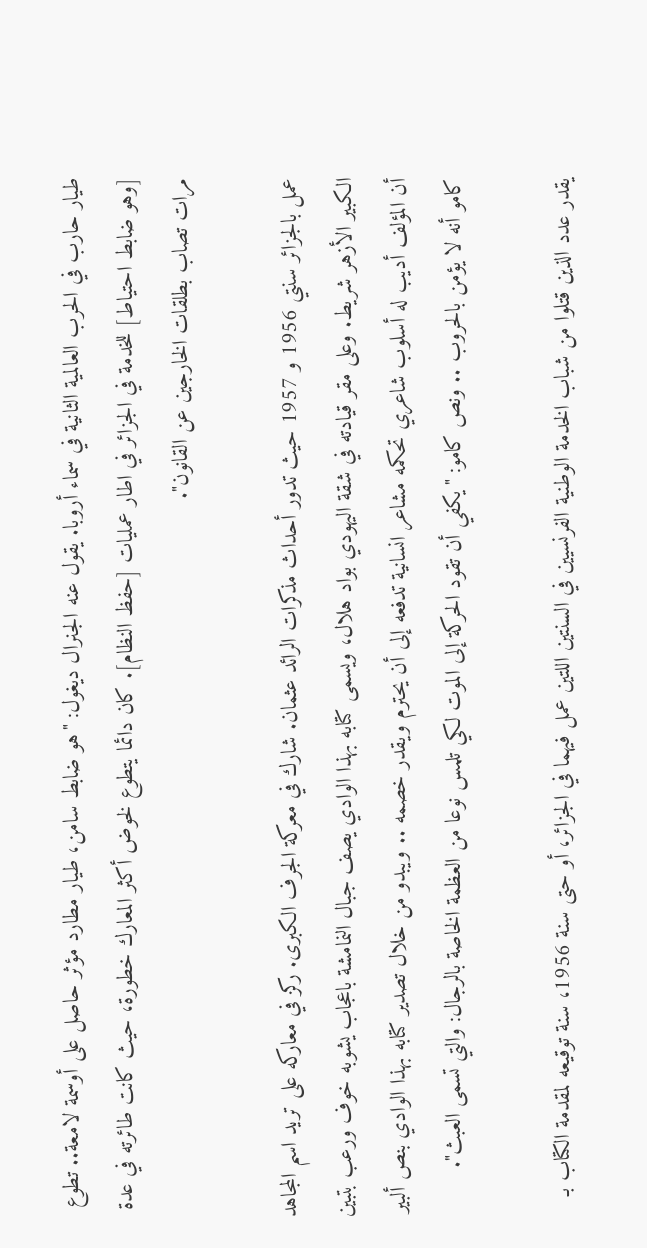طيار حارب في الحرب العالمية الثانية في سماء أروبا. يقول عنه الجنرال ديغول: "هو ضابط سامن، طيار مطارد مؤثر حاصل على أوسمة لامعة.. تطوع [وهو ضابط احتياط] للخدمة في الجزائر في اطار عمليات [حفظ النظام]. كان دائما يتطوع لخوض أكثر المعارك خطورة، حيث كانت طائرته في عدة مرات تصاب بطلقات الخارجين عن القانون".

عمل بالجزائر سنتي 1956 و 1957 حيث تدور أحداث مذكرات الرائد عثمان. شارك في معركة الجرف الكبرى. ركز في معاركه على تريد اسم المجاهد الكبير الأزهر شريط. وعلى مقر قيادته في شقة اليهودي بواد هلال، ويسمى كتابه بهذا الوادي يصف جبال النمامشة باعجاب يشوبه خوف ورعب بتبين أن المؤلف أديب له أسلوب شاعري تحكمه مشاعر انسانية تدفعه إلى أن يحترم ويقدر خصمه .. ويبدو من خلال تصدير كتابه بهذا الوادي بنص ألبير كامو أنه لا يؤمن بالحروب .. ونص كامو: "يكفي أن تقود الحركة إلى الموت لكي تلمس نوعا من العظمة الخاصة بالرجال: والتي تسمى العبث".

يقدر عدد الذين قتلوا من شباب الخدمة الوطنية الفرنسيين في السنتين اللتين عمل فيهما في الجزائر، أو حتى سنة 1956، سنة توقيعه لمقدمة الكتاب بـ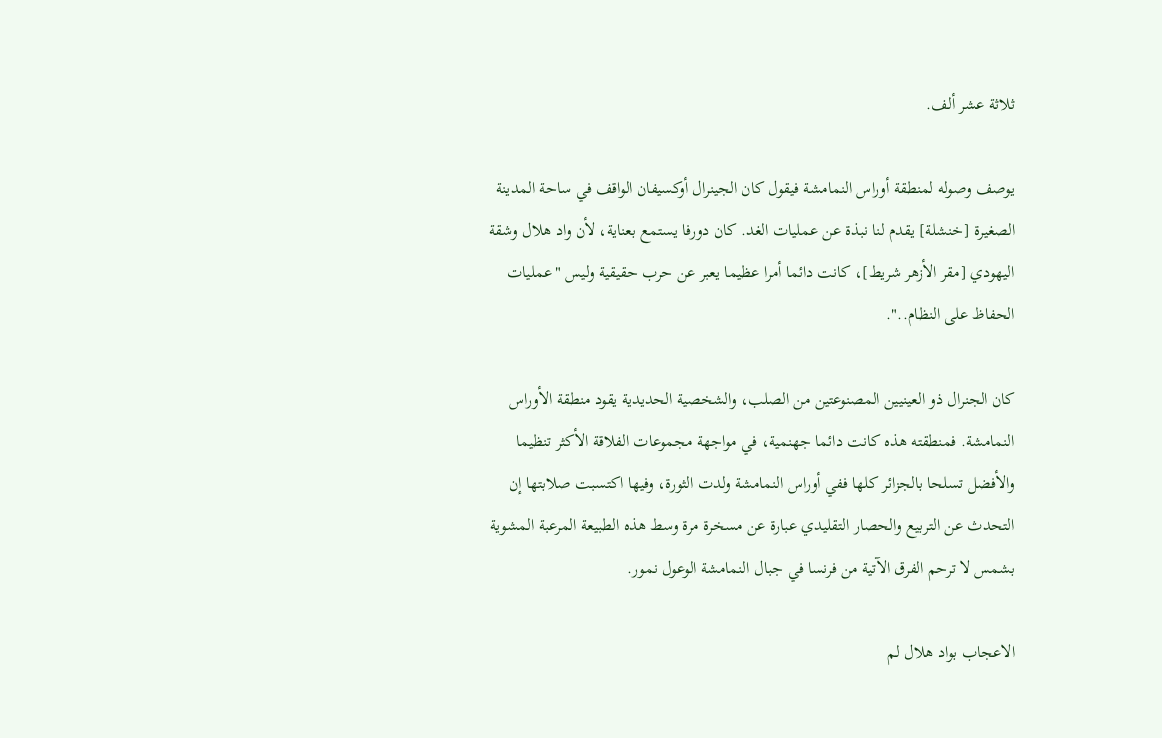ثلاثة عشر ألف.

يوصف وصوله لمنطقة أوراس النمامشة فيقول كان الجينرال أوكسيفان الواقف في ساحة المدينة الصغيرة [خنشلة] يقدم لنا نبذة عن عمليات الغد. كان دورفا يستمع بعناية، لأن واد هلال وشقة اليهودي [مقر الأزهر شريط]، كانت دائما أمرا عظيما يعبر عن حرب حقيقية وليس "عمليات الحفاظ على النظام..".

كان الجنرال ذو العينيين المصنوعتين من الصلب، والشخصية الحديدية يقود منطقة الأوراس النمامشة. فمنطقته هذه كانت دائما جهنمية، في مواجهة مجموعات الفلاقة الأكثر تنظيما والأفضل تسلحا بالجزائر كلها ففي أوراس النمامشة ولدت الثورة، وفيها اكتسبت صلابتها إن التحدث عن التربيع والحصار التقليدي عبارة عن مسخرة مرة وسط هذه الطبيعة المرعبة المشوية بشمس لا ترحم الفرق الآتية من فرنسا في جبال النمامشة الوعول نمور.

الاعجاب بواد هلال لم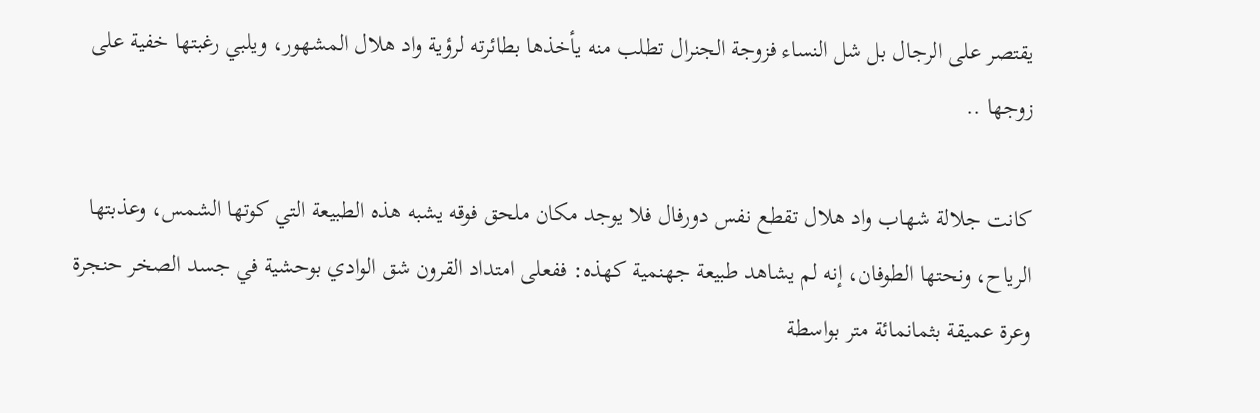يقتصر على الرجال بل شل النساء فزوجة الجنرال تطلب منه يأخذها بطائرته لرؤية واد هلال المشهور، ويلبي رغبتها خفية على زوجها ..

كانت جلالة شهاب واد هلال تقطع نفس دورفال فلا يوجد مكان ملحق فوقه يشبه هذه الطبيعة التي كوتها الشمس، وعذبتها الرياح، ونحتها الطوفان، إنه لم يشاهد طبيعة جهنمية كهذه: ففعلى امتداد القرون شق الوادي بوحشية في جسد الصخر حنجرة وعرة عميقة بثمانمائة متر بواسطة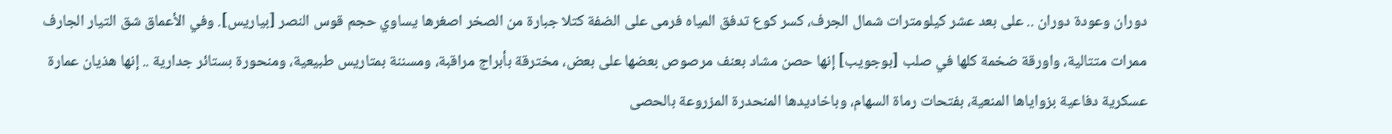دوران وعودة دوران .. على بعد عشر كيلومترات شمال الجرف، كسر كوع تدفق المياه فرمى على الضفة كتلا جبارة من الصخر اصغرها يساوي حجم قوس النصر [بياريس]. وفي الأعماق شق التيار الجارف ممرات متتالية، واورقة ضخمة كلها في صلب [بوجويب] إنها حصن مشاد بعنف مرصوص بعضها على بعض، مخترقة بأبراج مراقبة، ومسننة بمتاريس طبيعية، ومنحورة بستائر جدارية .. إنها هذيان عمارة عسكرية دفاعية بزواياها المنعية، بفتحات رماة السهام، وباخاديدها المنحدرة المزروعة بالحصى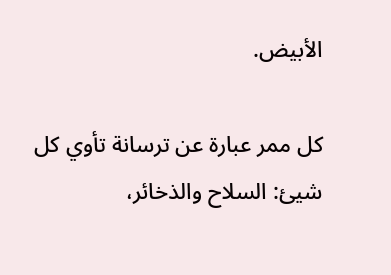الأبيض.

كل ممر عبارة عن ترسانة تأوي كل شيئ: السلاح والذخائر،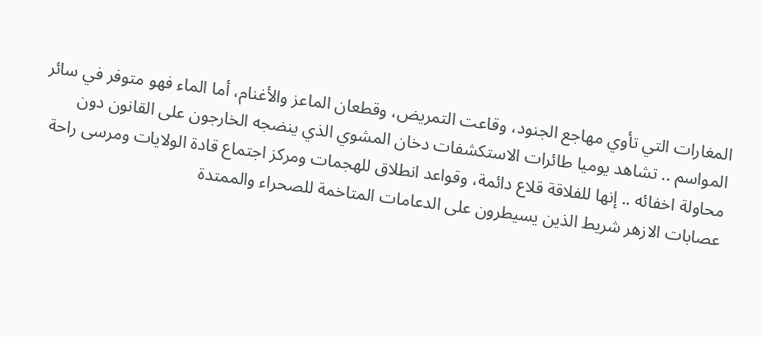المغارات التي تأوي مهاجع الجنود، وقاعت التمريض، وقطعان الماعز والأغنام، أما الماء فهو متوفر في سائر المواسم .. تشاهد يوميا طائرات الاستكشفات دخان المشوي الذي ينضجه الخارجون على القانون دون محاولة اخفائه .. إنها للفلاقة قلاع دائمة، وقواعد انطلاق للهجمات ومركز اجتماع قادة الولايات ومرسى راحة عصابات الازهر شريط الذين يسيطرون على الدعامات المتاخمة للصحراء والممتدة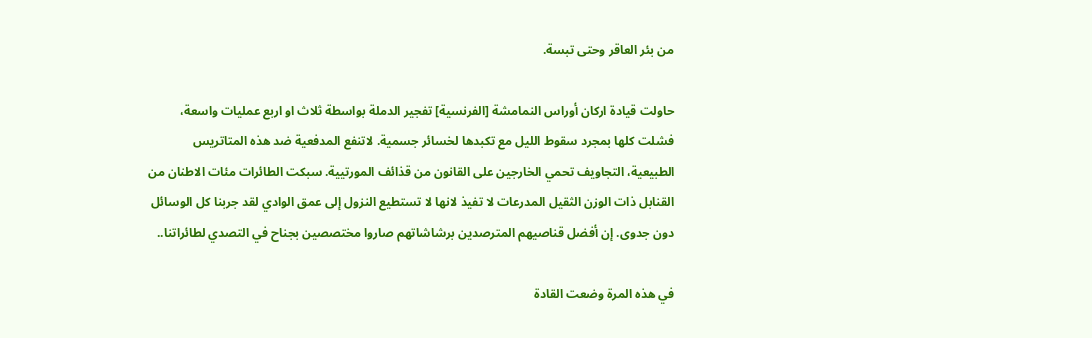من بئر العاقر وحتى تبسة.

حاولت قيادة اركان أوراس النمامشة [الفرنسية] تفجير الدملة بواسطة ثلاث او اربع عمليات واسعة، فشلت كلها بمجرد سقوط الليل مع تكبدها لخسائر جسمية. لاتنفع المدفعية ضد هذه المتاتريس الطبيعية، التجاويف تحمي الخارجين على القانون من قذائف المورتيية. سبكت الطائرات مئات الاطنان من القنابل ذات الوزن الثقيل المدرعات لا تفيذ لانها لا تستطيع النزول إلى عمق الوادي لقد جربنا كل الوسائل دون جدوى. إن أفضل قناصيهم المترصدين برشاشاتهم صاروا مختصصين بجناح في التصدي لطائراتنا..

في هذه المرة وضعت القادة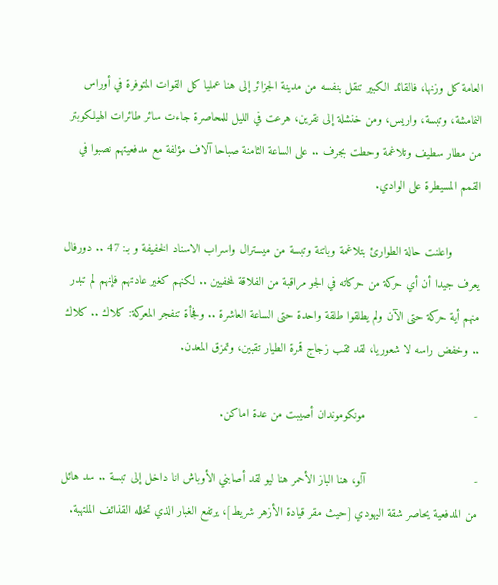العامة كل وزنها، فالقائد الكبير تنقل بنفسه من مدينة الجزائر إلى هنا عمليا كل القوات المتوفرة في أوراس النمامشة، وتبسة، واريس، ومن خنشلة إلى نقرين، هرعت في الليل للمحاصرة جاءت سائر طائرات الهيلكوبتر من مطار سطيف وتلاغمة وحطت بجرف .. على الساعة الثامنة صباحا آلاف مؤلفة مع مدفعيتهم نصبوا في القمم المسيطرة على الوادي.

        واعلنت حالة الطوارئ بتلاغمة وباتنة وتبسة من ميسترال واسراب الاسناد الخفيفة و بـ: 47 .. دورفال يعرف جيدا أن أي حركة من حركاته في الجو مراقبة من الفلاقة لمخفيين .. لكنهم كغير عادتهم فإنهم لم تبدر منهم أية حركة حتى الآن ولم يطلقوا طلقة واحدة حتى الساعة العاشرة .. وفجأة تنفجر المعركة: كلاك .. كلاك .. وخفض راسه لا شعوريا، لقد ثقب زجاج قمرة الطيار تقبين، وتمزق المعدن.

-                               مونكوموندان أصيبت من عدة اماكن.

-                               آلو، هنا الباز الأحمر هنا ليو لقد أصابني الأوباش انا داخل إلى تبسة .. سد هائل من المدفعية يحاصر شقة اليهودي [حيث مقر قيادة الأزهر شريط]، يرتفع الغبار الذي تخلله القذائف الملتهبة.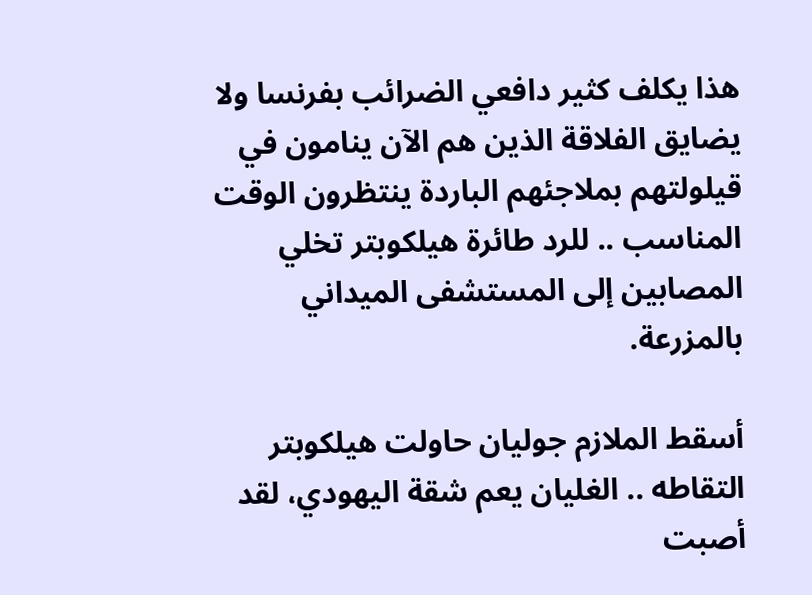هذا يكلف كثير دافعي الضرائب بفرنسا ولا يضايق الفلاقة الذين هم الآن ينامون في قيلولتهم بملاجئهم الباردة ينتظرون الوقت المناسب .. للرد طائرة هيلكوبتر تخلي المصابين إلى المستشفى الميداني بالمزرعة.

أسقط الملازم جوليان حاولت هيلكوبتر التقاطه .. الغليان يعم شقة اليهودي، لقد أصبت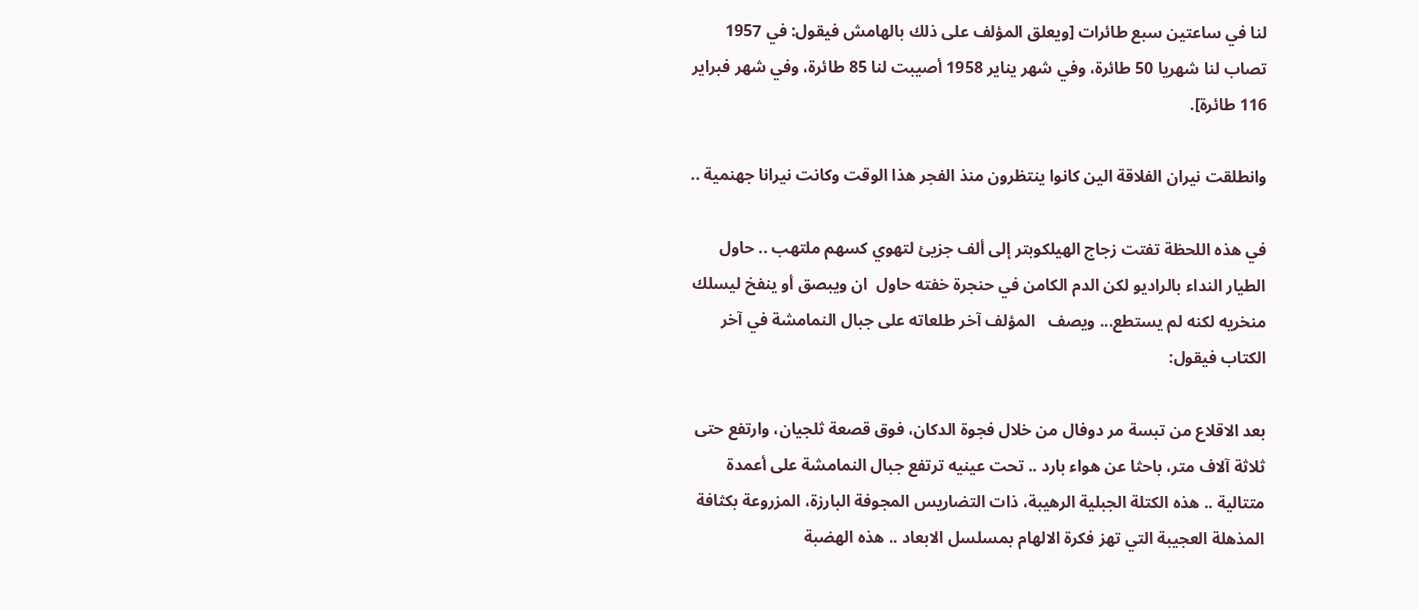لنا في ساعتين سبع طائرات [ويعلق المؤلف على ذلك بالهامش فيقول: في 1957 تصاب لنا شهريا 50 طائرة، وفي شهر يناير 1958 أصيبت لنا 85 طائرة، وفي شهر فبراير 116 طائرة].

وانطلقت نيران الفلاقة الين كانوا ينتظرون منذ الفجر هذا الوقت وكانت نيرانا جهنمية ..

في هذه اللحظة تفتت زجاج الهيلكوبتر إلى ألف جزيئ لتهوي كسهم ملتهب .. حاول الطيار النداء بالراديو لكن الدم الكامن في حنجرة خفته حاول  ان ويبصق أو ينفخ ليسلك منخريه لكنه لم يستطع... ويصف   المؤلف آخر طلعاته على جبال النمامشة في آخر الكتاب فيقول:

بعد الاقلاع من تبسة مر دوفال من خلال فجوة الدكان، فوق قصعة ثلجيان، وارتفع حتى ثلاثة آلاف متر، باحثا عن هواء بارد .. تحت عينيه ترتفع جبال النمامشة على أعمدة متتالية .. هذه الكتلة الجبلية الرهيبة، ذات التضاريس المجوفة البارزة، المزروعة بكثافة المذهلة العجيبة التي تهز فكرة الالهام بمسلسل الابعاد .. هذه الهضبة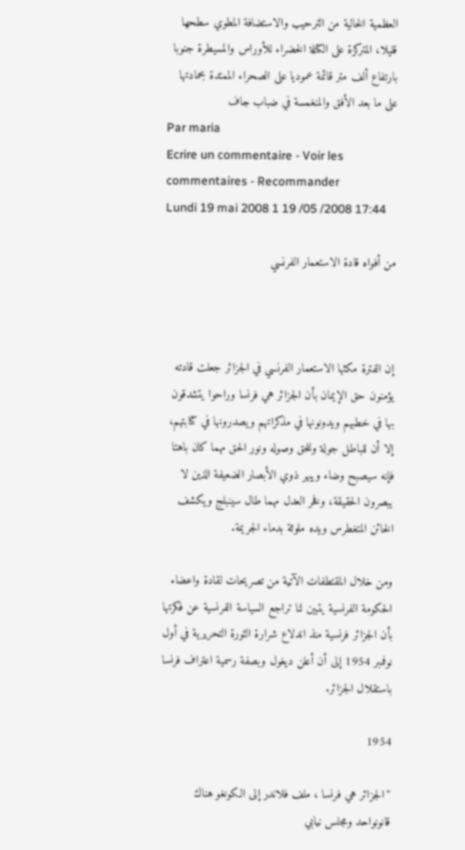العظمية الخالية من الترحيب والاستضافة المطوي سطحها قليلا، المتركزة على الكتلة الخضراء للأوراس والمسيطرة جنوبا بارتفاع ألف متر قائمة عموديا على الصحراء الممتدة بحمادتها على ما بعد الأفق والمنغمسة في ضباب جاف
Par maria
Ecrire un commentaire - Voir les commentaires - Recommander
Lundi 19 mai 2008 1 19 /05 /2008 17:44

من أفواه قادة الاستعمار الفرنسي



إن الفترة مكثها الاستعمار الفرنسي في الجزائر جعلت قادته يؤمنون حق الإيمان بأن الجزائر هي فرنسا وراحوا يتشدقون بها في خطبهم ويدونونها في مذكراتهم ويصدرونها في كتابتهم، إلا أن للباطل جولة وللحق وصوله ونور الحق مهما كان باهتا فإنه سيصبح وضاء ويبهر ذوي الأبصار الضعيفة الذين لا يبصرون الحقيقة، وفخر العدل مهما طال سينبلج ويكشف الخائن المتغطرس ويده ملوثة بدماء الجريمة.

ومن خلال المقتطفات الآتية من تصريحات لقادة واعضاء الحكومة الفرنسية يتبين لنا تراجع السياسة الفرنسية عن فكرتها بأن الجزائر فرنسية منذ اندلاع شرارة الثورة التحريرية في أول نوفمبر 1954 إلى أن أعلن ديغول وبصفة رسمية اعتراف فرنسا باستقلال الجزائر.

1954

"الجزائر هي فرنسا ، ملف فلاندر إلى الكونغو هناك قانونواحد ومجلس نيابي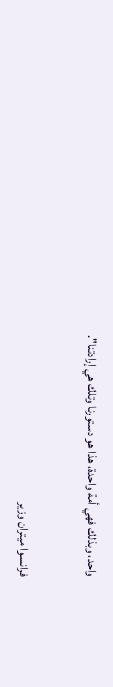واحد، وبذلك فهي أمة واحدة، هذا هو دستورنا وتلك هي إرادتنا".

فرانسوا ميتران وزير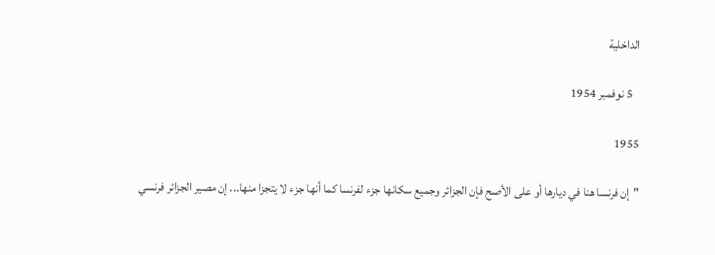الداخلية

   5 نوفمبر 1954

1955

"إن فرنسا هنا في ديارها أو على الأصح فإن الجزائر وجميع سكانها جزء لفرنسا كما أنها جزء لا يتجزا منها... إن مصير الجزائر فرنسي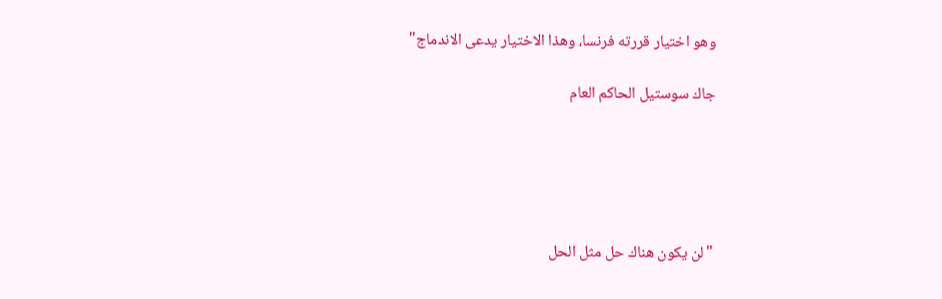وهو اختيار قررته فرنسا، وهذا الاختيار يدعى الاندماج"

جاك سوستيل الحاكم العام





"لن يكون هناك حل مثل الحل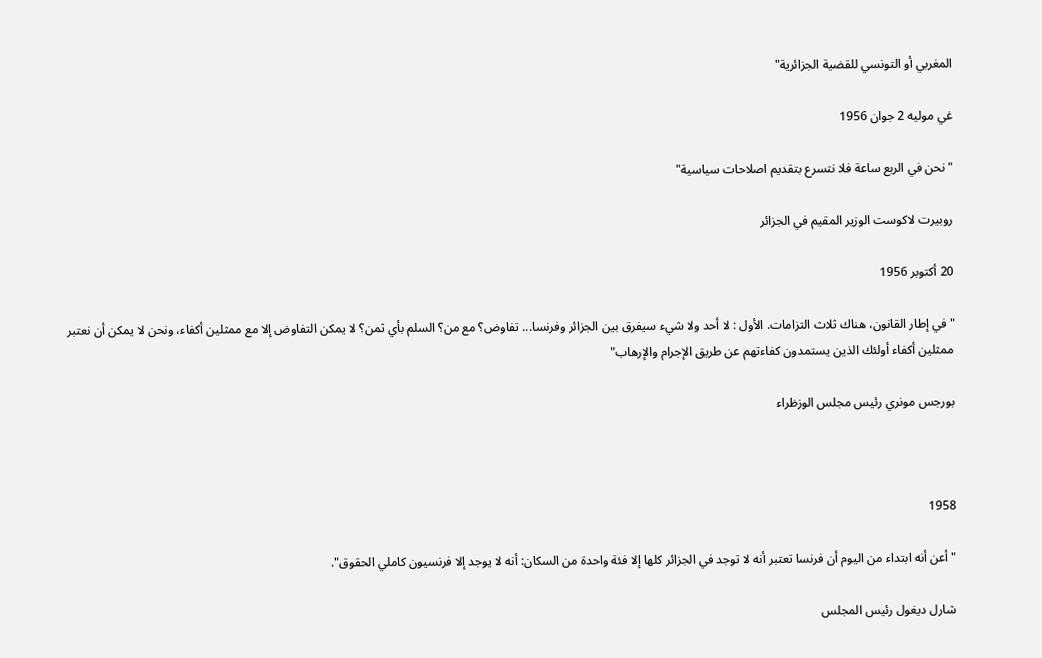المغربي أو التونسي للقضية الجزائرية"

غي موليه 2 جوان 1956

"نحن في الربع ساعة فلا نتسرع بتقديم اصلاحات سياسية"

روبيرت لاكوست الوزير المقيم في الجزائر

20 أكتوبر 1956

"في إطار القانون، هناك ثلاث التزامات. الأول : لا أحد ولا شيء سيفرق بين الجزائر وفرنسا... تفاوض؟ مع من؟ السلم بأي ثمن؟ لا يمكن التفاوض إلا مع ممثلين أكفاء، ونحن لا يمكن أن نعتبر ممثلين أكفاء أولئك الذين يستمدون كفاءتهم عن طريق الإجرام والإرهاب"

بورجس مونري رئيس مجلس الوزظراء



1958

"أعن أنه ابتداء من اليوم أن فرنسا تعتبر أنه لا توجد في الجزائر كلها إلا فئة واحدة من السكان: أنه لا يوجد إلا فرنسيون كاملي الحقوق".

شارل ديغول رئيس المجلس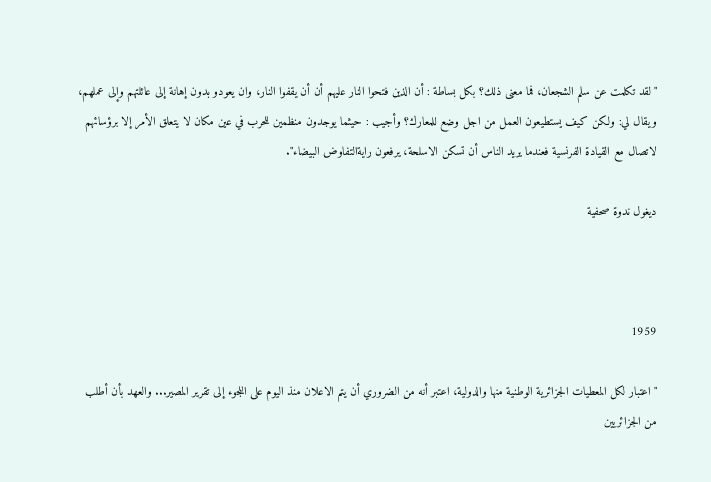"لقد تكلمت عن سلم الشجعان، فما معنى ذلك؟ بكل بساطة : أن الذين فتحوا النار عليهم أن أن يقفوا النار، وان يعودو بدون إهانة إلى عائلتهم وإلى عملهم، ويقال لي: ولكن كيف يستطيعون العمل من اجل وضع للمعارك؟ وأجيب : حيثما يوجدون منظمين للحرب في عين مكان لا يتعلق الأمر إلا برؤسائهم لاتصال مع القيادة الفرنسية فعندما يريد الناس أن تسكن الاسلحة، يرفعون رايةالتفاوض البيضاء".

ديغول ندوة صحفية



1959

"اعتبار لكل المعطيات الجزائرية الوطنية منها والدولية، اعتبر أنه من الضروري أن يتم الاعلان منذ اليوم على اللجوء إلى تقرير المصير... والعهد بأن أطلب من الجزائريين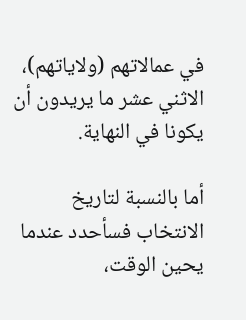في عمالاتهم (ولاياتهم)، الاثني عشر ما يريدون أن يكونا في النهاية.

أما بالنسبة لتاريخ الانتخاب فسأحدد عندما يحين الوقت،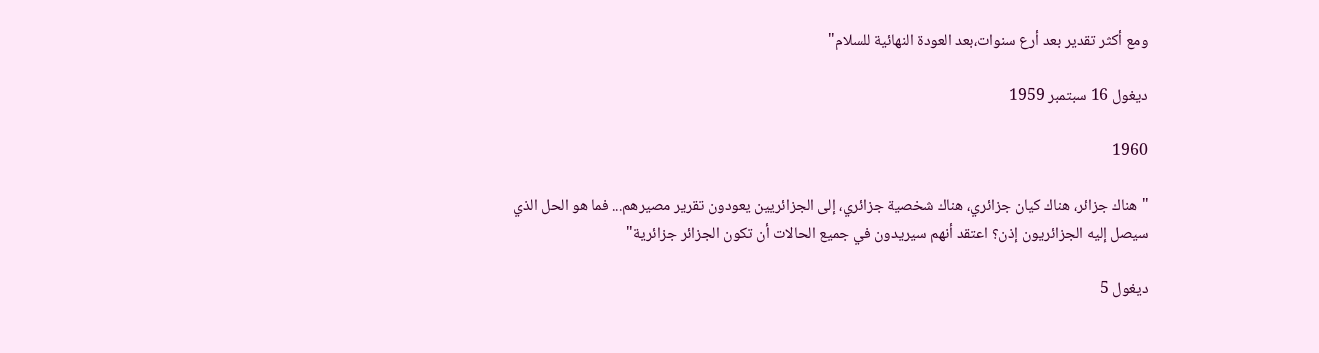ومع أكثر تقدير بعد أرع سنوات،بعد العودة النهائية للسلام"

ديغول 16 سبتمبر 1959

1960

"هناك جزائر، هناك كيان جزائري، هناك شخصية جزائري، إلى الجزائريين يعودون تقرير مصيرهم... فما هو الحل الذي سيصل إليه الجزائريون إذن؟ اعتقد أنهم سيريدون في جميع الحالات أن تكون الجزائر جزائرية"

ديغول 5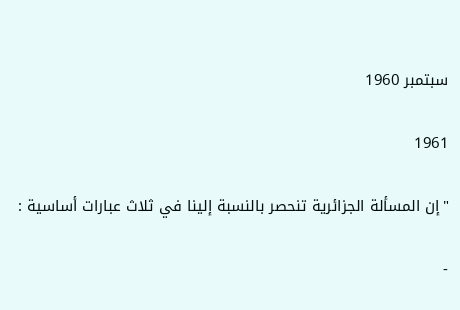سبتمبر 1960

1961

"إن المسألة الجزائرية تنحصر بالنسبة إلينا في ثلاث عبارات أساسية :

-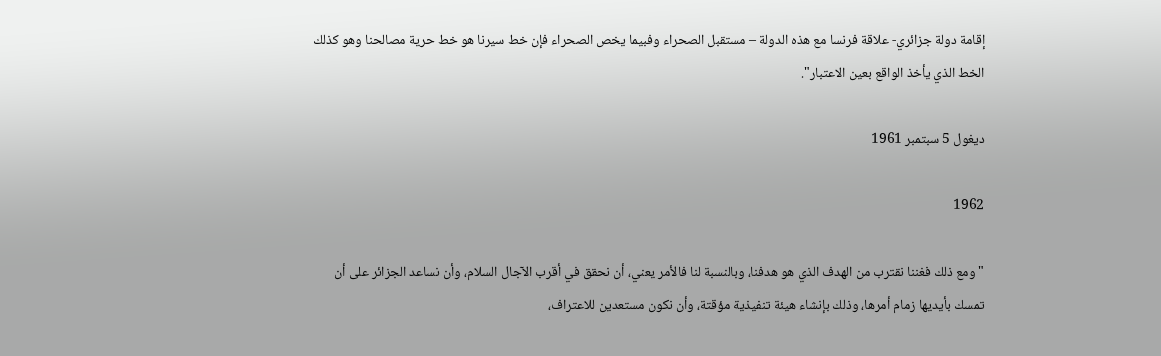إقامة دولة جزائري- علاقة فرنسا مع هذه الدولة – مستقبل الصحراء وفبيما يخص الصحراء فإن خط سيرنا هو خط حرية مصالحنا وهو كذلك الخط الذي يأخذ الواقع بعين الاعتبار".

ديغول 5 سبتمبر 1961

1962

"ومع ذلك فغننا نقترب من الهدف الذي هو هدفنا، وبالنسبة لنا فالأمر يعني، أن نحقق في أقرب الآجال السلام، وأن نساعد الجزائر على أن تمسك بأيديها زمام أمرها، وذلك بإنشاء هيئة تنفيذية مؤقتة، وأن نكون مستعدين للاعتراف،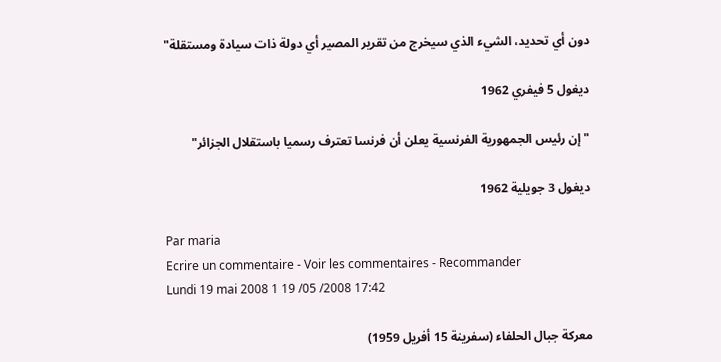دون أي تحديد، الشيء الذي سيخرج من تقرير المصير أي دولة ذات سيادة ومستقلة"

ديغول 5 فيفري 1962

"إن رئيس الجمهورية الفرنسية يعلن أن فرنسا تعترف رسميا باستقلال الجزائر"

ديغول 3 جويلية 1962

Par maria
Ecrire un commentaire - Voir les commentaires - Recommander
Lundi 19 mai 2008 1 19 /05 /2008 17:42

معركة جبال الحلفاء (سفرينة 15 أفريل 1959)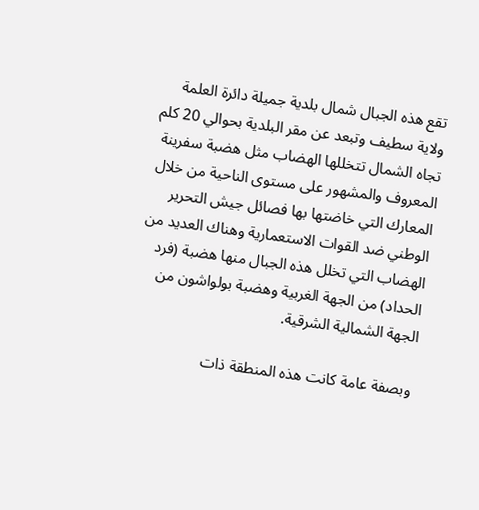تقع هذه الجبال شمال بلدية جميلة دائرة العلمة ولاية سطيف وتبعد عن مقر البلدية بحوالي 20 كلم تجاه الشمال تتخللها الهضاب مثل هضبة سفرينة المعروف والمشهور على مستوى الناحية من خلال المعارك التي خاضتها بها فصائل جيش التحرير الوطني ضد القوات الاستعمارية وهناك العديد من الهضاب التي تخلل هذه الجبال منها هضبة (فرد الحداد) من الجهة الغربية وهضبة بولواشون من الجهة الشمالية الشرقية.

وبصفة عامة كانت هذه المنطقة ذات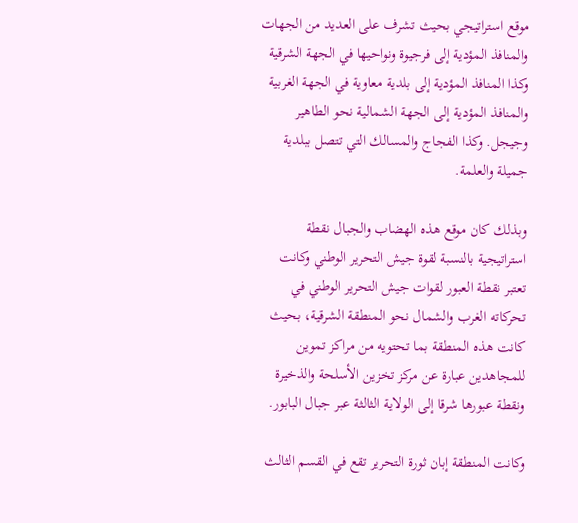موقع استراتيجي بحيث تشرف على العديد من الجهات والمنافذ المؤدية إلى فرجيوة ونواحيها في الجهة الشرقية وكذا المنافذ المؤدية إلى بلدية معاوية في الجهة الغربية والمنافذ المؤدية إلى الجهة الشمالية نحو الطاهير وجيجل. وكذا الفجاج والمسالك التي تتصل ببلدية جميلة والعلمة.

وبذلك كان موقع هذه الهضاب والجبال نقطة استراتيجية بالنسبة لقوة جيش التحرير الوطني وكانت تعتبر نقطة العبور لقوات جيش التحرير الوطني في تحركاته الغرب والشمال نحو المنطقة الشرقية، بحيث كانت هذه المنطقة بما تحتويه من مراكز تموين للمجاهدين عبارة عن مركز تخزين الأسلحة والذخيرة ونقطة عبورها شرقا إلى الولاية الثالثة عبر جبال البابور.

وكانت المنطقة إبان ثورة التحرير تقع في القسم الثالث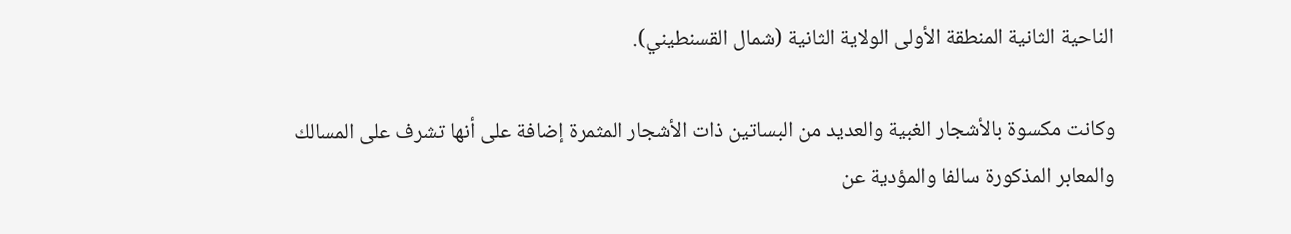الناحية الثانية المنطقة الأولى الولاية الثانية (شمال القسنطيني).

وكانت مكسوة بالأشجار الغبية والعديد من البساتين ذات الأشجار المثمرة إضافة على أنها تشرف على المسالك والمعابر المذكورة سالفا والمؤدية عن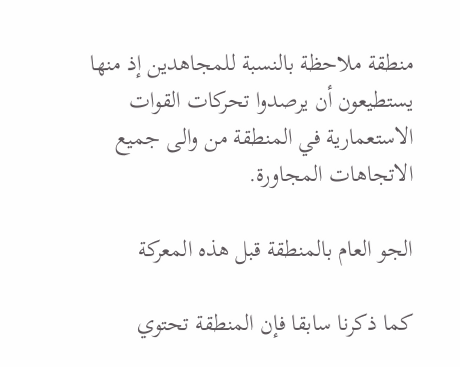منطقة ملاحظة بالنسبة للمجاهدين إذ منها يستطيعون أن يرصدوا تحركات القوات الاستعمارية في المنطقة من والى جميع الاتجاهات المجاورة.

الجو العام بالمنطقة قبل هذه المعركة

كما ذكرنا سابقا فإن المنطقة تحتوي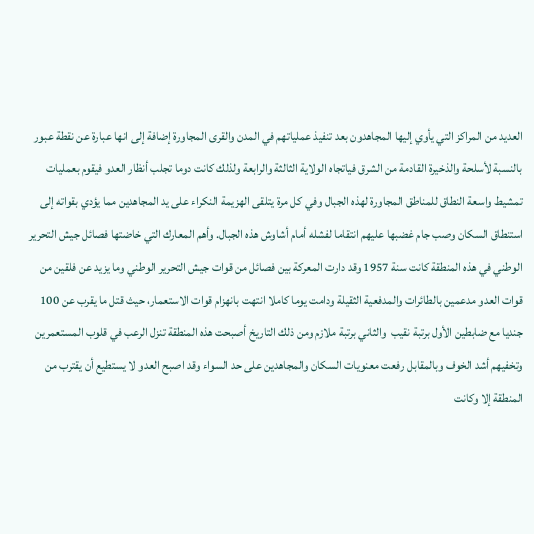العديد من المراكز التي يأوي إليها المجاهدون بعد تنفيذ عملياتهم في المدن والقرى المجاورة إضافة إلى انها عبارة عن نقطة عبور بالنسبة لأسلحة والذخيرة القادمة من الشرق فياتجاه الولاية الثالثة والرابعة ولذلك كانت دوما تجلب أنظار العدو فيقوم بعمليات تمشيط واسعة النطاق للمناطق المجاورة لهذه الجبال وفي كل مرة يتلقى الهزيمة النكراء على يد المجاهدين مما يؤدي بقواته إلى استنطاق السكان وصب جام غضبها عليهم انتقاما لفشله أمام أشاوش هذه الجبال. وأهم المعارك التي خاضتها فصائل جيش التحرير الوطني في هذه المنطقة كانت سنة 1957 وقد دارت المعركة بين فصائل من قوات جيش التحرير الوطني وما يزيد عن فلقين من قوات العدو مدعمين بالطائرات والمدفعية الثقيلة ودامت يوما كاملا انتهت بانهزام قوات الاستعمار، حيث قتل ما يقرب عن 100 جنديا مع ضابطين الأول برتبة نقيب  والثاني برتبة ملازم ومن ذلك التاريخ أصبحت هذه المنطقة تنزل الرعب في قلوب المستعمرين وتخفيهم أشد الخوف وبالمقابل رفعت معنويات السكان والمجاهدين على حد السواء وقد اصبح العدو لا يستطيع أن يقترب من المنطقة إلا وكانت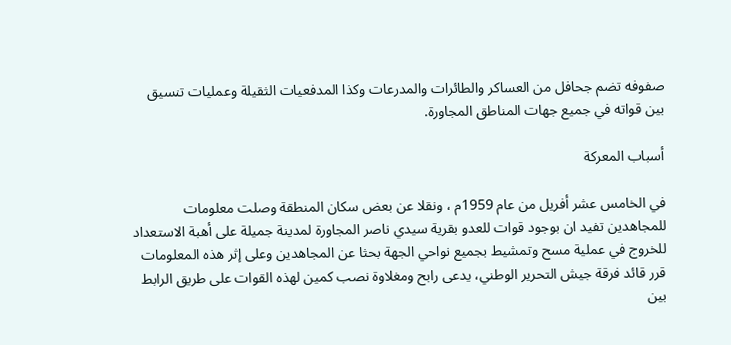صفوفه تضم جحافل من العساكر والطائرات والمدرعات وكذا المدفعيات الثقيلة وعمليات تنسيق بين قواته في جميع جهات المناطق المجاورة.

أسباب المعركة

في الخامس عشر أفريل من عام 1959م ، ونقلا عن بعض سكان المنطقة وصلت معلومات للمجاهدين تفيد ان بوجود قوات للعدو بقرية سيدي ناصر المجاورة لمدينة جميلة على أهبة الاستعداد للخروج في عملية مسح وتمشيط بجميع نواحي الجهة بحثا عن المجاهدين وعلى إثر هذه المعلومات قرر قائد فرقة جيش التحرير الوطني، يدعى رابح ومغلاوة نصب كمين لهذه القوات على طريق الرابط بين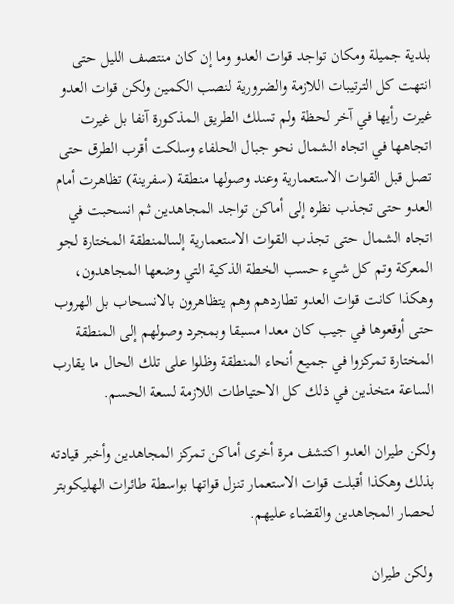بلدية جميلة ومكان تواجد قوات العدو وما إن كان منتصف الليل حتى انتهت كل الترتيبات اللازمة والضرورية لنصب الكمين ولكن قوات العدو غيرت رأيها في آخر لحظة ولم تسلك الطريق المذكورة آنفا بل غيرت اتجاهها في اتجاه الشمال نحو جبال الحلفاء وسلكت أقرب الطرق حتى تصل قبل القوات الاستعمارية وعند وصولها منطقة (سفرينة) تظاهرت أمام العدو حتى تجذب نظره إلى أماكن تواجد المجاهدين ثم انسحبت في اتجاه الشمال حتى تجذب القوات الاستعمارية إلىىالمنطقة المختارة لجو المعركة وتم كل شيء حسب الخطة الذكية التي وضعها المجاهدون، وهكذا كانت قوات العدو تطاردهم وهم يتظاهرون بالانسحاب بل الهروب حتى أوقعوها في جيب كان معدا مسبقا وبمجرد وصولهم إلى المنطقة المختارة تمركزوا في جميع أنحاء المنطقة وظلوا على تلك الحال ما يقارب الساعة متخذين في ذلك كل الاحتياطات اللازمة لسعة الحسم.

ولكن طيران العدو اكتشف مرة أخرى أماكن تمركز المجاهدين وأخبر قيادته بذلك وهكذا أقبلت قوات الاستعمار تنزل قواتها بواسطة طائرات الهليكوبتر لحصار المجاهدين والقضاء عليهم.

 ولكن طيران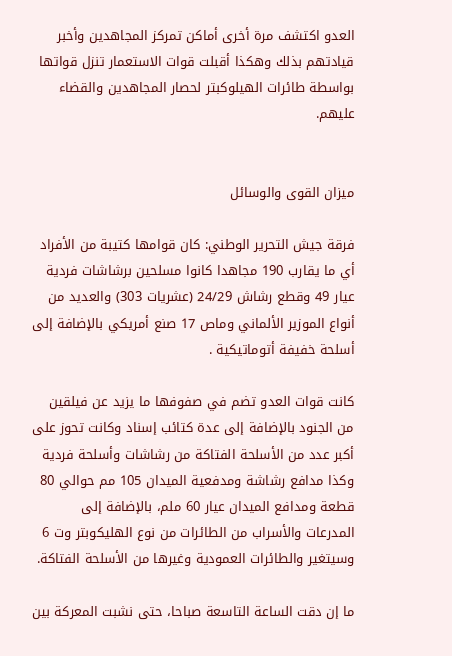العدو اكتشف مرة أخرى أماكن تمركز المجاهدين وأخبر قيادتهم بذلك وهكذا أقبلت قوات الاستعمار تنزل قواتها بواسطة طائرات الهيلوكبتر لحصار المجاهدين والقضاء عليهم.


ميزان القوى والوسائل

فرقة جيش التحرير الوطني: كان قوامها كتيبة من الأفراد أي ما يقارب 190 مجاهدا كانوا مسلحين برشاشات فردية عيار 49 وقطع رشاش 24/29 (عشريات 303) والعديد من أنواع الموزير الألماني وماص 17 صنع أمريكي بالإضافة إلى أسلحة خفيفة أتوماتيكية .

كانت قوات العدو تضم في صفوفها ما يزيد عن فيلقين من الجنود بالإضافة إلى عدة كتائب إسناد وكانت تحوز على أكبر عدد من الأسلحة الفتاكة من رشاشات وأسلحة فردية وكذا مدافع رشاشة ومدفعية الميدان 105 مم حوالي 80 قطعة ومدافع الميدان عيار 60 ملم، بالإضافة إلى المدرعات والأسراب من الطائرات من نوع الهليكوبتر وت 6 وسيتغير والطائرات العمودية وغيرها من الأسلحة الفتاكة.

ما إن دقت الساعة التاسعة صباحا، حتى نشبت المعركة بين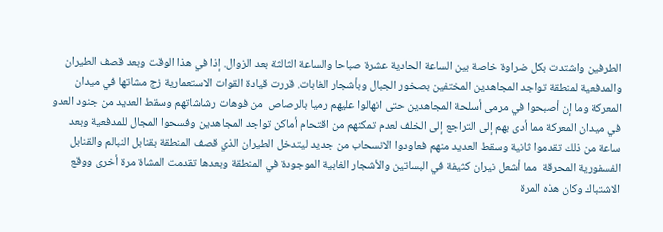الطرفين واشتدت بكل ضراوة خاصة بين الساعة الحادية عشرة صباحا والساعة الثالثة بعد الزوال. إذا في هذا الوقت وبعد قصف الطيران والمدفعية لمنطقة تواجد المجاهدين المختفين بصخور الجبال وبأشجار الغابات. قررت قيادة القوات الاستعمارية زج مشاتها في ميدان المعركة وما إن أصبحوا في مرمى أسلحة المجاهدين حتى انهالوا عليهم رميا بالرصاص  من فوهات رشاشاتهم وسقط العديد من جنود العدو في ميدان المعركة مما أدى بهم إلى التراجع إلى الخلف لعدم تمكنهم من اقتحام أماكن تواجد المجاهدين وفسحوا المجال للمدفعية وبعد ساعة من ذلك تقدموا ثانية وسقط العديد منهم فعاودوا الانسحاب من جديد ليتدخل الطيران الذي قصف المنطقة بقنابل النبالم والقنابل الفسفورية المحرقة  مما أشعل نيران كثيفة في البساتين والأشجار الغابية الموجودة في المنطقة وبعدها تقدمت المشاة مرة أخرى ووقع الاشتباك وكان هذه المرة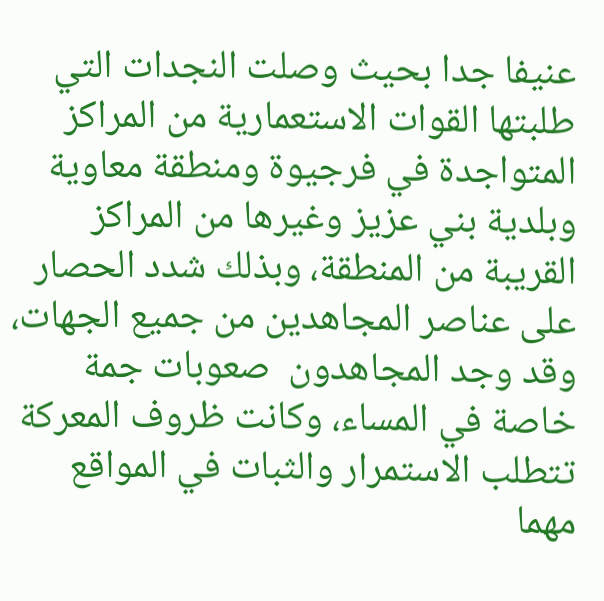عنيفا جدا بحيث وصلت النجدات التي طلبتها القوات الاستعمارية من المراكز المتواجدة في فرجيوة ومنطقة معاوية وبلدية بني عزيز وغيرها من المراكز القريبة من المنطقة، وبذلك شدد الحصار على عناصر المجاهدين من جميع الجهات، وقد وجد المجاهدون  صعوبات جمة خاصة في المساء، وكانت ظروف المعركة تتطلب الاستمرار والثبات في المواقع مهما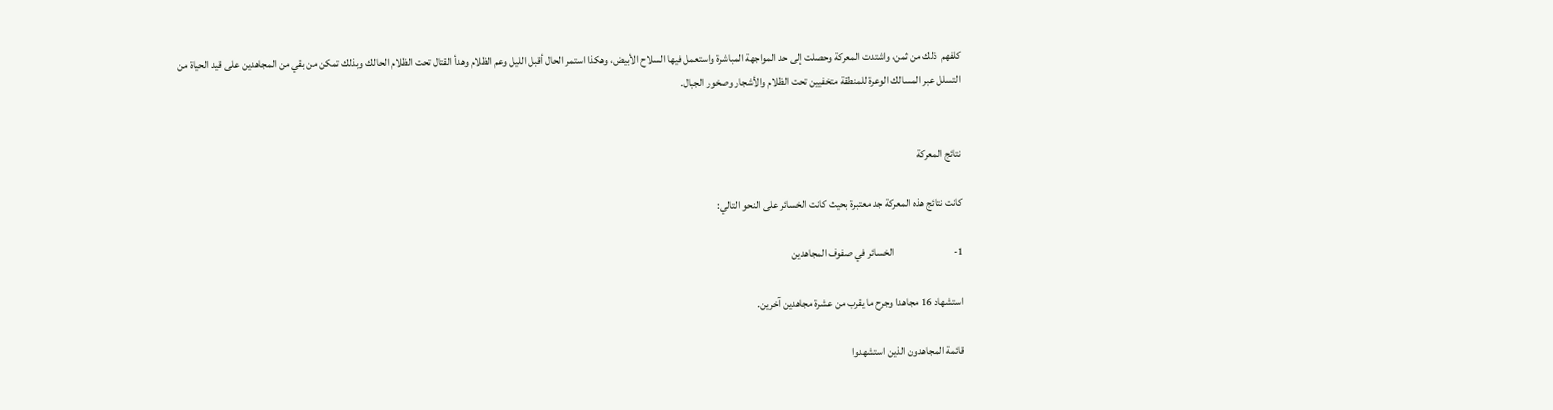كلفهم  ذلك من ثمن، واشتدت المعركة وحصلت إلى حد المواجهة المباشرة واستعمل فيها السلاح الأبيض، وهكذا استمر الحال أقبل الليل وعم الظلام وهدأ القتال تحت الظلام الحالك وبذلك تمكن من بقي من المجاهدين على قيد الحياة من التسلل عبر المسالك الوعرة للمنطقة متخفيين تحت الظلام والأشجار وصخور الجبال.


نتائج المعركة

كانت نتائج هذه المعركة جد معتبرة بحيث كانت الخسائر على النحو التالي:

1-                            الخسائر في صفوف المجاهدين

استشهاد 16 مجاهدا وجرح ما يقرب من عشرة مجاهدين آخرين.

قائمة المجاهدون الذين استشهدوا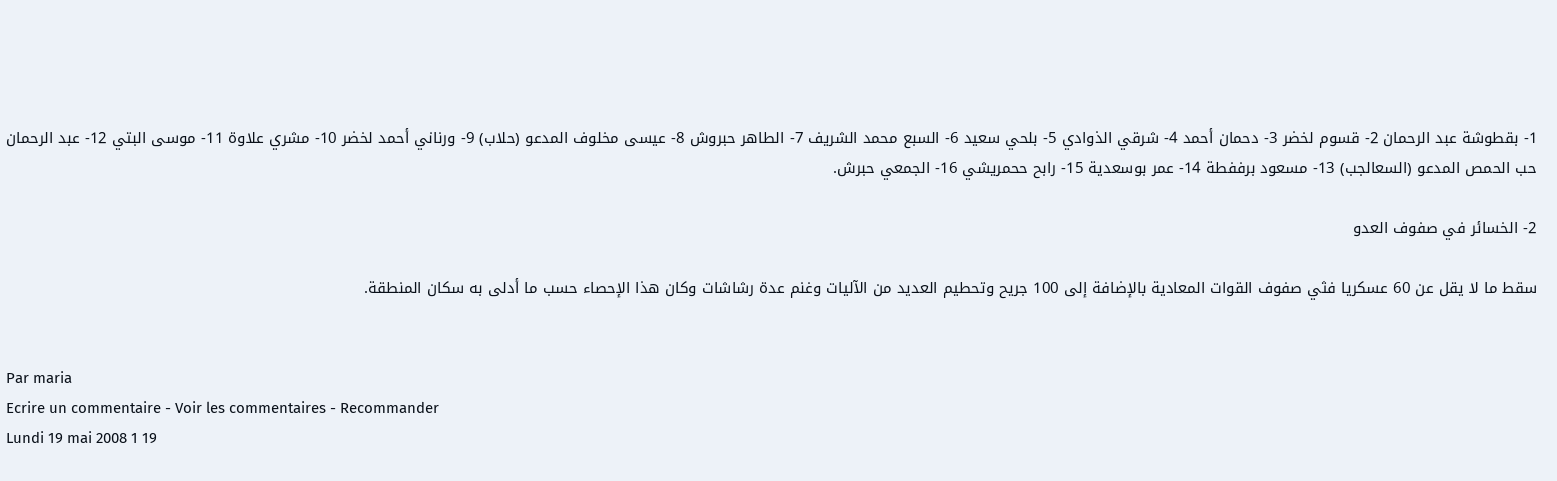1- بقطوشة عبد الرحمان 2- قسوم لخضر 3- دحمان أحمد 4- شرقي الذوادي 5- بلحي سعيد 6- السبع محمد الشريف 7- الطاهر حبروش 8- عيسى مخلوف المدعو (حلاب) 9- ورناني أحمد لخضر 10- مشري علاوة 11- موسى البتي 12- عبد الرحمان حب الحمص المدعو (السعالجب) 13- مسعود برففطة 14- عمر بوسعدية 15- رابح ححمريشي 16- الجمعي حبرش.

2- الخسائر في صفوف العدو

سقط ما لا يقل عن 60 عسكريا فثي صفوف القوات المعادية بالإضافة إلى 100 جريح وتحطيم العديد من الآليات وغنم عدة رشاشات وكان هذا الإحصاء حسب ما أدلى به سكان المنطقة.


Par maria
Ecrire un commentaire - Voir les commentaires - Recommander
Lundi 19 mai 2008 1 19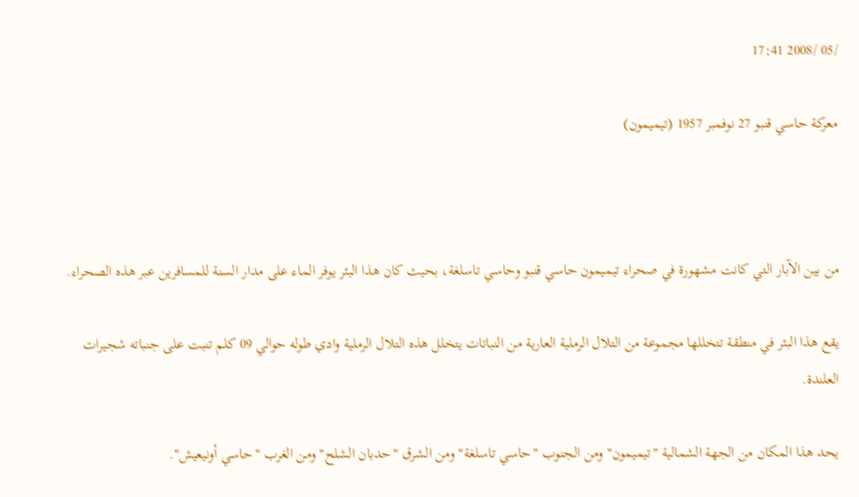/05 /2008 17:41

معركة حاسي قنبو 27 نوفمبر 1957 (تيميمون)



من بين الآبار التي كانت مشهورة في صحراء تيميمون حاسي قنبو وحاسي تاسلغة، بحيث كان هذا البئر يوفر الماء على مدار السنة للمسافرين عبر هذه الصحراء.

يقع هذا البئر في منطقة تتخللها مجموعة من التلال الرملية العارية من النباتات يتخلل هذه التلال الرملية وادي طوله حوالي 09 كلم تنبت على جنباته شجيرات العلندة.

يحد هذا المكان من الجهة الشمالية "تيميمون" ومن الجنوب "حاسي تاسلغة" ومن الشرق "حدبان الشلح" ومن الغرب "حاسي أونيعيش".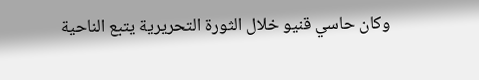وكان حاسي قنيو خلال الثورة التحريرية يتبع الناحية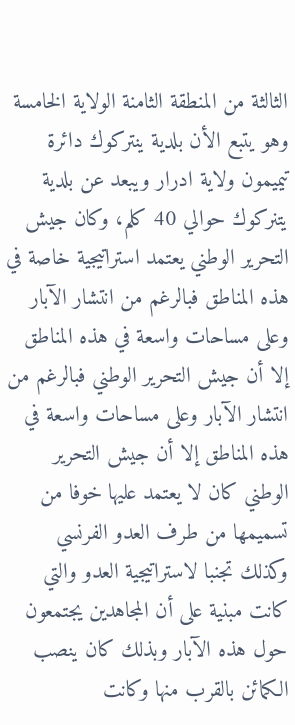الثالثة من المنطقة الثامنة الولاية الخامسة وهو يتبع الأن بلدية ينتركوك دائرة تيميمون ولاية ادرار ويبعد عن بلدية يتنركوك حوالي 40 كلم، وكان جيش التحرير الوطني يعتمد استراتيجية خاصة في هذه المناطق فبالرغم من انتشار الآبار وعلى مساحات واسعة في هذه المناطق إلا أن جيش التحرير الوطني فبالرغم من انتشار الآبار وعلى مساحات واسعة في هذه المناطق إلا أن جيش التحرير الوطني كان لا يعتمد عليها خوفا من تسميمها من طرف العدو الفرنسي وكذلك تجنبا لاستراتيجية العدو والتي كانت مبنية على أن المجاهدين يجتمعون حول هذه الآبار وبذلك كان ينصب الكمائن بالقرب منها وكانت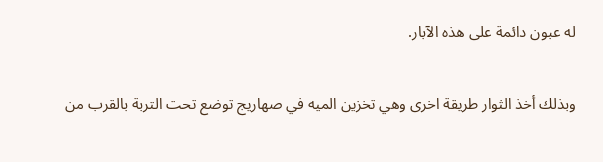له عبون دائمة على هذه الآبار.

وبذلك أخذ الثوار طريقة اخرى وهي تخزين الميه في صهاريج توضع تحت التربة بالقرب من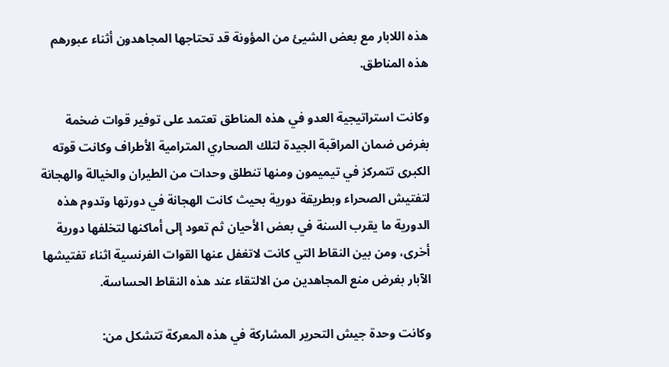هذه اللابار مع بعض الشيئ من المؤونة قد تحتاجها المجاهدون أثناء عبورهم هذه المناطق.

وكانت استراتيجية العدو في هذه المناطق تعتمد على توفير قوات ضخمة بغرض ضمان المراقبة الجيدة لتلك الصحاري المترامية الأطراف وكانت قوته الكبرى تتمركز في تيميمون ومنها تنطلق وحدات من الطيران والخيالة والهجانة لتفتيش الصحراء وبطريقة دورية بحيث كانت الهجانة في دورتها وتدوم هذه الدورية ما يقرب السنة في بعض الأحيان ثم تعود إلى أماكنها لتخلفها دورية أخرى، ومن بين النقاط التي كانت لاتغفل عنها القوات الفرنسية اثناء تفتيشها الآبار بغرض منع المجاهدين من الالتقاء عند هذه النقاط الحساسة.

وكانت وحدة جيش التحرير المشاركة في هذه المعركة تتشكل من: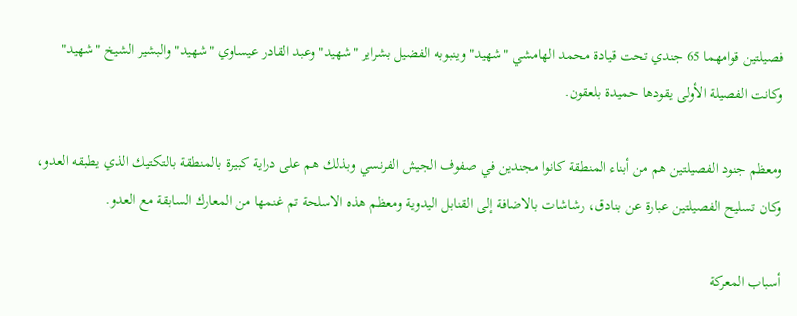فصيلتين قوامهما 65 جندي تحت قيادة محمد الهامشي "شهيد" وينبوبه الفضيل بشراير "شهيد" وعبد القادر عيساوي "شهيد" والبشير الشيخ "شهيد" وكانت الفصيلة الأولى يقودها حميدة بلعقون.

ومعظم جنود الفصيلتين هم من أبناء المنطقة كانوا مجندين في صفوف الجيش الفرنسي وبذلك هم على دراية كبيرة بالمنطقة بالتكتيك الذي يطبقه العدو، وكان تسليح الفصيلتين عبارة عن بنادق، رشاشات بالاضافة إلى القنابل اليدوية ومعظم هذه الاسلحة تم غنمها من المعارك السابقة مع العدو.

أسباب المعركة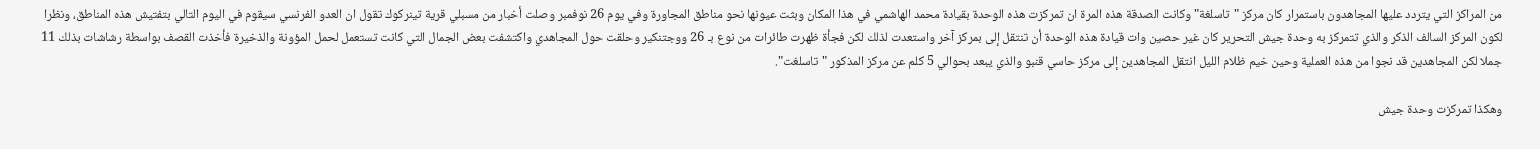من المراكز التي يتردد عليها المجاهدون باستمرار كان مركز "تاسلغة" وكانت الصدقة هذه المرة ان تمركزت هذه الوحدة بقيادة محمد الهاشمي في هذا المكان وبثت عيونها نحو مناطق المجاورة وفي يوم 26 نوفمبر وصلت أخبار من مسبلي قرية تينركوك تقول ان العدو الفرنسي سيقوم في اليوم التالي بتفتيش هذه المناطق، ونظرا لكون المركز السالف الذكر والذي تتمركز به وحدة جيش التحرير كان غير حصين وات قيادة هذه الوحدة أن تنتقل إلى بمركز آخر واستعدت لذلك لكن فجأة ظهرت طائرات من نوع بـ 26 ووجتنكير وحلقت حول المجاهدي واكتشفت بعض الجمال التي كانت تستعمل لحمل المؤونة والذخيرة فأخذت القصف بواسطة رشاشات بذلك 11 جملا لكن المجاهدين قد نجوا من هذه العملية وحين خيم ظلام الليل انتقل المجاهدين إلى مركز حاسي قنبو والذي يبعد بحوالي 5 كلم عن مركز المذكور "تاسلغت".

وهكذا تمركزت وحدة جيش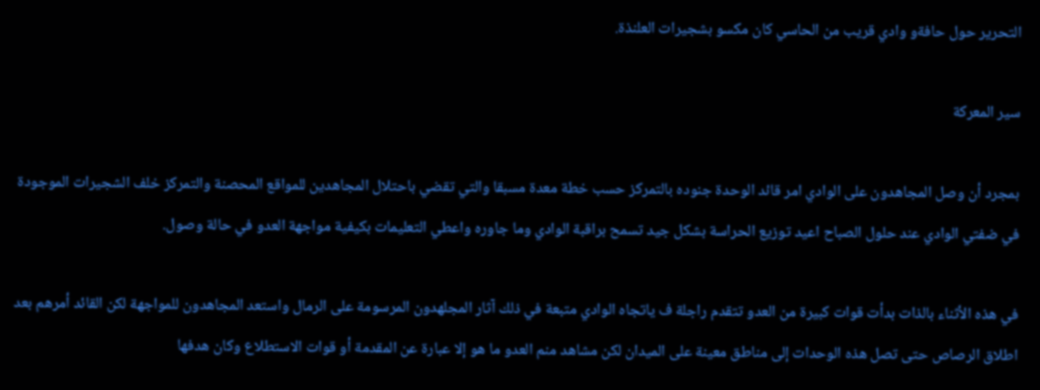التحرير حول حافةو وادي قريب من الحاسي كان مكسو بشجيرات العلنذة.

سير المعركة

بمجرد أن وصل المجاهدون على الوادي امر قائد الوحدة جنوده بالتمركز حسب خطة معدة مسبقا والتي تقضي باحتلال المجاهدين للمواقع المحصنة والتمركز خلف الشجيرات الموجودة في ضفتي الوادي عند حلول الصباح اعيد توزيع الحراسة بشكل جيد تسمح براقبة الوادي وما جاوره واعطي التعليمات بكيفية مواجهة العدو في حالة وصول.

في هذه الأثناء بالذات بدأت قوات كبيرة من العدو تتقدم راجلة ف ياتجاه الوادي متبعة في ذلك آثار المجلهدون المرسومة على الرمال واستعد المجاهدون للمواجهة لكن القائد أمرهم بعد اطلاق الرصاص حتى تصل هذه الوحدات إلى مناطق معينة على الميدان لكن مشاهد منم العدو ما هو إلا عبارة عن المقدمة أو قوات الاستطلاع وكان هدفها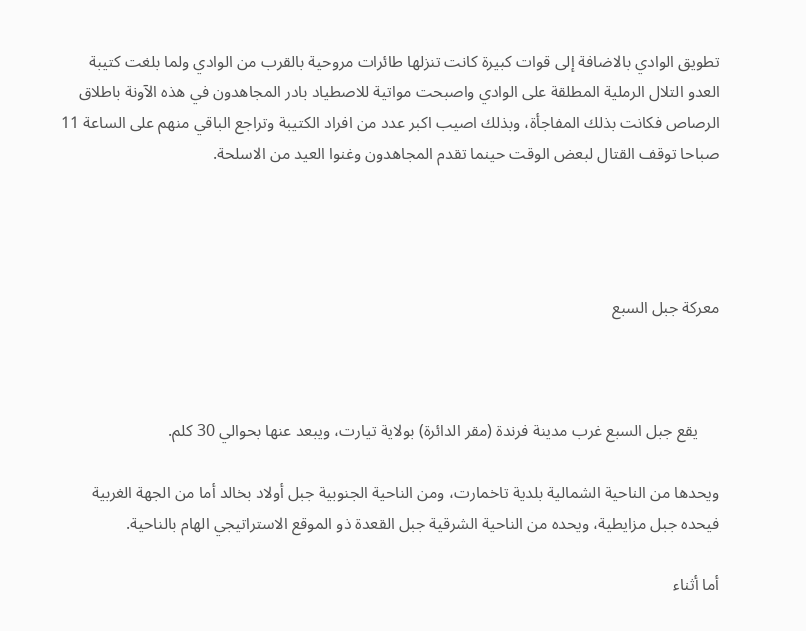تطويق الوادي بالاضافة إلى قوات كبيرة كانت تنزلها طائرات مروحية بالقرب من الوادي ولما بلغت كتيبة العدو التلال الرملية المطلقة على الوادي واصبحت مواتية للاصطياد بادر المجاهدون في هذه الآونة باطلاق الرصاص فكانت بذلك المفاجأة، وبذلك اصيب اكبر عدد من افراد الكتيبة وتراجع الباقي منهم على الساعة 11 صباحا توقف القتال لبعض الوقت حينما تقدم المجاهدون وغنوا العيد من الاسلحة.




معركة جبل السبع



     يقع جبل السبع غرب مدينة فرندة (مقر الدائرة) بولاية تيارت، ويبعد عنها بحوالي 30 كلم.

ويحدها من الناحية الشمالية بلدية تاخمارت، ومن الناحية الجنوبية جبل أولاد بخالد أما من الجهة الغربية فيحده جبل مزايطية، ويحده من الناحية الشرقية جبل القعدة ذو الموقع الاستراتيجي الهام بالناحية.

أما أثناء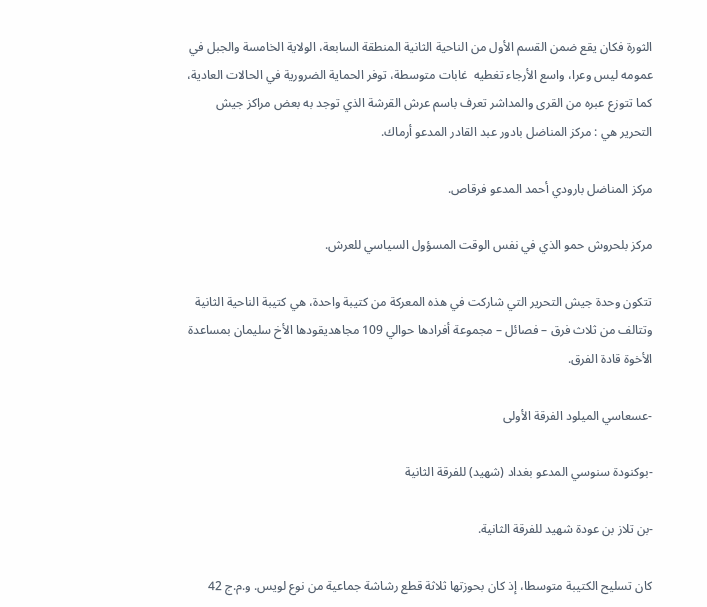الثورة فكان يقع ضمن القسم الأول من الناحية الثانية المنطقة السابعة، الولاية الخامسة والجبل في عمومه ليس وعرا، واسع الأرجاء تغطيه  غابات متوسطة، توفر الحماية الضرورية في الحالات العادية، كما تتوزع عبره من القرى والمداشر تعرف باسم عرش القرشة الذي توجد به بعض مراكز جيش التحرير هي : مركز المناضل بادور عبد القادر المدعو أرماك.

مركز المناضل بارودي أحمد المدعو فرقاص.

مركز بلحروش حمو الذي في نفس الوقت المسؤول السياسي للعرش.

تتكون وحدة جيش التحرير التي شاركت في هذه المعركة من كتيبة واحدة، هي كتيبة الناحية الثانية وتتالف من ثلاث فرق – فصائل – مجموعة أفرادها حوالي 109 مجاهديقودها الأخ سليمان بمساعدة الأخوة قادة الفرق.

-عسعاسي الميلود الفرقة الأولى

-بوكنودة سنوسي المدعو بغداد (شهيد) للفرقة الثانية

-بن تلاز بن عودة شهيد للفرقة الثانية.

كان تسليح الكتيبة متوسطا، إذ كان بحوزتها ثلاثة قطع رشاشة جماعية من نوع لويس. و.م.ج 42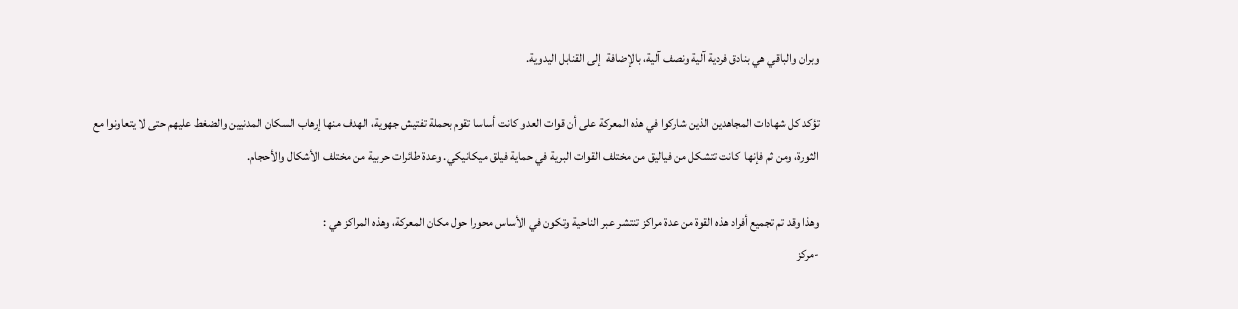وبران والباقي هي بنادق فردية آلية ونصف آلية، بالإضافة  إلى القنابل اليدوية.

تؤكد كل شهادات المجاهدين الذين شاركوا في هذه المعركة على أن قوات العدو كانت أساسا تقوم بحملة تفتيش جهوية، الهدف منها إرهاب السكان المدنيين والضغط عليهم حتى لا يتعاونوا مع الثورة، ومن ثم فإنها  كانت تتشكل من فياليق من مختلف القوات البرية في حماية فيلق ميكانيكي. وعدة طائرات حربية من مختلف الأشكال والأحجام.

وهذا وقد تم تجميع أفراد هذه القوة من عدة مراكز تنتشر عبر الناحية وتكون في الأساس محورا حول مكان المعركة، وهذه المراكز هي :
-مركز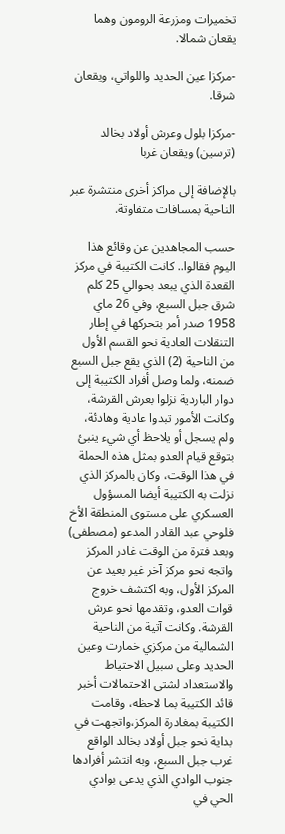تخميرات ومزرعة الرومون وهما يقعان شمالا.

-مركزا عين الحديد واللواتي، ويقعان شرقا.

-مركزا بلول وعرش أولاد بخالد (ترسين) ويقعان غربا

بالإضافة إلى مراكز أخرى منتشرة عبر الناحية بمسافات متفاوتة.

حسب المجاهدين عن وقائع هذا اليوم فقالوا.. كانت الكتيبة في مركز القعدة الذي يبعد بحوالي 25 كلم شرق جبل السبع، وفي 26 ماي 1958 صدر أمر بتحركها في إطار التنقلات العادية نحو القسم الأول من الناحية (2) الذي يقع جبل السبع ضمنه، ولما وصل أفراد الكتيبة إلى دوار الباردية نزلوا بعرش القرشة، وكانت الأمور تبدوا عادية وهادئة، ولم يسجل أو يلاحظ أي شيء ينبئ بتوقع قيام العدو بمثل هذه الحملة في هذا الوقت، وكان بالمركز الذي نزلت به الكتيبة أيضا المسؤول العسكري على مستوى المنطقة الأخ فلوحي عبد القادر المدعو (مصطفى) وبعد فترة من الوقت غادر المركز واتجه نحو مركز آخر غير بعيد عن المركز الأول، وبه اكتشف خروج قوات العدو، وتقدمها نحو عرش القرشة. وكانت آتية من الناحية الشمالية من مركزي خمارت وعين الحديد وعلى سبيل الاحتياط والاستعداد لشتى الاحتمالات أخبر قائد الكتيبة بما لاحظه، وقامت الكتيبة بمغادرة المركز،واتجهت في بداية نحو جبل أولاد بخالد الواقع غرب جبل السبع، وبه انتشر أفرادها جنوب الوادي الذي يدعى بوادي الحي في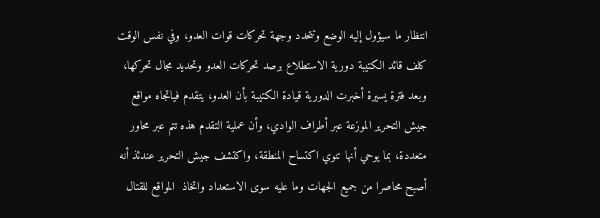انتظار ما سيؤول إليه الوضع وتتحدد وجهة تحركات قوات العدو، وفي نفس الوقت كلف قائد الكتيبة دورية الاستطلاع برصد تحركات العدو وتحديد مجال تحركها، وبعد فترة يسيرة أخبرت الدورية قيادة الكتيبة بأن العدو، يتقدم فياتجاه مواقع جيش التحرير الموزعة عبر أطراف الوادي، وأن عملية التقدم هذه تتم عبر محاور متعددة، بما يوحي أنها تنوي اكتساح المنطقة، واكتشف جيش التحرير عندئذ أنه أصبح محاصرا من جميع الجهات وما عليه سوى الاستعداد واتخاذ  المواقع للقتال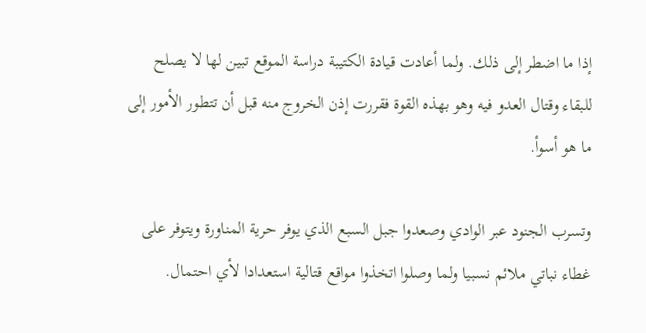إذا ما اضطر إلى ذلك. ولما أعادت قيادة الكتيبة دراسة الموقع تبين لها لا يصلح للبقاء وقتال العدو فيه وهو بهذه القوة فقررت إذن الخروج منه قبل أن تتطور الأمور إلى ما هو أسوأ.

وتسرب الجنود عبر الوادي وصعدوا جبل السبع الذي يوفر حرية المناورة ويتوفر على غطاء نباتي ملائم نسبيا ولما وصلوا اتخذوا مواقع قتالية استعدادا لأي احتمال.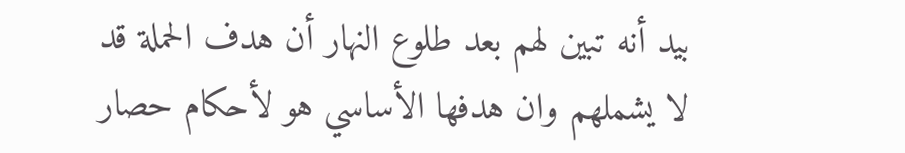بيد أنه تبين لهم بعد طلوع النهار أن هدف الحملة قد لا يشملهم وان هدفها الأساسي هو لأحكام حصار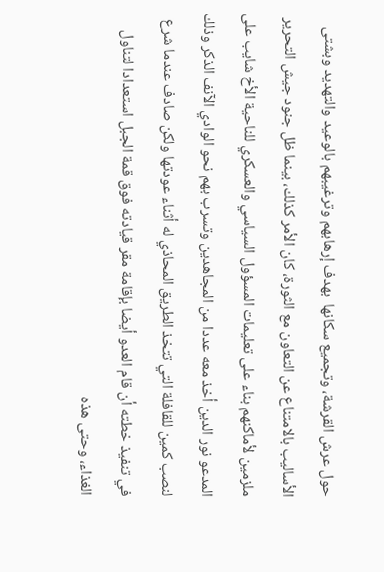حول عرش القرشة، وتجميع سكانها  بهدف إرهابهم وترغيبهم بالوعيد والتهديد وبشتى الأساليب بالامتناع عن التعاون مع الثورة، كان الأمر كذلك، بينما ظل جنود جيش التحرير ملزمين لأماكنهم بناء على تعليمات المسؤول السياسي والعسكري للناحية الأخ شايب على المدعو نور الدين أخذ معه عددا من المجاهدين وتسرب بهم نحو الوادي الآنف الذكر وذلك لنصب كمين للقافلة التي تتخذ الطريق المحاذي له أثناء عودتها ولكن صادف عندما شرع في تنفيذ خطته أن قام العدو أيضا بإقامة مقر قيادته فوق قمة الجبل استعدادا لتناول الغذاء، وحتى هذه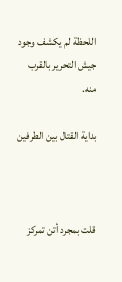اللحظة لم يكشف وجود جيش التحرير بالقرب منه.

بداية القتال بين الطرفين



قلت بمجرد أتن تمركز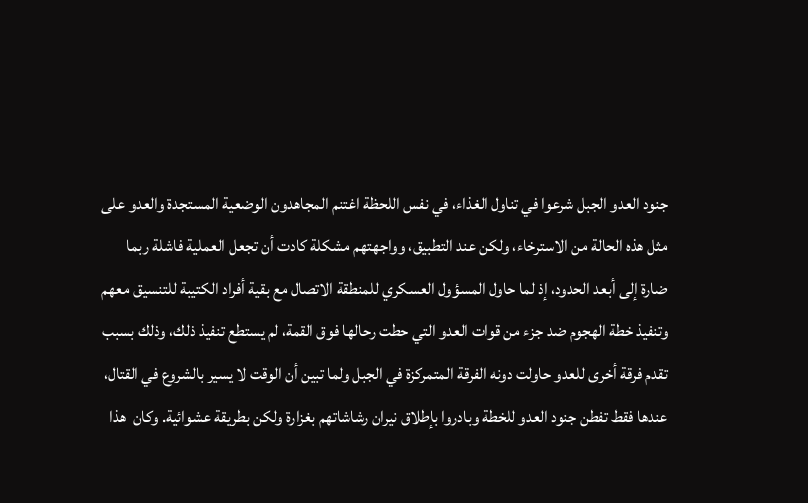جنود العدو الجبل شرعوا في تناول الغذاء، في نفس اللحظة اغتنم المجاهدون الوضعية المستجدة والعدو على مثل هذه الحالة من الاسترخاء، ولكن عند التطبيق، وواجهتهم مشكلة كادت أن تجعل العملية فاشلة ربما ضارة إلى أبعد الحدود، إذ لما حاول المسؤول العسكري للمنطقة الاتصال مع بقية أفراد الكتيبة للتنسيق معهم وتنفيذ خطة الهجوم ضد جزء من قوات العدو التي حطت رحالها فوق القمة، لم يستطع تنفيذ ذلك، وذلك بسبب تقدم فرقة أخرى للعدو حاولت دونه الفرقة المتمركزة في الجبل ولما تبين أن الوقت لا يسير بالشروع في القتال، عندها فقط تفطن جنود العدو للخطة وبادروا بإطلاق نيران رشاشاتهم بغزارة ولكن بطريقة عشوائية. وكان  هذا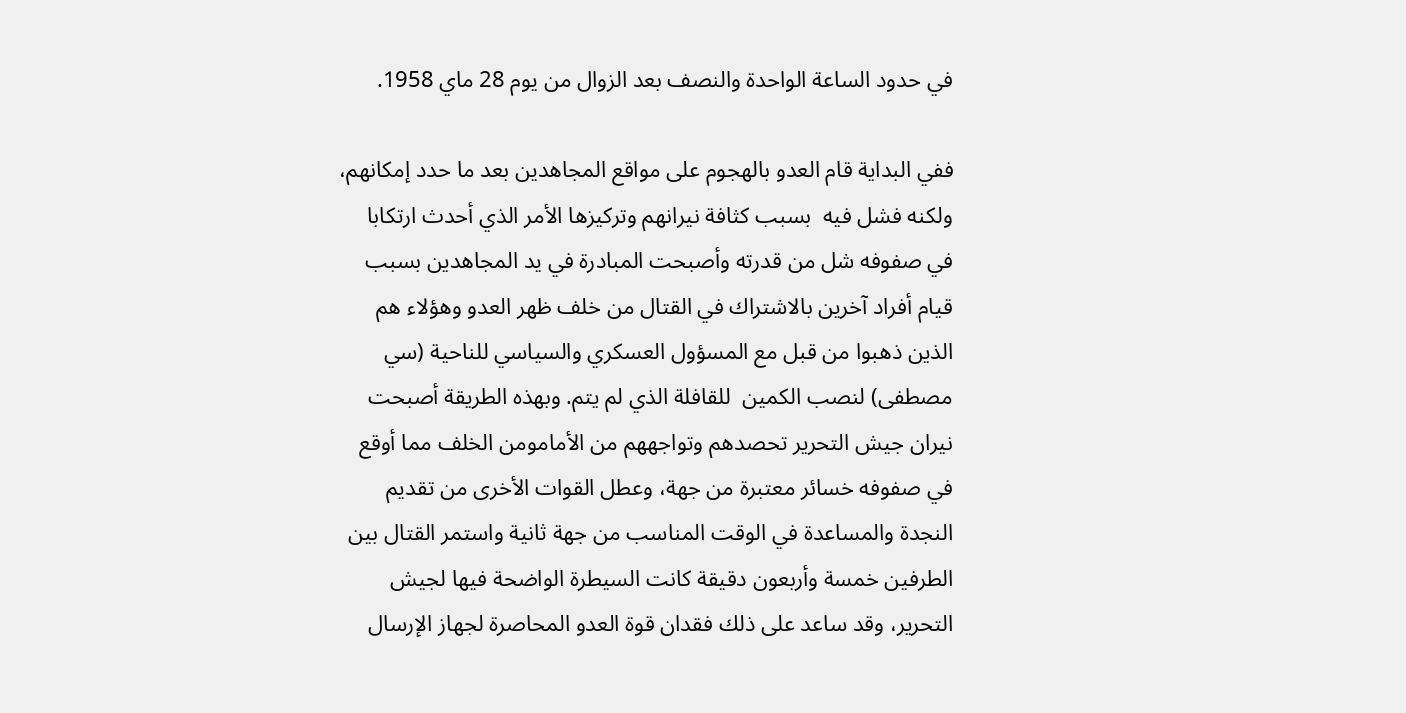في حدود الساعة الواحدة والنصف بعد الزوال من يوم 28 ماي 1958.

ففي البداية قام العدو بالهجوم على مواقع المجاهدين بعد ما حدد إمكانهم، ولكنه فشل فيه  بسبب كثافة نيرانهم وتركيزها الأمر الذي أحدث ارتكابا في صفوفه شل من قدرته وأصبحت المبادرة في يد المجاهدين بسبب قيام أفراد آخرين بالاشتراك في القتال من خلف ظهر العدو وهؤلاء هم الذين ذهبوا من قبل مع المسؤول العسكري والسياسي للناحية (سي مصطفى) لنصب الكمين  للقافلة الذي لم يتم. وبهذه الطريقة أصبحت نيران جيش التحرير تحصدهم وتواجههم من الأمامومن الخلف مما أوقع في صفوفه خسائر معتبرة من جهة، وعطل القوات الأخرى من تقديم النجدة والمساعدة في الوقت المناسب من جهة ثانية واستمر القتال بين الطرفين خمسة وأربعون دقيقة كانت السيطرة الواضحة فيها لجيش التحرير، وقد ساعد على ذلك فقدان قوة العدو المحاصرة لجهاز الإرسال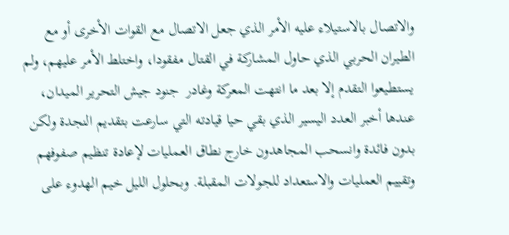والاتصال بالاستيلاء عليه الأمر الذي جعل الاتصال مع القوات الأخرى أو مع الطيران الحربي الذي حاول المشاركة في القتال مفقودا، واختلط الأمر عليهم، ولم يستطيعوا التقدم إلا بعد ما انتهت المعركة وغادر  جنود جيش التحرير الميدان، عندها أخبر العدد اليسير الذي بقي حيا قيادته التي سارعت بتقديم النجدة ولكن بدون فائدة وانسحب المجاهدون خارج نطاق العمليات لإعادة تنظيم صفوفهم وتقييم العمليات والاستعداد للجولات المقبلة. وبحلول الليل خيم الهدوء على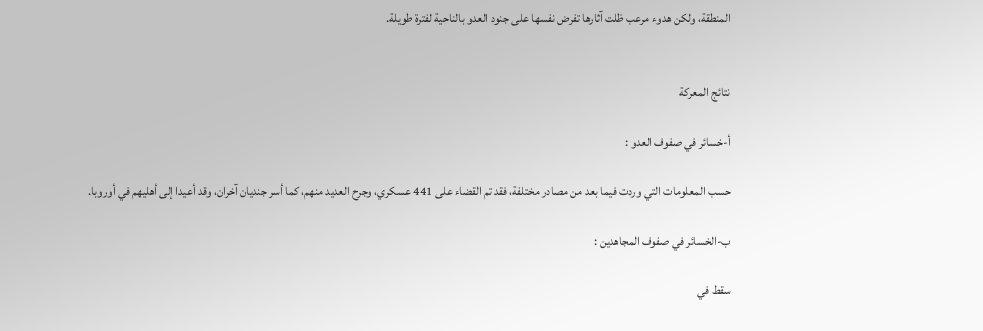المنطقة، ولكن هدوء مرعب ظلت آثارها تفرض نفسها على جنود العدو بالناحية لفترة طويلة.


نتائج المعركة

أ-خسائر في صفوف العدو :

حسب المعلومات التي وردت فيما بعد من مصادر مختلفة، فقد تم القضاء على 441 عسكري، وجرح العديد منهم، كما أسر جنديان آخران، وقد أعيدا إلى أهليهم في أوروبا.

ب-الخسائر في صفوف المجاهدين :

سقط في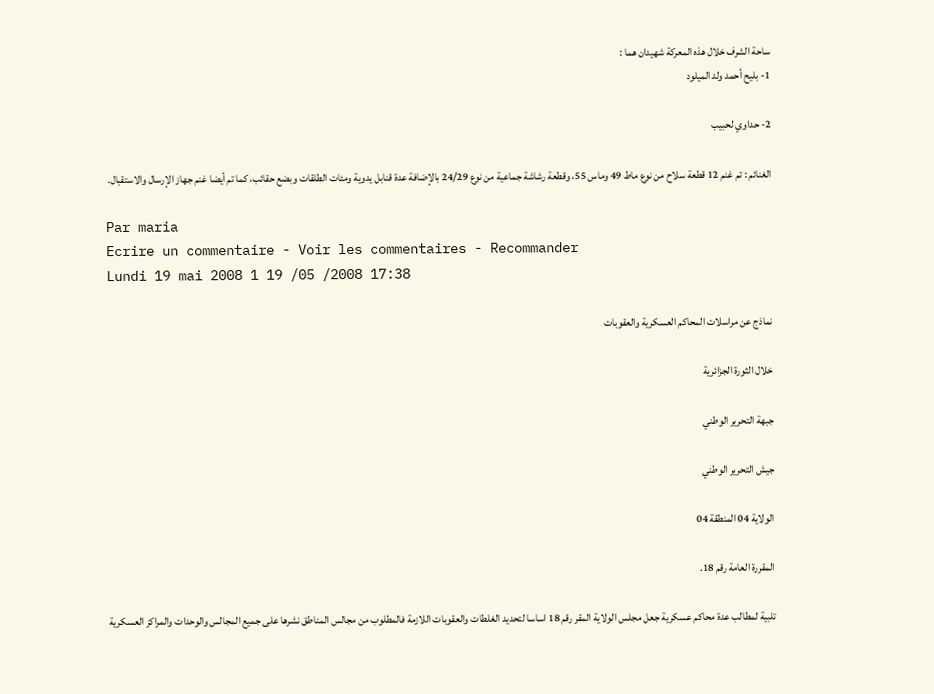ساحة الشرف خلال هذه المعركة شهيدان هما :
1- بليح أحمد ولد الميلود

2- حداوي لحبيب

الغنائم : تم غنم 12 قطعة سلاح من نوع ماط 49 وماس 55، وقطعة رشاشة جماعية من نوع 24/29 بالإضافة عدة قنابل يدوية ومئات الطلقات وبضع حقائب، كما تم أيضا غنم جهاز الإرسال والاستقبال.

Par maria
Ecrire un commentaire - Voir les commentaires - Recommander
Lundi 19 mai 2008 1 19 /05 /2008 17:38

نماذج عن مراسلات المحاكم العسكرية والعقوبات

خلال الثورة الجزائرية

جبهة التحرير الوطني

جيش التحرير الوطني

الولاية 04 المنطقة 04

المقررة العامة رقم 18.

تلبية لمطالب عدة محاكم عسكرية جعل مجلس الولاية المقر رقم 18 اساسا لتحديد الغلطات والعقوبات اللازمة فالمطلوب من مجالس المناطق نشرها على جميع المجالس والوحدات والمراكز العسكرية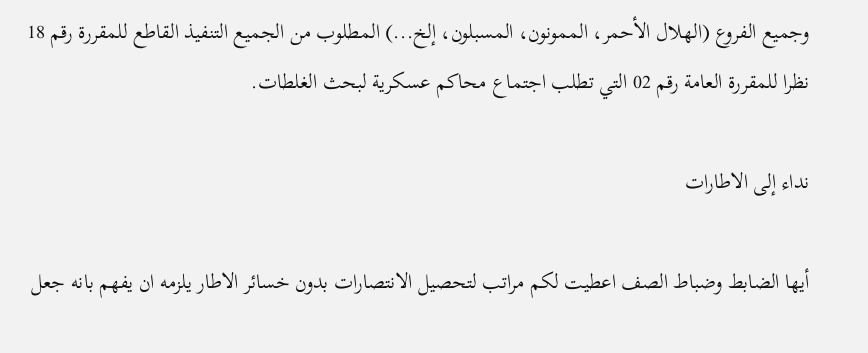وجميع الفروع (الهلال الأحمر، الممونون، المسبلون، إلخ...) المطلوب من الجميع التنفيذ القاطع للمقررة رقم 18 نظرا للمقررة العامة رقم 02 التي تطلب اجتماع محاكم عسكرية لبحث الغلطات.

نداء إلى الاطارات

أيها الضابط وضباط الصف اعطيت لكم مراتب لتحصيل الانتصارات بدون خسائر الاطار يلزمه ان يفهم بانه جعل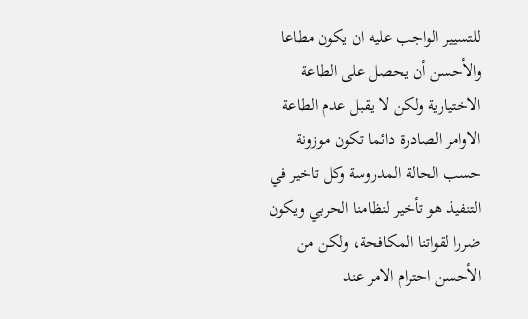للتسيير الواجب عليه ان يكون مطاعا والأحسن أن يحصل على الطاعة الاختيارية ولكن لا يقبل عدم الطاعة الاوامر الصادرة دائما تكون موزونة حسب الحالة المدروسة وكل تاخير في التنفيذ هو تأخير لنظامنا الحربي ويكون ضررا لقواتنا المكافحة، ولكن من الأحسن احترام الامر عند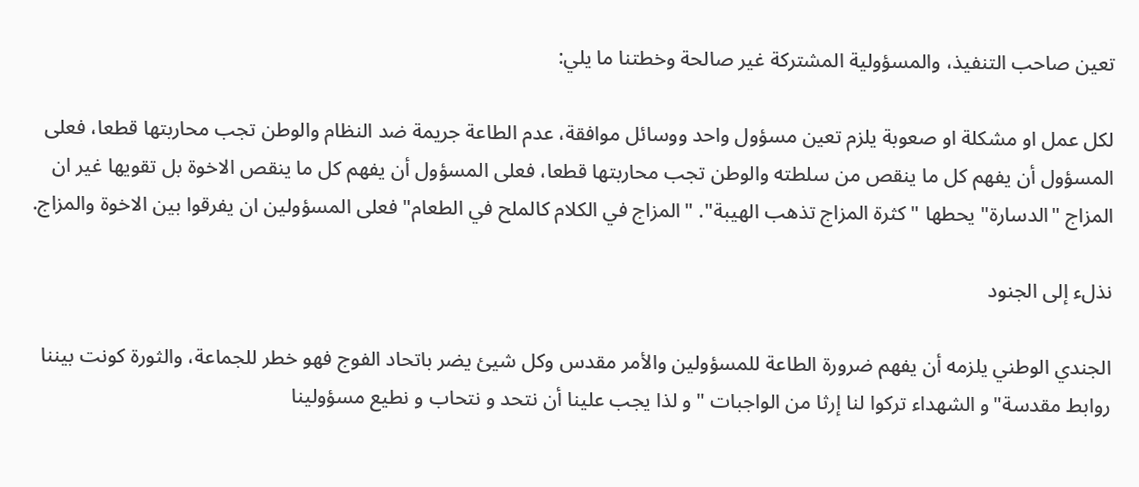تعين صاحب التنفيذ، والمسؤولية المشتركة غير صالحة وخطتنا ما يلي:

لكل عمل او مشكلة او صعوبة يلزم تعين مسؤول واحد ووسائل موافقة، عدم الطاعة جريمة ضد النظام والوطن تجب محاربتها قطعا، فعلى المسؤول أن يفهم كل ما ينقص من سلطته والوطن تجب محاربتها قطعا، فعلى المسؤول أن يفهم كل ما ينقص الاخوة بل تقويها غير ان المزاج "الدسارة" يحطها "كثرة المزاج تذهب الهيبة". "المزاج في الكلام كالملح في الطعام" فعلى المسؤولين ان يفرقوا بين الاخوة والمزاج.

نذلء إلى الجنود

الجندي الوطني يلزمه أن يفهم ضرورة الطاعة للمسؤولين والأمر مقدس وكل شيئ يضر باتحاد الفوج فهو خطر للجماعة، والثورة كونت بيننا روابط مقدسة"و الشهداء تركوا لنا إرثا من الواجبات "و لذا يجب علينا أن نتحد و نتحاب و نطيع مسؤولينا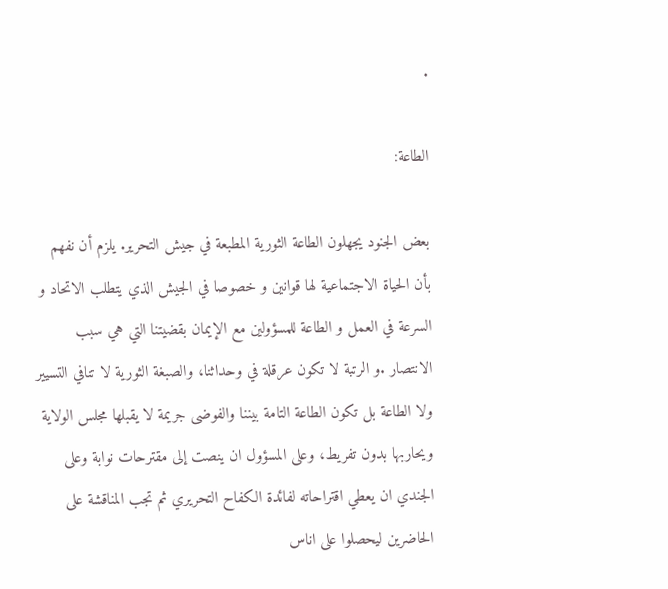.

الطاعة:

بعض الجنود يجهلون الطاعة الثورية المطبعة في جيش التحرير. يلزم أن نفهم بأن الحياة الاجتماعية لها قوانين و خصوصا في الجيش الذي يتطلب الاتحاد و السرعة في العمل و الطاعة للمسؤولين مع الإيمان بقضيتنا التي هي سبب الانتصار .و الرتبة لا تكون عرقلة في وحداثنا، والصبغة الثورية لا تنافي التسيير ولا الطاعة بل تكون الطاعة التامة بيننا والفوضى جريمة لا يقبلها مجلس الولاية ويحاربها بدون تفريط، وعلى المسؤول ان ينصت إلى مقترحات نوابة وعلى الجندي ان يعطي اقتراحاته لفائدة الكفاح التحريري ثم تجب المناقشة على الحاضرين ليحصلوا على اناس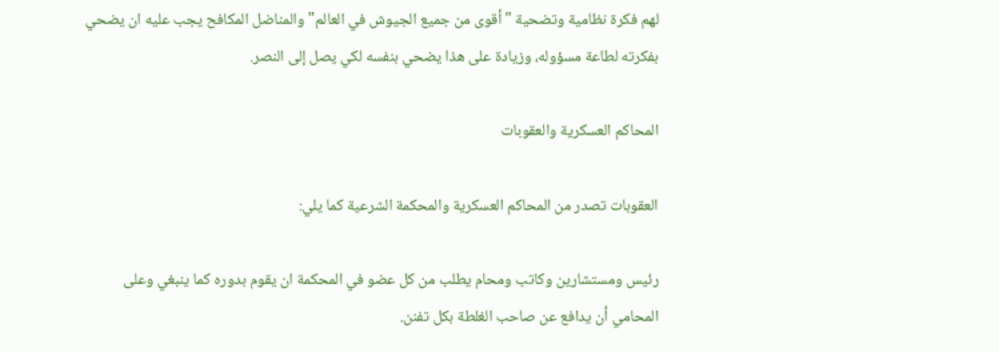لهم فكرة نظامية وتضحية "أقوى من جميع الجيوش في العالم" والمناضل المكافح يجب عليه ان يضحي بفكرته لطاعة مسؤوله، وزيادة على هذا يضحي بنفسه لكي يصل إلى النصر.

المحاكم العسكرية والعقوبات

العقوبات تصدر من المحاكم العسكرية والمحكمة الشرعية كما يلي:

رئيس ومستشارين وكاتب ومحام يطلب من كل عضو في المحكمة ان يقوم بدوره كما ينبغي وعلى المحامي أن يدافع عن صاحب الغلطة بكل تفنن.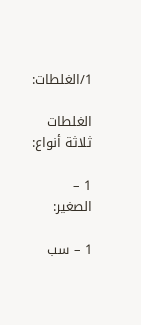1/الغلطات:

الغلطات ثلاثة أنواع:

1 – الصغير:

1 – سب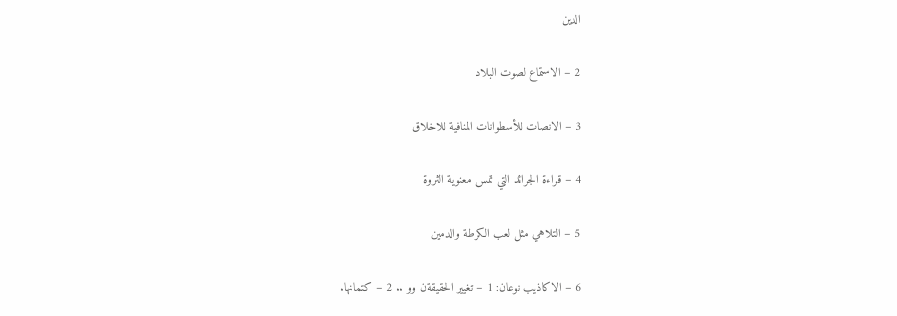الدين

2 – الاستماع لصوت البلاد

3 – الانصات للأسطوانات المنافية للاخلاق

4 – قراءة الجرائد التي تمس معنوية الثروة

5 – التلاهي مثل لعب الكرطة والدمين

6 – الاكاذيب نوعان: 1 – تغيير الحقيقةن وو .. 2 – كتمانها.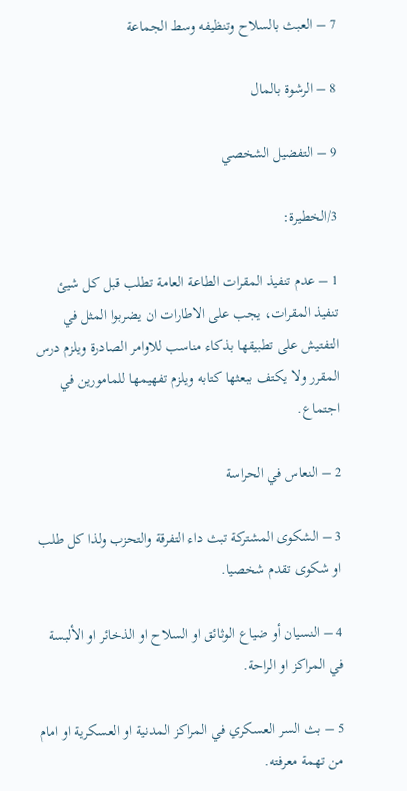7 – العبث بالسلاح وتنظيفه وسط الجماعة

8 – الرشوة بالمال

9 – التفضيل الشخصي

3/الخطيرة:

1 – عدم تنفيذ المقرات الطاعة العامة تطلب قبل كل شيئ تنفيذ المقرات، يجب على الاطارات ان يضربوا المثل في التفتيش على تطبيقها بذكاء مناسب للاوامر الصادرة ويلزم درس المقرر ولا يكتف ببعثها كتابه ويلزم تفهيمها للمامورين في اجتماع.

2 – النعاس في الحراسة

3 – الشكوى المشتركة تبث داء التفرقة والتحزب ولذا كل طلب او شكوى تقدم شخصيا.

4 – النسيان أو ضياع الوثائق او السلاح او الذخائر او الألبسة في المراكز او الراحة.

5 – بث السر العسكري في المراكز المدنية او العسكرية او امام من تهمة معرفته.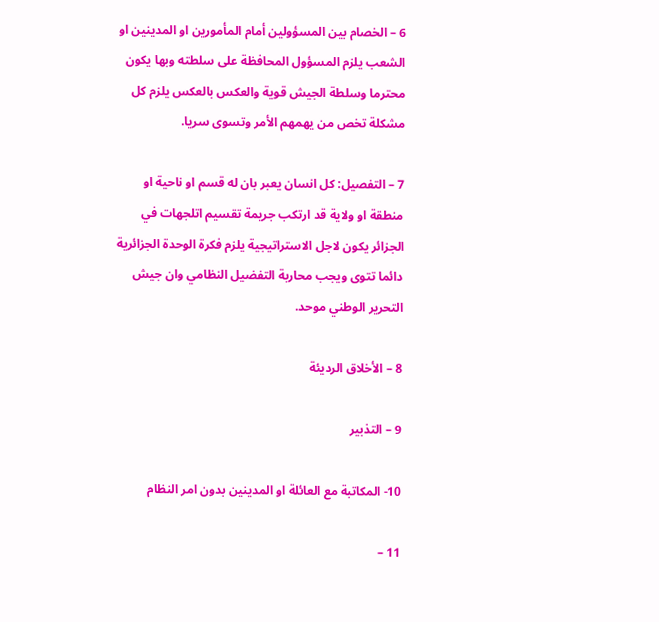6 – الخصام بين المسؤولين أمام المأمورين او المدينين او الشعب يلزم المسؤول المحافظة على سلطته وبها يكون محترما وسلطة الجيش قوية والعكس بالعكس يلزم كل مشكلة تخص من يهمهم الأمر وتسوى سريا.

7 – التفصيل: كل انسان يعبر بان له قسم او ناحية او منطقة او ولاية قد ارتكب جريمة تقسيم اتلجهات في الجزائر يكون لاجل الاستراتيجية يلزم فكرة الوحدة الجزائرية دائما تتوى ويجب محاربة التفضيل النظامي وان جيش التحرير الوطني موحد.

8 – الأخلاق الرديئة

9 – التذبير

10- المكاتبة مع العائلة او المدينين بدون امر النظام

11 –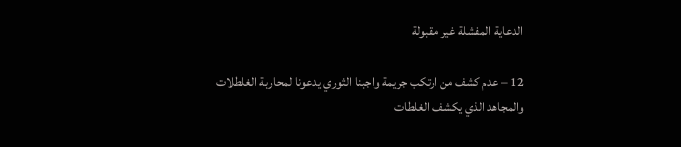الدعاية المفشلة غير مقبولة

12 – عدم كشف من ارتكب جريمة واجبنا الثوري يدعونا لمحاربة الغلطلات والمجاهد الذي يكشف الغلطات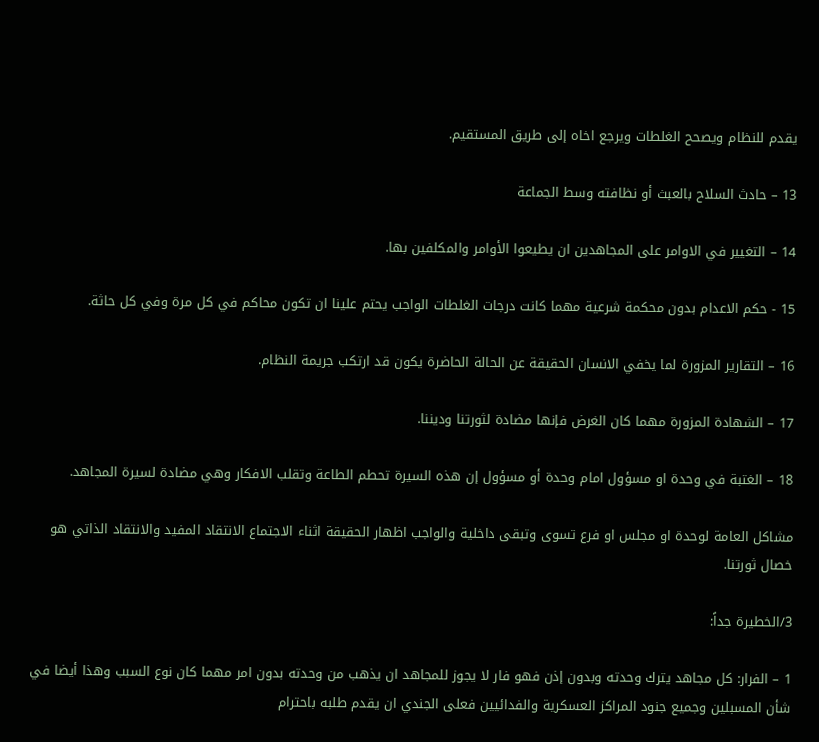يقدم للنظام ويصحح الغلطات ويرجع اخاه إلى طريق المستقيم.

13 – حادث السلاح بالعبث أو نظافته وسط الجماعة

14 – التغيير في الاوامر على المجاهدين ان يطيعوا الأوامر والمكلفين بها.

15 - حكم الاعدام بدون محكمة شرعية مهما كانت درجات الغلطات الواجب يحتم علينا ان تكون محاكم في كل مرة وفي كل حاثة.

16 – التقارير المزورة لما يخفي الانسان الحقيقة عن الحالة الحاضرة يكون قد ارتكب جريمة النظام.

17 – الشهادة المزورة مهما كان الغرض فإنها مضادة لثورتنا وديننا.

18 – الغتبة في وحدة او مسؤول امام وحدة أو مسؤول إن هذه السيرة تحطم الطاعة وتقلب الافكار وهي مضادة لسيرة المجاهد.

مشاكل العامة لوحدة او مجلس او فرع تسوى وتبقى داخلية والواجب اظهار الحقيقة اثناء الاجتماع الانتقاد المفيد والانتقاد الذاتي هو خصال ثورتنا.

3/الخطيرة جداً:

1 – الفرار: كل مجاهد يترك وحدته وبدون إذن فهو فار لا يجوز للمجاهد ان يذهب من وحدته بدون امر مهما كان نوع السبب وهذا أيضا في شأن المسبلين وجميع جنود المراكز العسكرية والفدائيين فعلى الجندي ان يقدم طلبه باحترام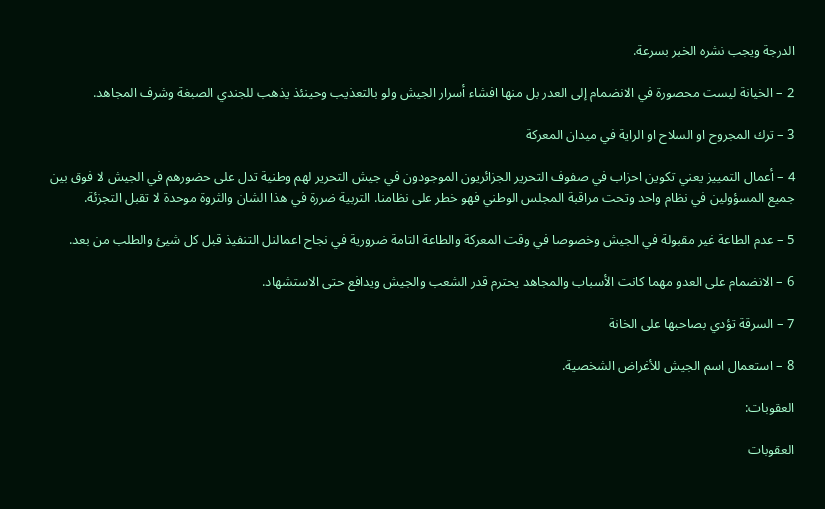الدرجة ويجب نشره الخبر بسرعة.

2 – الخيانة ليست محصورة في الانضمام إلى العدر بل منها افشاء أسرار الجيش ولو بالتعذيب وحينئذ يذهب للجندي الصبغة وشرف المجاهد.

3 – ترك المجروح او السلاح او الراية في ميدان المعركة

4 – أعمال التمييز يعني تكوين احزاب في صفوف التحرير الجزائريون الموجودون في جيش التحرير لهم وطنية تدل على حضورهم في الجيش لا فوق بين جميع المسؤولين في نظام واحد وتحت مراقبة المجلس الوطني فهو خطر على نظامنا. التربية ضررة في هذا الشان والثروة موحدة لا تقبل التجزئة.

5 – عدم الطاعة غير مقبولة في الجيش وخصوصا في وقت المعركة والطاعة التامة ضرورية في نجاح اعمالنل التنفيذ قبل كل شيئ والطلب من بعد.

6 – الانضمام على العدو مهما كانت الأسباب والمجاهد يحترم قدر الشعب والجيش ويدافع حتى الاستشهاد.

7 – السرقة تؤدي بصاحبها على الخانة

8 – استعمال اسم الجيش للأغراض الشخصية.

العقوبات:

العقوبات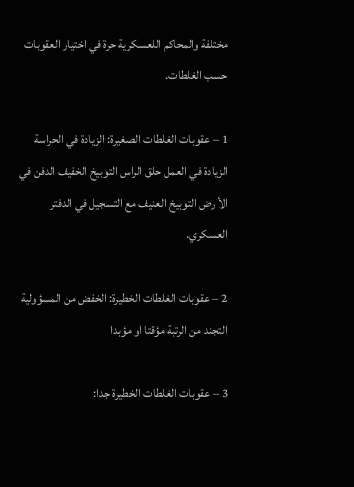مختلفة والمحاكم اللعسكرية حرة في اختيار العقوبات حسب الغلطات.

1 – عقوبات الغلطات الصغيرة: الزيادة في الحراسة الزيادة في العمل حلق الراس التوبيخ الخفيف الدفن في الأ رض التوبيخ العنيف مع التسجيل في الدفتر العسكري.

2 – عقوبات الغلطات الخطيرة: الخفض من المسؤولية التجند من الرتبة مؤقتا او مؤبدا

3 – عقوبات الغلطات الخطيرة جدا: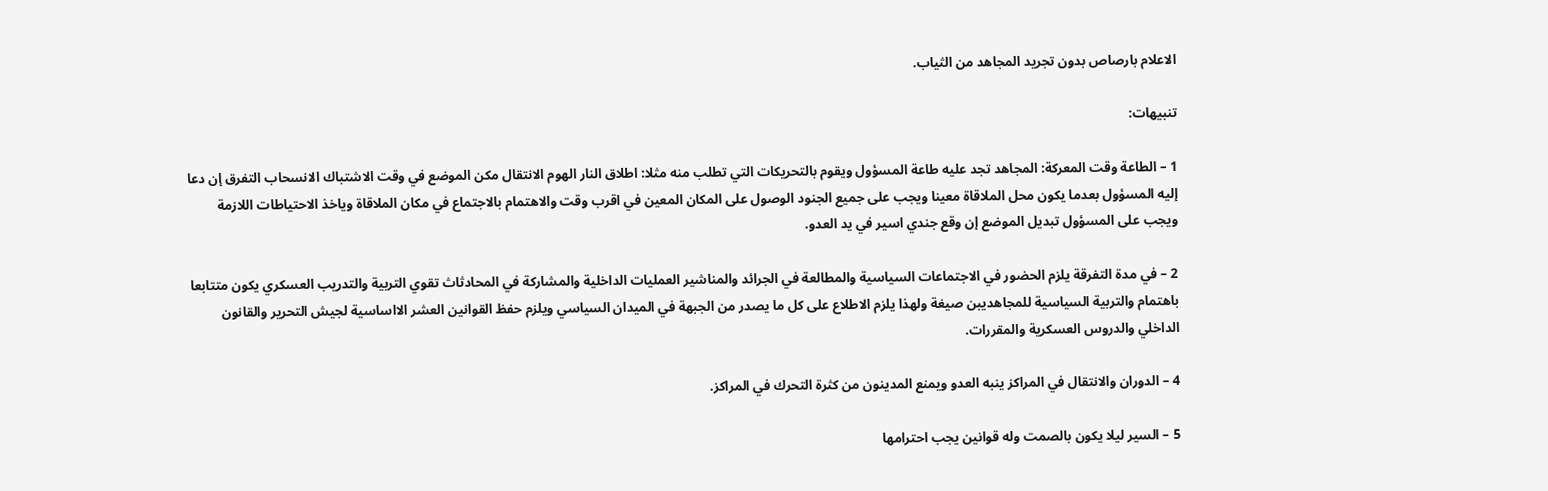الاعلام بارصاص بدون تجريد المجاهد من الثياب.

تنبيهات:

1 – الطاعة وقت المعركة: المجاهد تجد عليه طاعة المسؤول ويقوم بالتحريكات التي تطلب منه مثلا: اطلاق النار الهوم الانتقال مكن الموضع في وقت الاشتباك الانسحاب التفرق إن دعا إليه المسؤول بعدما يكون محل الملاقاة معينا ويجب على جميع الجنود الوصول على المكان المعين في اقرب وقت والاهتمام بالاجتماع في مكان الملاقاة وياخذ الاحتياطات اللازمة ويجب على المسؤول تبديل الموضع إن وقع جندي اسير في يد العدو.

2 – في مدة التفرقة يلزم الحضور في الاجتماعات السياسية والمطالعة في الجرائد والمناشير العمليات الداخلية والمشاركة في المحادثاث تقوي التربية والتدريب العسكري يكون متتابعا باهتمام والتربية السياسية للمجاهديبن صيغة ولهذا يلزم الاطلاع على كل ما يصدر من الجبهة في الميدان السياسي ويلزم حفظ القوانين العشر الااساسية لجيش التحرير والقانون الداخلي والدروس العسكرية والمقررات.

4 – الدوران والانتقال في المراكز ينبه العدو ويمنع المدينون من كثرة التحرك في المراكز.

5 – السير ليلا يكون بالصمت وله قوانين يجب احترامها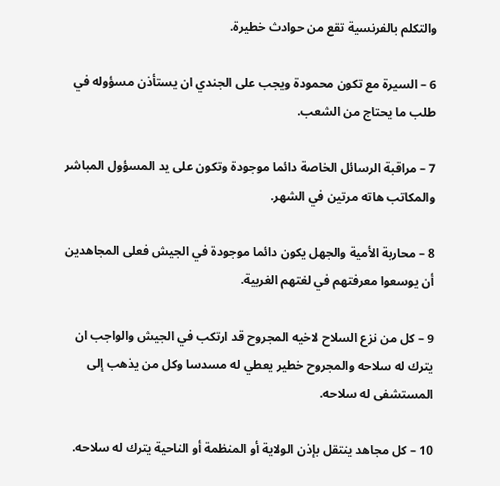والتكلم بالفرنسية تقع من حوادث خطيرة.

6 – السيرة مع تكون محمودة ويجب على الجندي ان يستأذن مسؤوله في طلب ما يحتاج من الشعب.

7 – مراقبة الرسائل الخاصة دائما موجودة وتكون على يد المسؤول المباشر والمكاتب هاته مرتين في الشهر.

8 – محاربة الأمية والجهل يكون دائما موجودة في الجيش فعلى المجاهدين أن يوسعوا معرفتهم في لغتهم الغربية.

9 – كل من نزع السلاح لاخيه المجروح قد ارتكب في الجيش والواجب ان يترك له سلاحه والمجروح خطير يعطي له مسدسا وكل من يذهب إلى المستشفى له سلاحه.

10 – كل مجاهد ينتقل بإذن الولاية أو المنظمة أو الناحية يترك له سلاحه.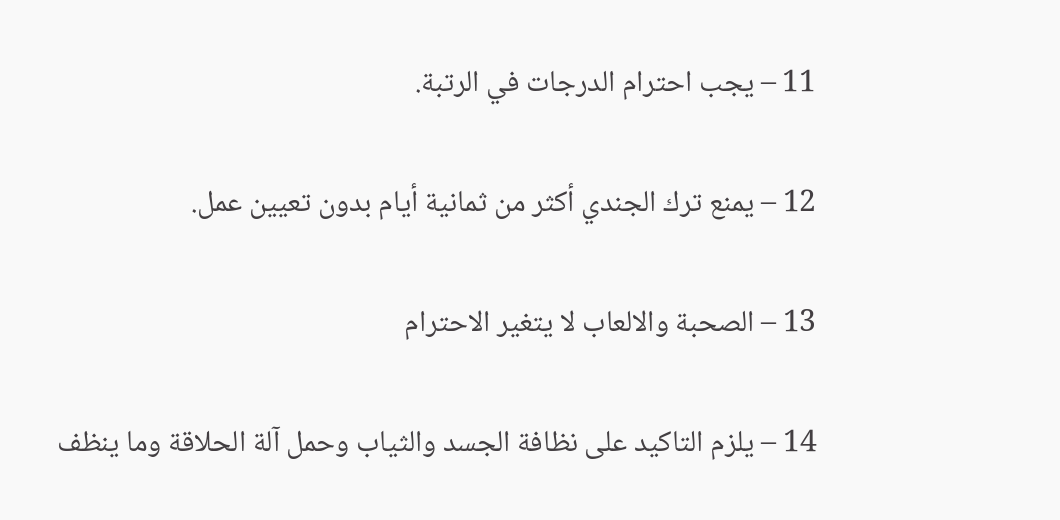11 – يجب احترام الدرجات في الرتبة.

12 – يمنع ترك الجندي أكثر من ثمانية أيام بدون تعيين عمل.

13 – الصحبة والالعاب لا يتغير الاحترام

14 – يلزم التاكيد على نظافة الجسد والثياب وحمل آلة الحلاقة وما ينظف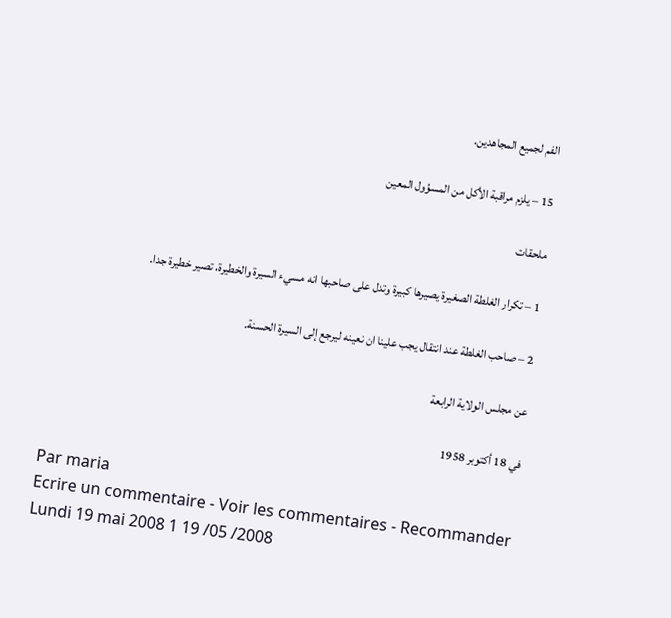الفم لجميع المجاهدين.

15 – يلزم مراقبة الأكل من المسؤول المعين

ملحقات

1 – تكرار الغلطة الصغيرة يصيرها كبيرة وتدل على صاحبها انه مسيء السيرة والخطيرة، تصير خطيرة جدا.

2 – صاحب الغلطة عند انتقال يجب علينا ان نعينه ليرجع إلى السيرة الحسنة.

عن مجلس الولاية الرابعة

في 18 أكتوبر 1958

Par maria
Ecrire un commentaire - Voir les commentaires - Recommander
Lundi 19 mai 2008 1 19 /05 /2008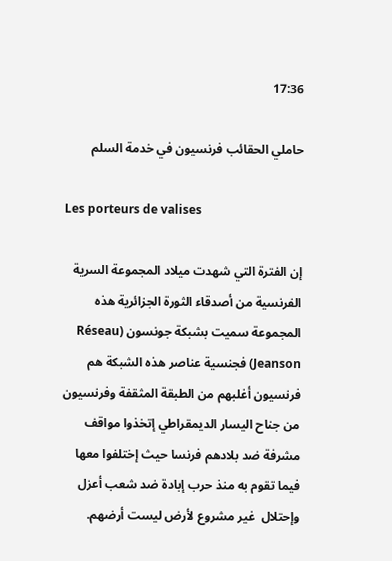17:36

حاملي الحقائب فرنسيون في خدمة السلم

Les porteurs de valises

إن الفترة التي شهدت ميلاد المجموعة السرية الفرنسية من أصدقاء الثورة الجزائرية هذه المجموعة سميت بشبكة جونسون (Réseau Jeanson) فجنسية عناصر هذه الشبكة هم فرنسيون أغلبهم من الطبقة المثقفة وفرنسيون من جناح اليسار الديمقراطي إتخذوا مواقف مشرفة ضد بلادهم فرنسا حيث إختلفوا معها فيما تقوم به منذ حرب إبادة ضد شعب أعزل وإحتلال  غير مشروع لأرض ليست أرضهم.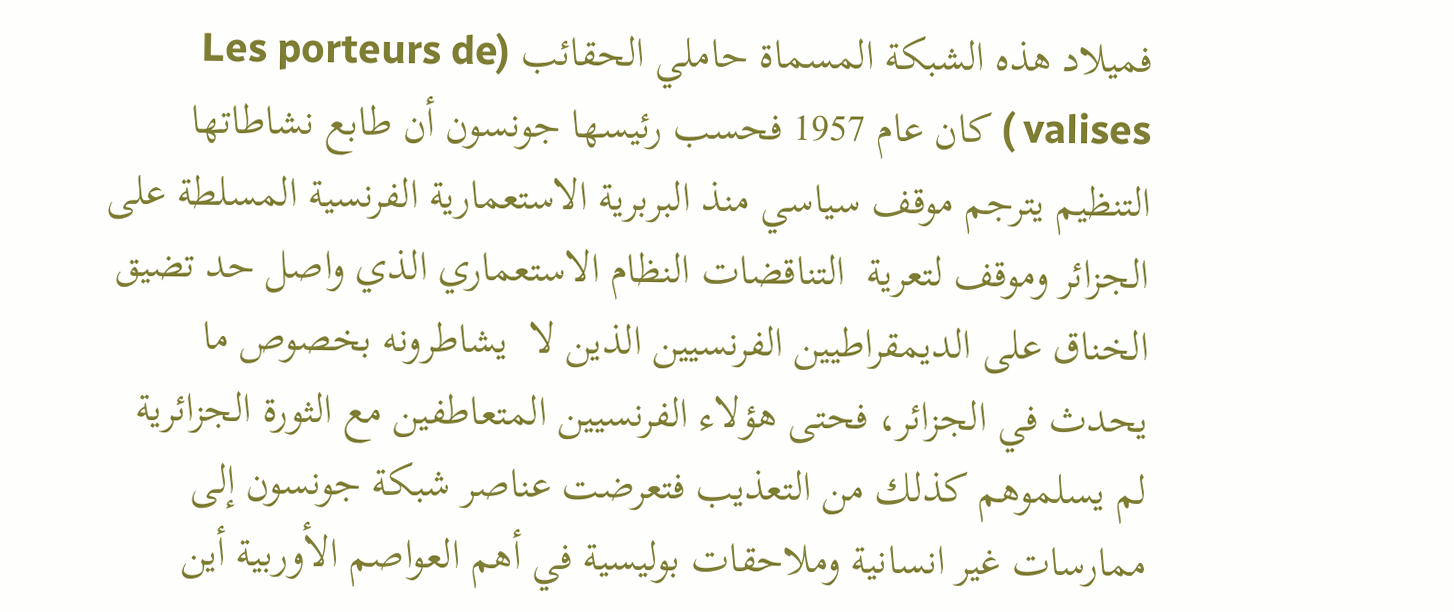فميلاد هذه الشبكة المسماة حاملي الحقائب (Les porteurs de valises ) كان عام 1957 فحسب رئيسها جونسون أن طابع نشاطاتها التنظيم يترجم موقف سياسي منذ البربرية الاستعمارية الفرنسية المسلطة على الجزائر وموقف لتعرية  التناقضات النظام الاستعماري الذي واصل حد تضيق الخناق على الديمقراطيين الفرنسيين الذين لا  يشاطرونه بخصوص ما يحدث في الجزائر، فحتى هؤلاء الفرنسيين المتعاطفين مع الثورة الجزائرية لم يسلموهم كذلك من التعذيب فتعرضت عناصر شبكة جونسون إلى ممارسات غير انسانية وملاحقات بوليسية في أهم العواصم الأوربية أين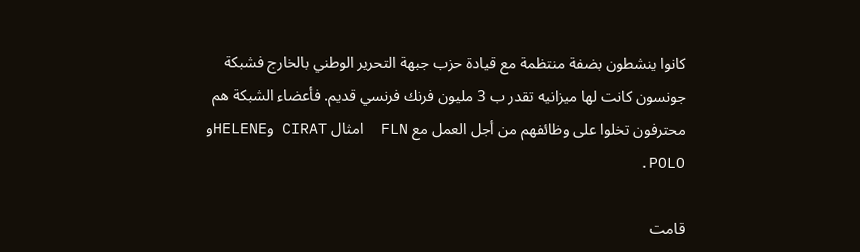كانوا ينشطون بضفة منتظمة مع قيادة حزب جبهة التحرير الوطني بالخارج فشبكة جونسون كانت لها ميزانيه تقدر ب 3 مليون فرنك فرنسي قديم. فأعضاء الشبكة هم محترفون تخلوا على وظائفهم من أجل العمل مع FLN  امثال CIRAT وHELENEو POLO.

قامت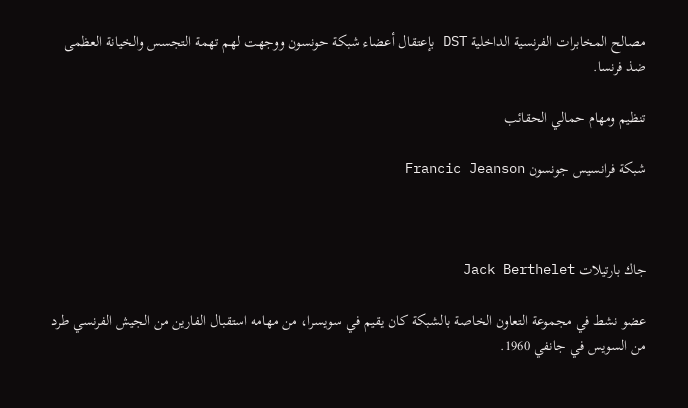مصالح المخابرات الفرنسية الداخلية DST بإعتقال أعضاء شبكة حونسون ووجهت لهم تهمة التجسس والخيانة العظمى ضذ فرنسا.

تنظيم ومهام حمالي الحقائب

شبكة فرانسيس جونسون Francic Jeanson



جاك بارتيلات Jack Berthelet

عضو نشط في مجموعة التعاون الخاصة بالشبكة كان يقيم في سويسرا، من مهامه استقبال الفارين من الجيش الفرنسي طرد من السويس في جانفي 1960.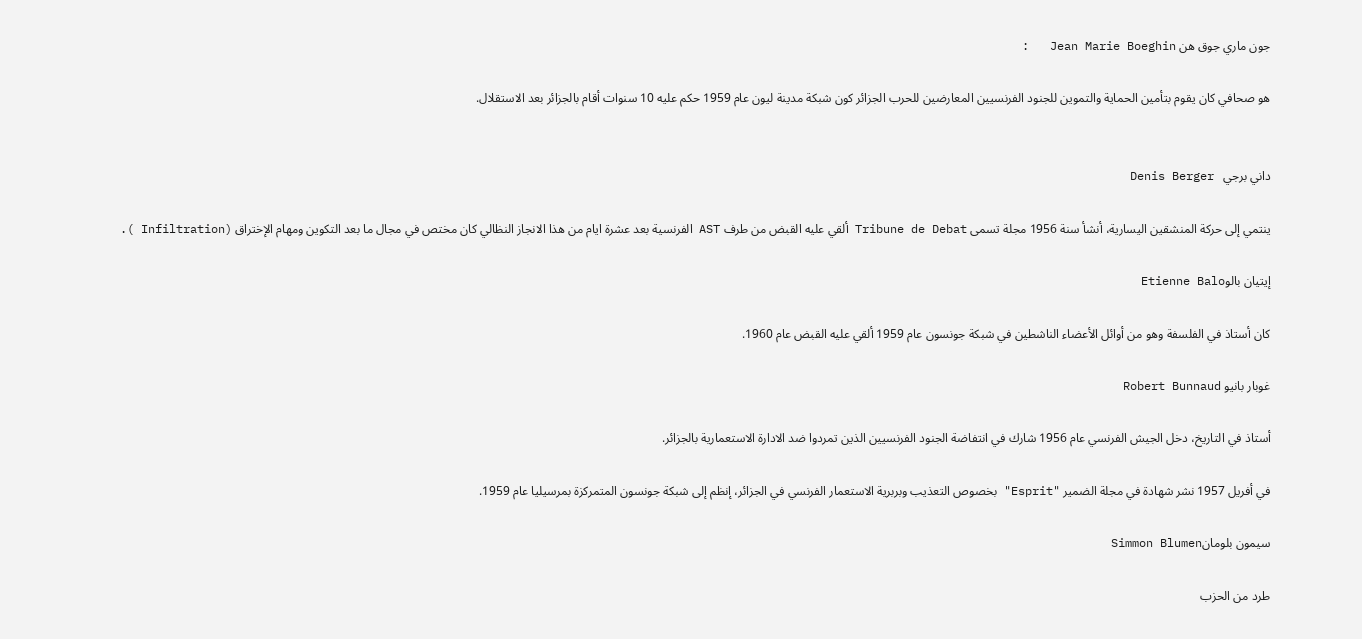جون ماري جوق هن Jean Marie Boeghin   :

هو صحافي كان يقوم بتأمين الحماية والتموين للجنود الفرنسيين المعارضين للحرب الجزائر كون شبكة مدينة ليون عام 1959 حكم عليه 10 سنوات أقام بالجزائر بعد الاستقلال.


داني برجي   Denis Berger

ينتمي إلى حركة المنشقين اليسارية، أنشأ سنة 1956 مجلة تسمى Tribune de Debat ألقي عليه القبض من طرف AST الفرنسية بعد عشرة ايام من هذا الانجاز النظالي كان مختص في مجال ما بعد التكوين ومهام الإختراق (Infiltration ).

إيتيان بالوEtienne Balo

كان أستاذ في الفلسفة وهو من أوائل الأعضاء الناشطين في شبكة جونسون عام 1959 ألقي عليه القبض عام 1960.

غوبار بانيو Robert Bunnaud

أستاذ في التاريخ، دخل الجيش الفرنسي عام 1956 شارك في انتفاضة الجنود الفرنسيين الذين تمردوا ضد الادارة الاستعمارية بالجزائر.

في أفريل 1957 نشر شهادة في مجلة الضمير "Esprit" بخصوص التعذيب وبربرية الاستعمار الفرنسي في الجزائر، إنظم إلى شبكة جونسون المتمركزة بمرسيليا عام 1959.

سيمون بلومانSimmon Blumen

طرد من الحزب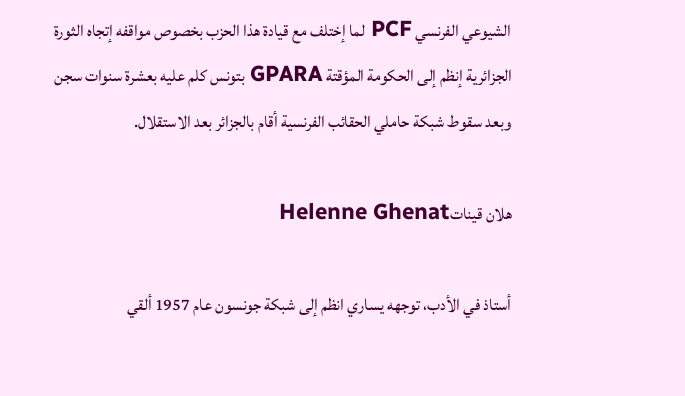الشيوعي الفرنسي PCF لما إختلف مع قيادة هذا الحزب بخصوص مواقفه إتجاه الثورة الجزائرية إنظم إلى الحكومة المؤقتة GPARA بتونس كلم عليه بعشرة سنوات سجن وبعد سقوط شبكة حاملي الحقائب الفرنسية أقام بالجزائر بعد الاستقلال.

هلان قيناتHelenne Ghenat

أستاذ في الأدب، توجهه يساري انظم إلى شبكة جونسون عام 1957 ألقي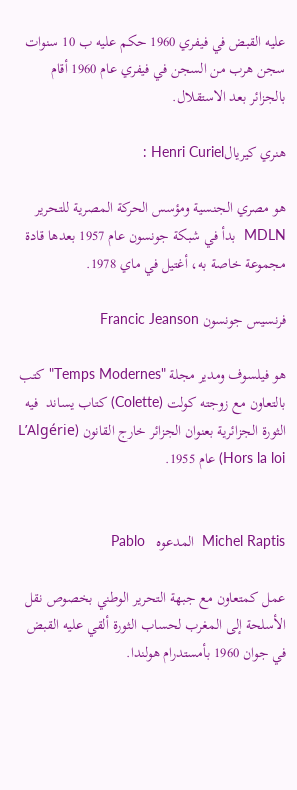عليه القبض في فيفري 1960 حكم عليه ب 10 سنوات سجن هرب من السجن في فيفري عام 1960 أقام بالجزائر بعد الاستقلال.

هنري كيريالHenri Curiel :

هو مصري الجنسية ومؤسس الحركة المصرية للتحرير  MDLN  بدأ في شبكة جونسون عام 1957 بعدها قادة مجموعة خاصة به، أغتيل في ماي 1978.

فرنسيس جونسون Francic Jeanson

هو فيلسوف ومدير مجلة "Temps Modernes" كتب بالتعاون مع زوجته كولت (Colette) كتاب يساند  فيه الثورة الجزائرية بعنوان الجزائر خارج القانون (L’Algérie Hors la loi) عام 1955.


Michel Raptis  المدعوه   Pablo

عمل كمتعاون مع جبهة التحرير الوطني بخصوص نقل الأسلحة إلى المغرب لحساب الثورة ألقي عليه القبض في جوان 1960 بأمستدرام هولندا.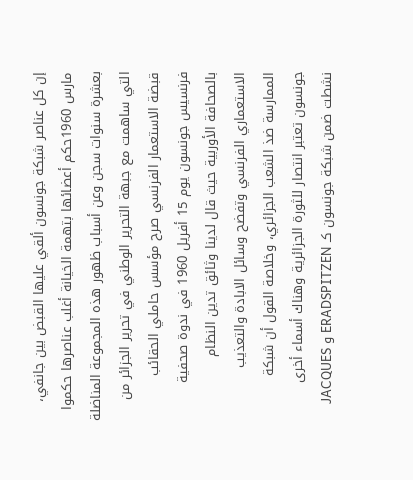إن كل عناصر شبكة جونسون ألقي عليها القبض بين جانفي، مارس 1960حكم أعضائها بتهمة الخيانة أغلب عناصرها حكموا بعشرة سنوات سجن وعن أسباب ظهور هذه المجموعة المناضلة التي ساهمت مع جبهة التحرير الوطني في تحرير الجزائر من قبضة الاستعمار الفرنسي صرح مؤسس حاملي الحقائب فرنسيس جونسون يوم 15 أفريل 1960 في ندوة صحفية بالصحافة الأوربية حيث قال لدينا وثائق تدين النظام الاستعماري الفرنسي وتفضح وسائل الابادة والتعذيب الممارسة ضذ الشعب الجزائري، وخلاصة القول أن شبكة جونسون تعتبر انتصار للثورة الجزائرية وهناك أسماء أخرى نشطت ضمن شبكة جونسون كـ ERADSPITZEN و JACQUES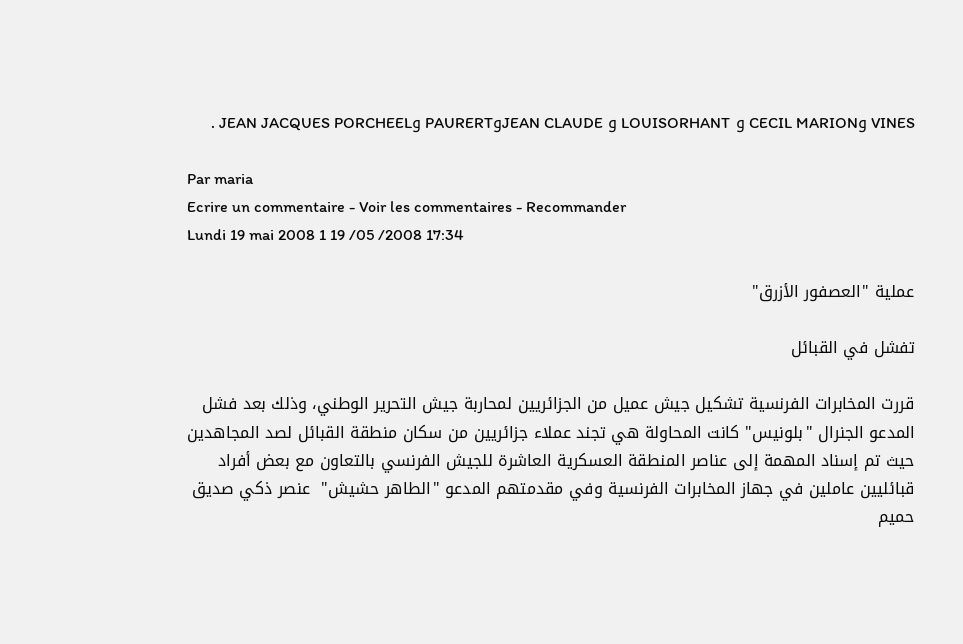VINES وCECIL MARION و LOUISORHANT و JEAN CLAUDEوPAURERT وJEAN JACQUES PORCHEEL .

Par maria
Ecrire un commentaire - Voir les commentaires - Recommander
Lundi 19 mai 2008 1 19 /05 /2008 17:34

عملية "العصفور الأزرق"

تفشل في القبائل

قررت المخابرات الفرنسية تشكيل جيش عميل من الجزائريين لمحاربة جيش التحرير الوطني، وذلك بعد فشل المدعو الجنرال "بلونيس" كانت المحاولة هي تجند عملاء جزائريين من سكان منطقة القبائل لصد المجاهدين حيث تم إسناد المهمة إلى عناصر المنطقة العسكرية العاشرة للجيش الفرنسي بالتعاون مع بعض أفراد قبائليين عاملين في جهاز المخابرات الفرنسية وفي مقدمتهم المدعو "الطاهر حشيش"  عنصر ذكي صديق حميم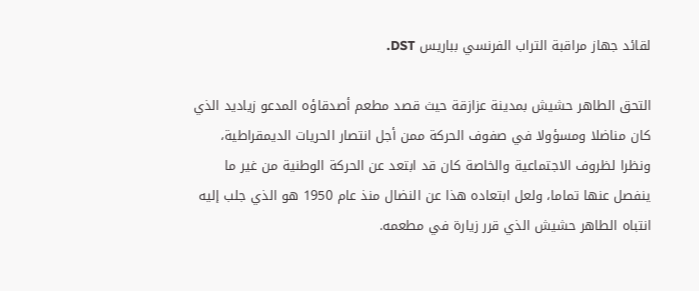لقائد جهاز مراقبة التراب الفرنسي بباريس DST.

التحق الطاهر حشيش بمدينة عزازقة حيث قصد مطعم أصدقاؤه المدعو زياديد الذي كان مناضلا ومسؤولا في صفوف الحركة ممن أجل انتصار الحريات الديمقراطية، ونظرا لظروف الاجتماعية والخاصة كان قد ابتعد عن الحركة الوطنية من غير ما ينفصل عنها تماما، ولعل ابتعاده هذا عن النضال منذ عام 1950 هو الذي جلب إليه انتباه الطاهر حشيش الذي قرر زيارة في مطعمه.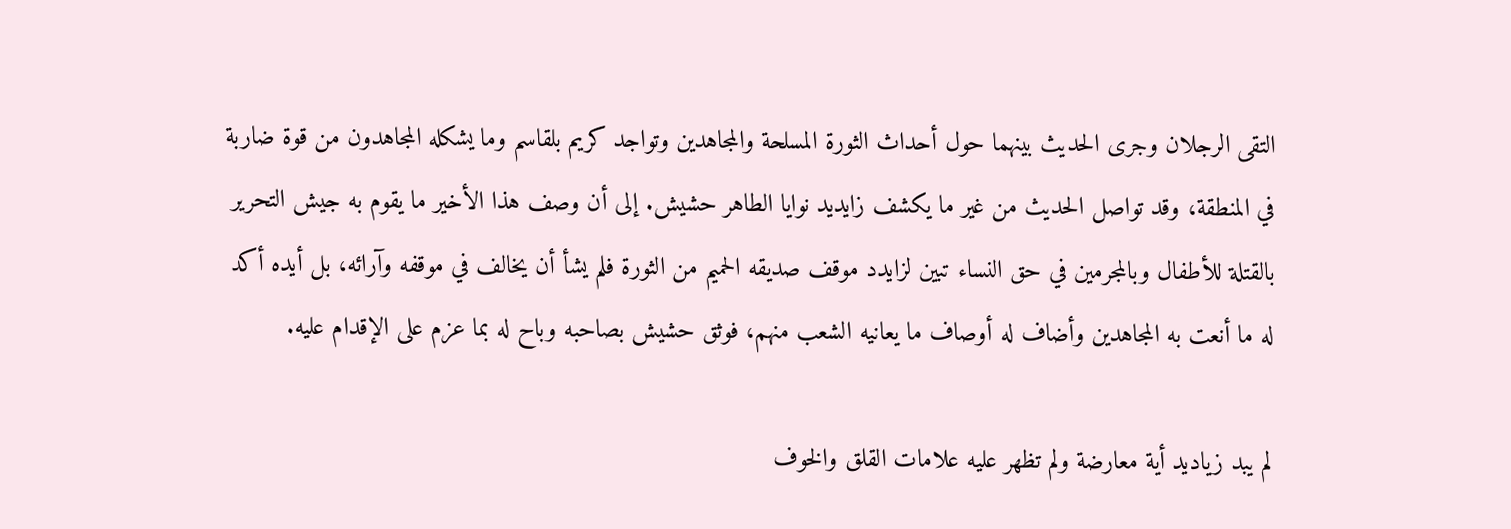التقى الرجلان وجرى الحديث بينهما حول أحداث الثورة المسلحة والمجاهدين وتواجد كريم بلقاسم وما يشكله المجاهدون من قوة ضاربة في المنطقة، وقد تواصل الحديث من غير ما يكشف زايديد نوايا الطاهر حشيش. إلى أن وصف هذا الأخير ما يقوم به جيش التحرير بالقتلة للأطفال وبالمجرمين في حق النساء تبين لزايدد موقف صديقه الحميم من الثورة فلم يشأ أن يخالف في موقفه وآرائه، بل أيده أكد له ما أنعت به المجاهدين وأضاف له أوصاف ما يعانيه الشعب منهم، فوثق حشيش بصاحبه وباح له بما عزم على الإقدام عليه.

لم يبد زياديد أية معارضة ولم تظهر عليه علامات القلق والخوف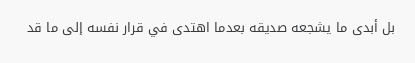بل أبدى ما يشجعه صديقه بعدما اهتدى في قرار نفسه إلى ما قد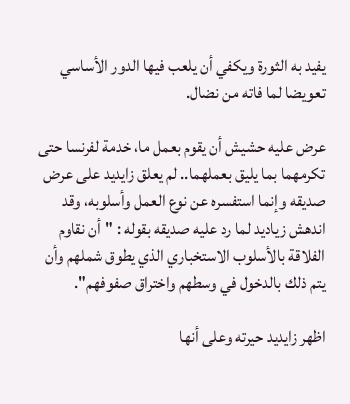يفيد به الثورة ويكفي أن يلعب فيها الدور الأساسي تعويضا لما فاته من نضال.

عرض عليه حشيش أن يقوم بعمل ما، خدمة لفرنسا حتى تكرمهما بما يليق بعملهما.. لم يعلق زايديد على عرض صديقه وإنما استفسره عن نوع العمل وأسلوبه، وقد اندهش زياديد لما رد عليه صديقه بقوله : "أن نقاوم الفلاقة بالأسلوب الاستخباري الذي يطوق شملهم وأن يتم ذلك بالدخول في وسطهم واختراق صفوفهم".

اظهر زايديد حيرته وعلى أنها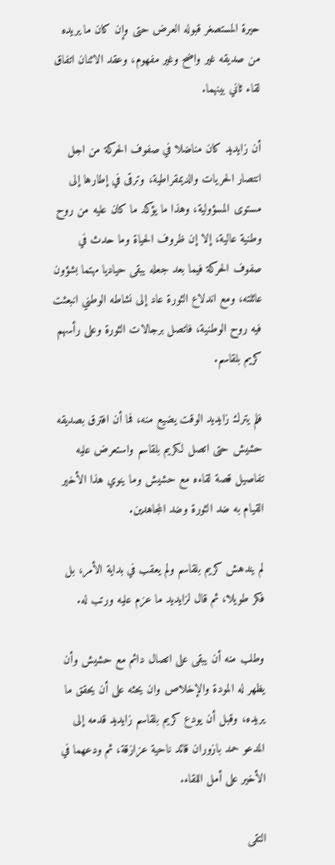حيرة المستصغر قبوله العرض حتى وإن كان ما يريده من صديقه غير واضح وغير مفهوم، وعقد الاثنان اتفاق لقاء ثاني بينهما.

أن زايديد كان مناضلا في صفوف الحركة من اجل انتصار الحريات والديمقراطية، وترقى في إطارها إلى مستوى المسؤولية، وهذا ما يؤكد ما كان عليه من روح وطنية عالية، إلا إن ظروف الحياة وما حدث في صفوف الحركة فيما بعد جعله يبقى حياديا مهتما بشؤون عائلته، ومع اندلاع الثورة عاد إلى نشاطه الوطني انبعثت فيه روح الوطنية، فاتصل برجالات الثورة وعلى رأسهم كريم بلقاسم.

فلم يترك زايديد الوقت يضيع منه، فما أن افترق بصديقه حشيش حتى اتصل لكريم بلقاسم واستعرض عليه تفاصيل قصة لقاءه مع حشيش وما ينوي هذا الأخير القيام به ضد الثورة وضد المجاهدين.

لم يندهش كريم بلقاسم ولم يعقب في بداية الأمر، بل فكر طويلا، ثم قال لزايديد ما عزم عليه ورتب له.

وطلب منه أن يبقى على اتصال دائم مع حشيش وأن يظهر له المودة والإخلاص وان يحثه على أن يحقق ما يريده، وقبل أن يودع كريم بلقاسم زايديد قدمه إلى المدعو حمد بازوران قائد ناحية عزازقة، ثم ودعهما في الأخير على أمل اللقاء.

التقى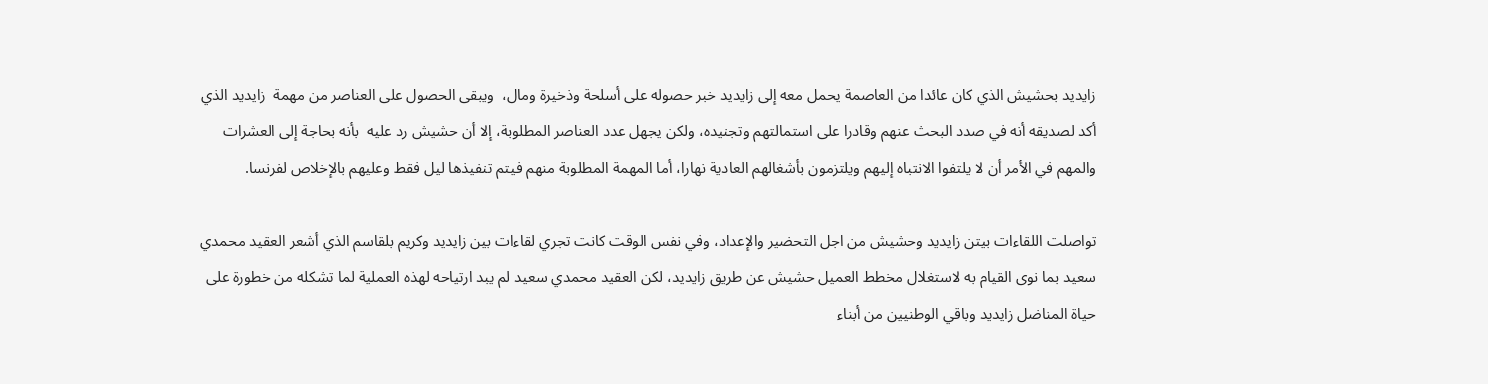زايديد بحشيش الذي كان عائدا من العاصمة يحمل معه إلى زايديد خبر حصوله على أسلحة وذخيرة ومال،  ويبقى الحصول على العناصر من مهمة  زايديد الذي أكد لصديقه أنه في صدد البحث عنهم وقادرا على استمالتهم وتجنيده، ولكن يجهل عدد العناصر المطلوبة، إلا أن حشيش رد عليه  بأنه بحاجة إلى العشرات والمهم في الأمر أن لا يلتفوا الانتباه إليهم ويلتزمون بأشغالهم العادية نهارا، أما المهمة المطلوبة منهم فيتم تنفيذها ليل فقط وعليهم بالإخلاص لفرنسا.

تواصلت اللقاءات بيتن زايديد وحشيش من اجل التحضير والإعداد، وفي نفس الوقت كانت تجري لقاءات بين زايديد وكريم بلقاسم الذي أشعر العقيد محمدي سعيد بما نوى القيام به لاستغلال مخطط العميل حشيش عن طريق زايديد، لكن العقيد محمدي سعيد لم يبد ارتياحه لهذه العملية لما تشكله من خطورة على حياة المناضل زايديد وباقي الوطنيين من أبناء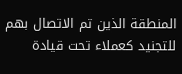المنطقة الذين تم الاتصال بهم للتجنيد كعملاء تحت قيادة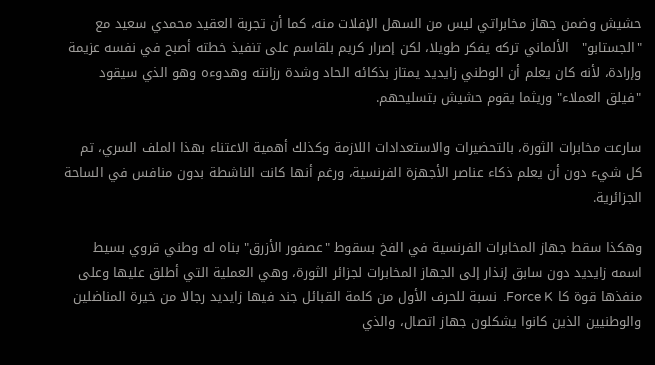حشيش وضمن جهاز مخابراتي ليس من السهل الإفلات منه، كما أن تجربة العقيد محمدي سعيد مع "الجستابو"   الألماني تركه يفكر طويلا، لكن إصرار كريم بلقاسم على تنفيذ خطته أصبح في نفسه عزيمة وإرادة، لأنه كان يعلم أن الوطني زايديد يمتاز بذكائه الحاد وشدة رزانته وهدوءه وهو الذي سيقود "فيلق العملاء" وريثما يقوم حشيش بتسليحهم.

سارعت مخابرات الثورة، بالتحضيرات والاستعدادات اللازمة وكذلك أهمية الاعتناء بهذا الملف السري، تم كل شيء دون أن يعلم ذكاء عناصر الأجهزة الفرنسية، ورغم أنها كانت الناشطة بدون منافس في الساحة الجزائرية.

وهكذا سقط جهاز المخابرات الفرنسية في الفخ بسقوط "عصفور الأزرق" بناه له وطني قروي بسيط اسمه زايديد دون سابق إنذار إلى الجهاز المخابرات لجزائر الثورة، وهي العملية التي أطلق عليها وعلى منفذها قوة كا Force K.  نسبة للحرف الأول من كلمة القبائل جند فيها زايديد رجالا من خيرة المناضلين والوطنيين الذين كانوا يشكلون جهاز اتصال، والذي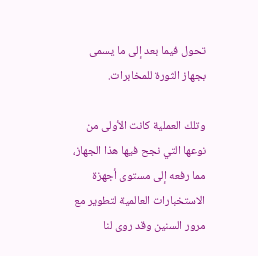تحول فيما بعد إلى ما يسمى بجهاز الثورة للمخابرات.

وتلك العملية كانت الأولى من نوعها التي نجح فيها هذا الجهاز، مما رفعه إلى مستوى أجهزة الاستخبارات العالمية لتطوير مع مرور السنين وقد روى لنا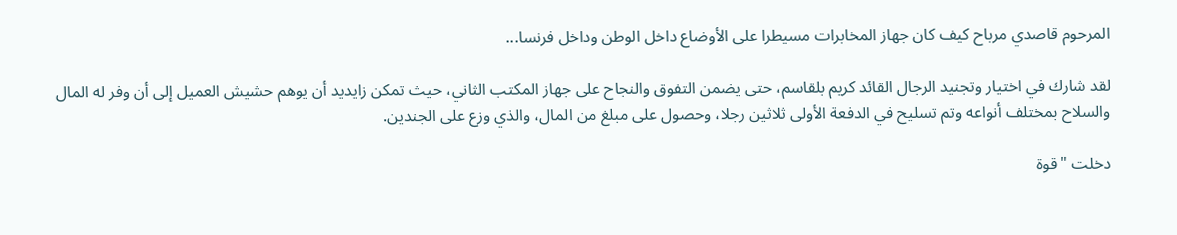المرحوم قاصدي مرباح كيف كان جهاز المخابرات مسيطرا على الأوضاع داخل الوطن وداخل فرنسا...

لقد شارك في اختيار وتجنيد الرجال القائد كريم بلقاسم، حتى يضمن التفوق والنجاح على جهاز المكتب الثاني، حيث تمكن زايديد أن يوهم حشيش العميل إلى أن وفر له المال والسلاح بمختلف أنواعه وتم تسليح في الدفعة الأولى ثلاثين رجلا، وحصول على مبلغ من المال، والذي وزع على الجندين.

دخلت "قوة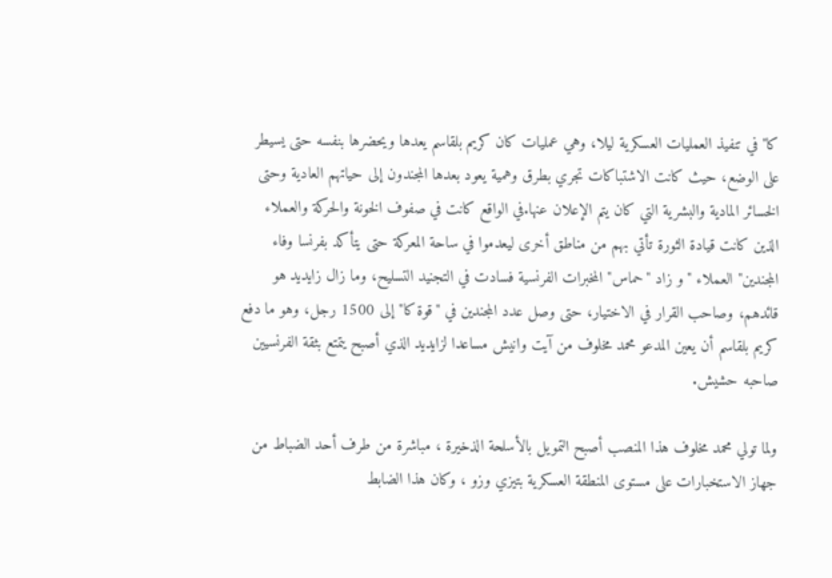كا" في تنفيذ العمليات العسكرية ليلا، وهي عمليات كان كريم بلقاسم يعدها ويحضرها بنفسه حتى يسيطر على الوضع، حيث كانت الاشتباكات تجري بطرق وهمية يعود بعدها المجندون إلى حياتهم العادية وحتى الخسائر المادية والبشرية التي كان يتم الإعلان عنها.في الواقع كانت في صفوف الخونة والحركة والعملاء الذين كانت قيادة الثورة تأتي بهم من مناطق أخرى ليعدموا في ساحة المعركة حتى يتأكد بفرنسا وفاء المجندين" العملاء "و زاد "حماس" المخبرات الفرنسية فسادت في التجنيد التسليح، وما زال زايديد هو قائدهم، وصاحب القرار في الاختيار، حتى وصل عدد المجندين في "قوة كا" إلى 1500 رجل، وهو ما دفع كريم بلقاسم أن يعين المدعو محمد مخلوف من آيت وانيش مساعدا لزايديد الذي أصبح يتمتع بثقة الفرنسيين  صاحبه حشيش.

ولما تولي محمد مخلوف هذا المنصب أصبح التمويل بالأسلحة الذخيرة ، مباشرة من طرف أحد الضباط من جهاز الاستخبارات على مستوى المنطقة العسكرية بتيزي وزو ، وكان هذا الضابط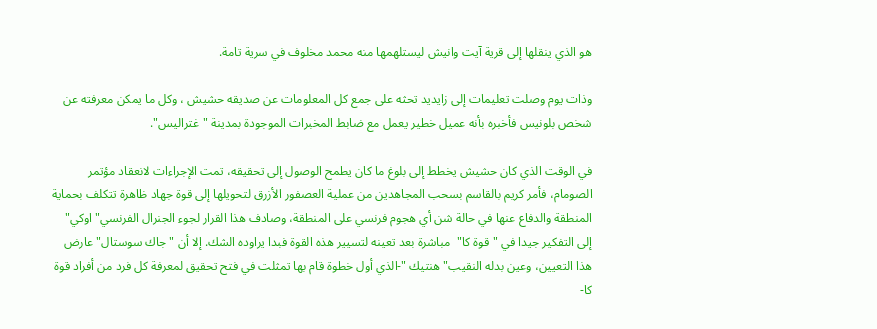هو الذي ينقلها إلى قرية آيت وانيش ليستلهمها منه محمد مخلوف في سرية تامة.

وذات يوم وصلت تعليمات إلى زايديد تحثه على جمع كل المعلومات عن صديقه حشيش ، وكل ما يمكن معرفته عن شخص بلونيس فأخبره بأنه عميل خطير يعمل مع ضابط المخبرات الموجودة بمدينة "غتراليس".

في الوقت الذي كان حشيش يخطط إلى بلوغ ما كان يطمح الوصول إلى تحقيقه، تمت الإجراءات لانعقاد مؤتمر الصومام، فأمر كريم بالقاسم بسحب المجاهدين من عملية العصفور الأزرق لتحويلها إلى قوة جهاد ظاهرة تتكلف بحماية المنطقة والدفاع عنها في حالة شن أي هجوم فرنسي على المنطقة، وصادف هذا القرار لجوء الجنرال الفرنسي" اوكي" إلى التفكير جيدا في "قوة كا"  مباشرة بعد تعينه لتسيير هذه القوة فبدا يراوده الشك. إلا أن "جاك سوستال" عارض هذا التعيين، وعين بدله النقيب" هنتيك "-الذي أول خطوة قام بها تمثلت في فتح تحقيق لمعرفة كل فرد من أفراد قوة كا-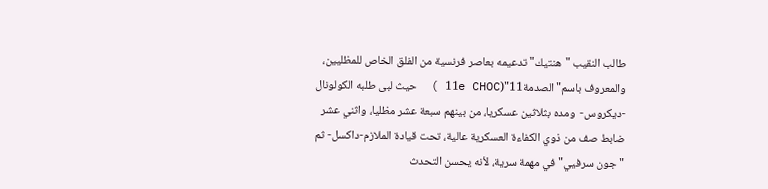طالب النقيب "هنتيك" تدعيمه بعاصر فرنسية من الفلق الخاص للمظليين، والمعروف باسم"الصدمة11"(11e CHOC )  حيث لبى طلبه الكولونال -ديكروس-  ومده بثلاثين عسكريا، من بينهم سبعة عشر مظليا، واثني عشر ضابط صف من ذوي الكفاءة العسكرية عالية، تحت قيادة الملازم-داكسل- ثم "جون سرفيي" في مهمة سرية، لأنه يحسن التحدث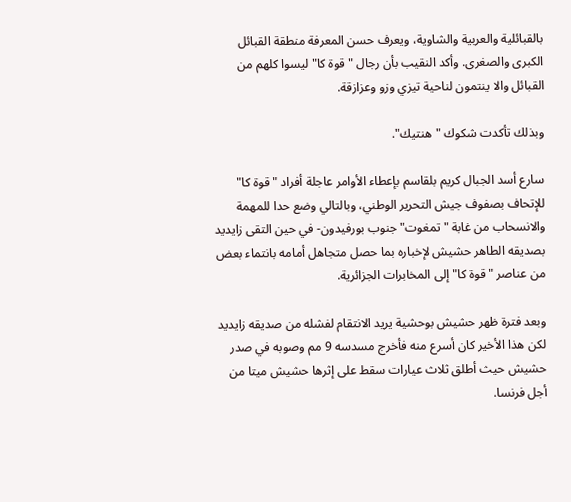بالقبائلية والعربية والشاوية، ويعرف حسن المعرفة منطقة القبائل الكبرى والصغرى. وأكد النقيب بأن رجال "قوة كا" ليسوا كلهم من القبائل والا ينتمون لناحية تيزي وزو وعزازقة.

وبذلك تأكدت شكوك "هنتيك".

سارع أسد الجبال كريم بلقاسم بإعطاء الأوامر عاجلة أفراد "قوة كا" للإتحاف بصفوف جيش التحرير الوطني، وبالتالي وضع حدا للمهمة والانسحاب من غابة "تمغوت" جنوب بورفيدون- في حين التقى زايديد بصديقه الطاهر حشيش لإخباره بما حصل متجاهل أمامه بانتماء بعض من عناصر "قوة كا" إلى المخابرات الجزائرية.

وبعد فترة ظهر حشيش بوحشية يريد الانتقام لفشله من صديقه زايديد لكن هذا الأخير كان أسرع منه فأخرج مسدسه 9 مم وصوبه في صدر حشيش حيث أطلق ثلاث عيارات سقط على إثرها حشيش ميتا من أجل فرنسا.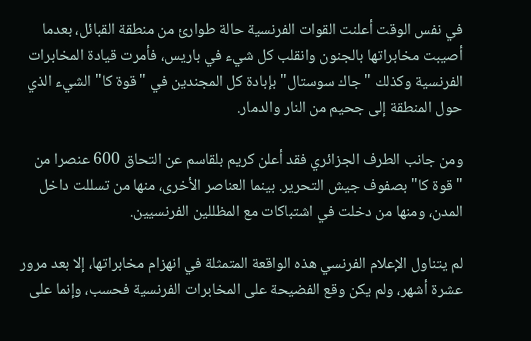في نفس الوقت أعلنت القوات الفرنسية حالة طوارئ من منطقة القبائل، بعدما أصيبت مخابراتها بالجنون وانقلب كل شيء في باريس، فأمرت قيادة المخابرات الفرنسية وكذلك "جاك سوستال" بإبادة كل المجندين في "قوة كا" الشيء الذي حول المنطقة إلى جحيم من النار والدمار.

ومن جانب الطرف الجزائري فقد أعلن كريم بلقاسم عن التحاق 600 عنصرا من "قوة كا" بصفوف جيش التحرير. بينما العناصر الأخرى، منها من تسللت داخل المدن، ومنها من دخلت في اشتباكات مع المظللين الفرنسيين.

لم يتناول الإعلام الفرنسي هذه الواقعة المتمثلة في انهزام مخابراتها، إلا بعد مرور عشرة أشهر، ولم يكن وقع الفضيحة على المخابرات الفرنسية فحسب، وإنما على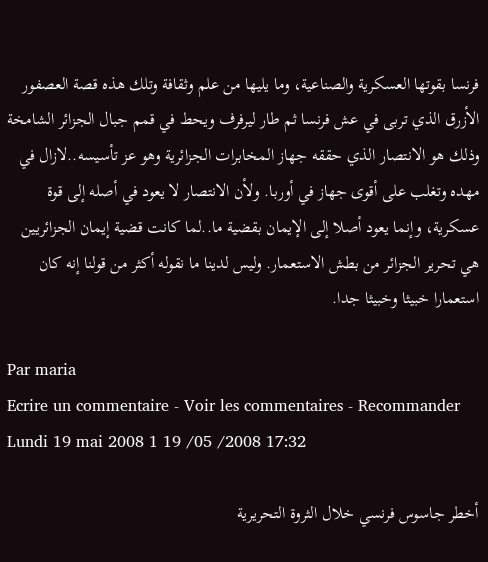فرنسا بقوتها العسكرية والصناعية، وما يليها من علم وثقافة وتلك هذه قصة العصفور الأزرق الذي تربى في عش فرنسا ثم طار ليرفرف ويحط في قمم جبال الجزائر الشامخة وذلك هو الانتصار الذي حققه جهاز المخابرات الجزائرية وهو عز تأسيسه..لازال في مهده وتغلب على أقوى جهاز في أوربا. ولأن الانتصار لا يعود في أصله إلى قوة عسكرية، وإنما يعود أصلا إلى الإيمان بقضية ما..لما كانت قضية إيمان الجزائريين هي تحرير الجزائر من بطش الاستعمار. وليس لدينا ما نقوله أكثر من قولنا إنه كان استعمارا خبيثا وخبيثا جدا.

Par maria
Ecrire un commentaire - Voir les commentaires - Recommander
Lundi 19 mai 2008 1 19 /05 /2008 17:32

أخطر جاسوس فرنسي خلال الثروة التحريرية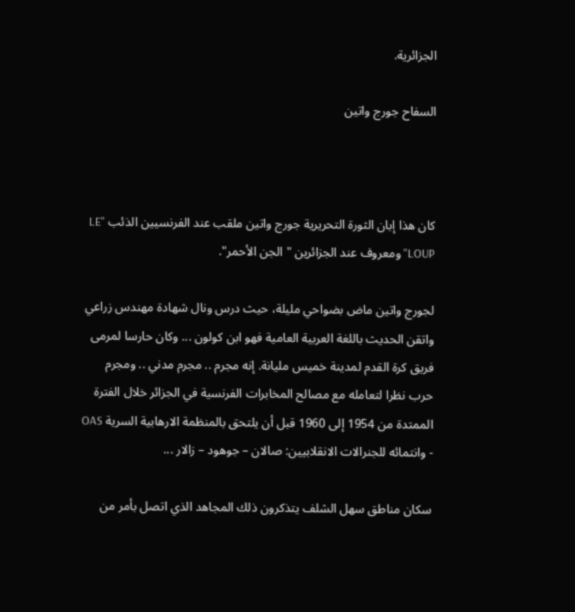الجزائرية.

السفاح جورج واتين



كان هذا إبان الثورة التحريرية جورج واتين ملقب عند الفرنسيين الذئب "LE LOUP" ومعروف عند الجزائرين "الجن الأحمر".

لجورج واتين ماض بضواحي مليلة، حيث درس ونال شهادة مهندس زراعي واتقن الحديث باللغة العربية العامية فهو ابن كولون ... وكان حارسا لمرمى فريق كرة القدم لمدينة خميس مليانة. إنه مجرم .. مجرم مدني .. ومجرم حرب نظرا لتعامله مع مصالح المخابرات الفرنسية في الجزائر خلال الفترة الممتدة من 1954 إلى 1960 قبل أن يلتحق بالمنظمة الارهابية السرية OAS  - وانتمائه للجنرالات الانقلابيين: صالان – جوهود – زالار ...

سكان مناطق سهل الشلف يتذكرون ذلك المجاهد الذي اتصل بأمر من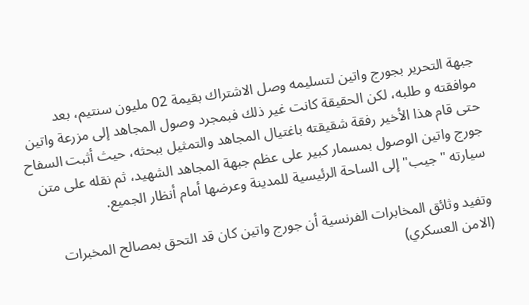جبهة التحرير بجورج واتين لتسليمه وصل الاشتراك بقيمة 02 مليون سنتيم، بعد موافقته و طلبه، لكن الحقيقة كانت غير ذلك فبمجرد وصول المجاهد إلى مزرعة واتين حتى قام هذا الأخير رفقة شقيقته باغتيال المجاهد والتمثيل ببحثه، حيث أثبت السفاح  جورج واتين الوصول بمسمار كبير على عظم جبهة المجاهد الشهيد، ثم نقله على متن سيارته "جيب" إلى الساحة الرئيسية للمدينة وعرضها أمام أنظار الجميع.

وتفيد وثائق المخابرات الفرنسية أن جورج واتين كان قد التحق بمصالح المخبرات (الامن العسكري)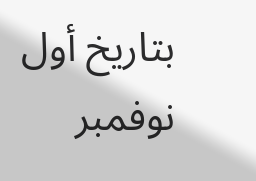بتاريخ أول نوفمبر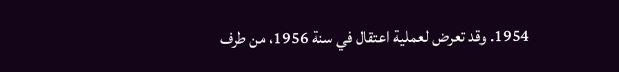1954. وقد تعرض لعملية اعتقال في سنة 1956، من طرف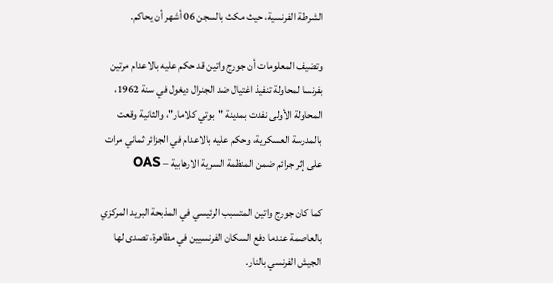الشرطة الفرنسية، حيث مكث بالسجن 06 أشهر أن يحاكم.

وتضيف المعلومات أن جورج واتين قد حكم عليه بالاعدام مرتين بفرنسا لمحاولة تنفيذ اغتيال ضد الجنرال ديغول في سنة 1962، المحاولة الأولى نفدت بمدينة "بوتي كلامار"، والثانية وقعت بالمدرسة العسكرية، وحكم عليه بالاعدام في الجزائر ثماني مرات على إثر جرائم ضمن المنظمة السرية الارهابية – OAS

كما كان جورج واتين المتسبب الرئيسي في المذبحة البريد المركزي بالعاصمة عندما دفع السكان الفرنسيين في مظاهرة، تصدى لها الجيش الفرنسي بالنار.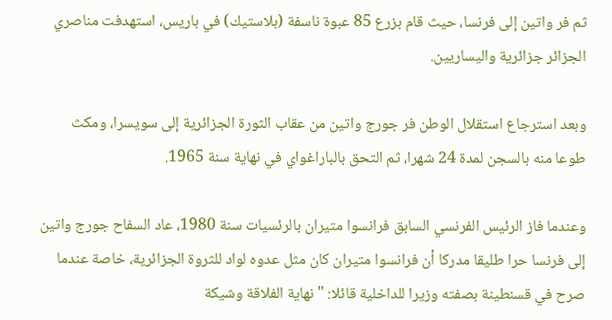ثم فر واتين إلى فرنسا، حيث قام بزرع 85 عبوة ناسفة (بلاستيك) في باريس، استهدفت مناصري الجزائر جزائرية واليساريين.

وبعد استرجاع استقلال الوطن فر جورج واتين من عقاب الثورة الجزائرية إلى سويسرا، ومكث طوعا منه بالسجن لمدة 24 شهرا، ثم التحق بالباراغواي في نهاية سنة 1965.

وعندما فاز الرئيس الفرنسي السابق فرانسوا متيران بالرئسيات سنة 1980، عاد السفاح جورج واتين إلى فرنسا حرا طليقا مدركا أن فرانسوا متيران كان مثل عدوه لواد للثروة الجزائرية، خاصة عندما صرح في قسنطينة بصفته وزيرا للداخلية قائلا: "نهاية الفلاقة وشيكة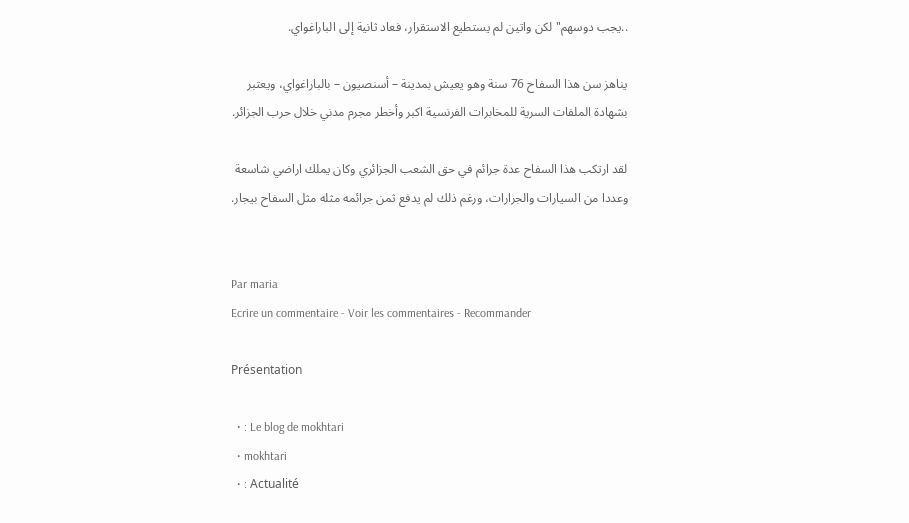..يجب دوسهم" لكن واتين لم يستطيع الاستقرار، فعاد ثانية إلى الباراغواي.

يناهز سن هذا السفاح 76 سنة وهو يعيش بمدينة – أسنصيون – بالباراغواي، ويعتبر بشهادة الملفات السرية للمخابرات الفرنسية اكبر وأخطر مجرم مدني خلال حرب الجزائر.

لقد ارتكب هذا السفاح عدة جرائم في حق الشعب الجزائري وكان يملك اراضي شاسعة وعددا من السيارات والجرارات، ورغم ذلك لم يدفع ثمن جرائمه مثله مثل السفاح بيجار.


Par maria
Ecrire un commentaire - Voir les commentaires - Recommander

Présentation

  • : Le blog de mokhtari
  • mokhtari
  • : Actualité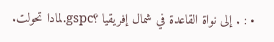• : . إلى نواة القاعدة في شمال إفريقيا ؟gspc.لمادا تحولت.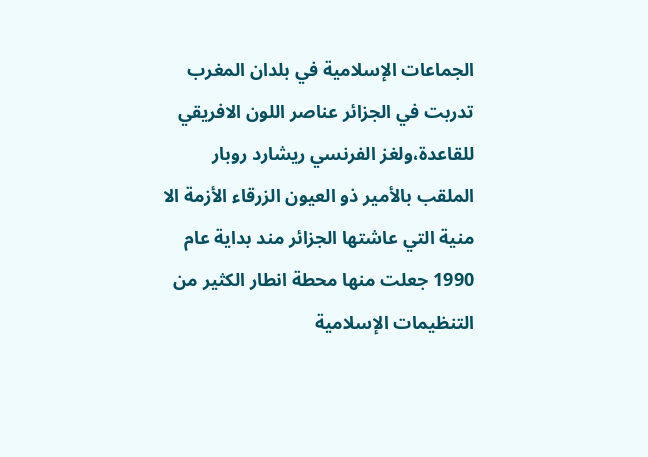الجماعات الإسلامية في بلدان المغرب تدربت في الجزائر عناصر اللون الافريقي للقاعدة،ولغز الفرنسي ريشارد روبار الملقب بالأمير ذو العيون الزرقاء الأزمة الا منية التي عاشتها الجزائر مند بداية عام 1990 جعلت منها محطة انطار الكثير من التنظيمات الإسلامية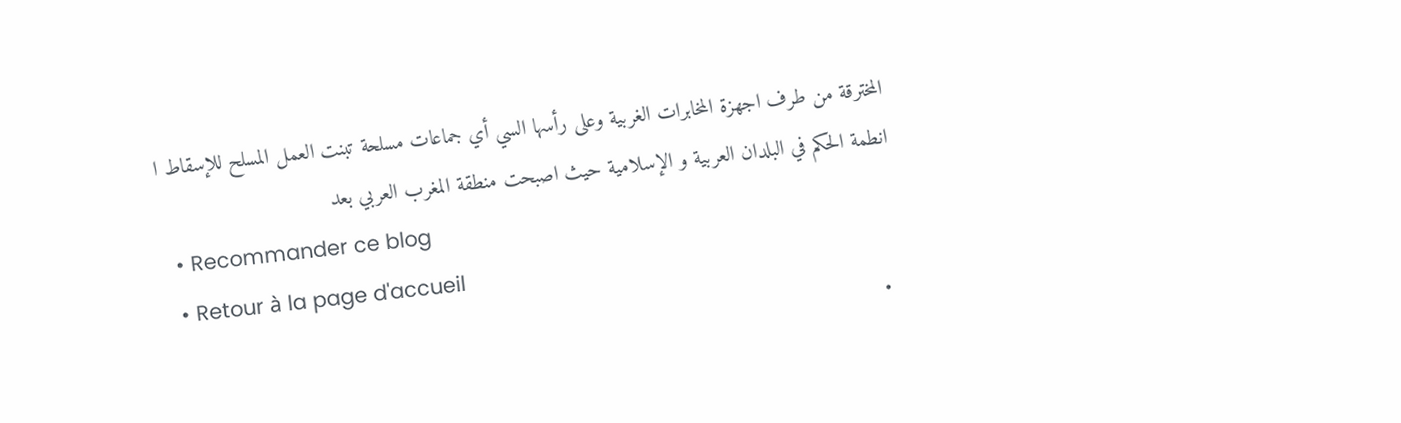المخترقة من طرف اجهزة المخابرات الغربية وعلى رأسها السي أي جماعات مسلحة تبنت العمل المسلح للإسقاط ا انطمة الحكم في البلدان العربية و الإسلامية حيث اصبحت منطقة المغرب العربي بعد
  • Recommander ce blog
  • Retour à la page d'accueil
  •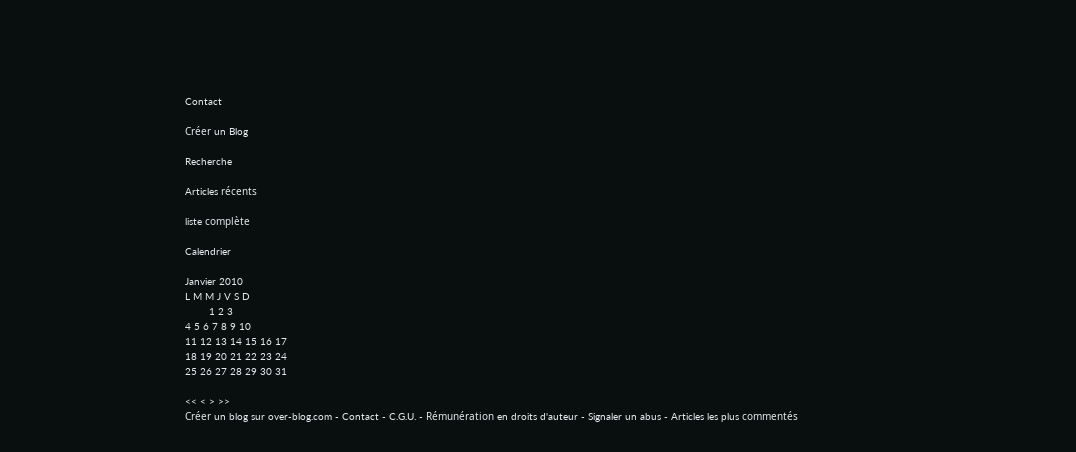Contact

Créer un Blog

Recherche

Articles récents

liste complète

Calendrier

Janvier 2010
L M M J V S D
        1 2 3
4 5 6 7 8 9 10
11 12 13 14 15 16 17
18 19 20 21 22 23 24
25 26 27 28 29 30 31

<< < > >>
Créer un blog sur over-blog.com - Contact - C.G.U. - Rémunération en droits d'auteur - Signaler un abus - Articles les plus commentés